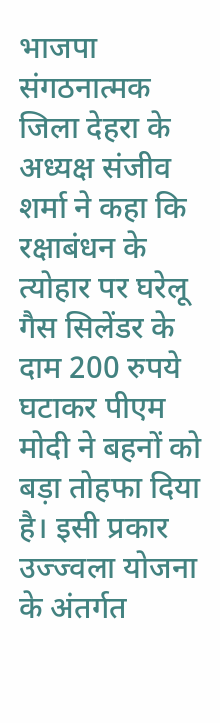भाजपा संगठनात्मक जिला देहरा के अध्यक्ष संजीव शर्मा ने कहा कि रक्षाबंधन के त्योहार पर घरेलू गैस सिलेंडर के दाम 200 रुपये घटाकर पीएम मोदी ने बहनों को बड़ा तोहफा दिया है। इसी प्रकार उज्ज्वला योजना के अंतर्गत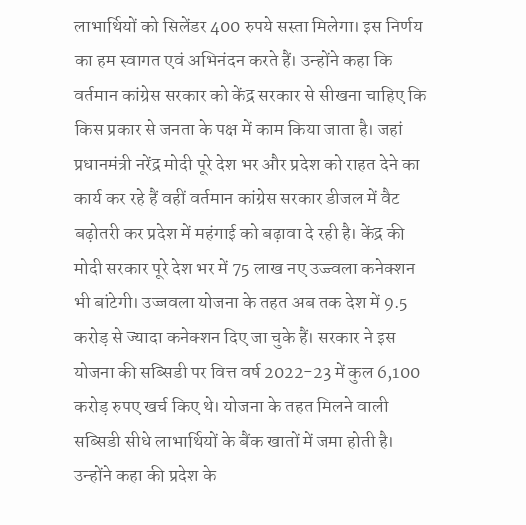लाभार्थियों को सिलेंडर 400 रुपये सस्ता मिलेगा। इस निर्णय का हम स्वागत एवं अभिनंदन करते हैं। उन्होंने कहा कि वर्तमान कांग्रेस सरकार को केंद्र सरकार से सीखना चाहिए कि किस प्रकार से जनता के पक्ष में काम किया जाता है। जहां प्रधानमंत्री नरेंद्र मोदी पूरे देश भर और प्रदेश को राहत देने का कार्य कर रहे हैं वहीं वर्तमान कांग्रेस सरकार डीजल में वैट बढ़ोतरी कर प्रदेश में महंगाई को बढ़ावा दे रही है। केंद्र की मोदी सरकार पूरे देश भर में 75 लाख नए उज्ज्वला कनेक्शन भी बांटेगी। उज्जवला योजना के तहत अब तक देश में 9.5 करोड़ से ज्यादा कनेक्शन दिए जा चुके हैं। सरकार ने इस योजना की सब्सिडी पर वित्त वर्ष 2022-23 में कुल 6,100 करोड़ रुपए खर्च किए थे। योजना के तहत मिलने वाली सब्सिडी सीधे लाभार्थियों के बैंक खातों में जमा होती है। उन्होंने कहा की प्रदेश के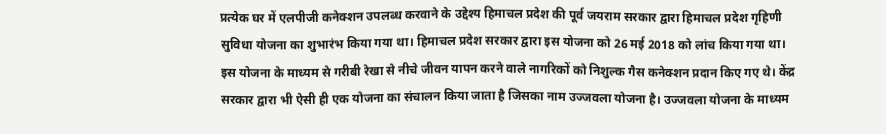प्रत्येक घर में एलपीजी कनेक्शन उपलब्ध करवाने के उद्देश्य हिमाचल प्रदेश की पूर्व जयराम सरकार द्वारा हिमाचल प्रदेश गृहिणी सुविधा योजना का शुभारंभ किया गया था। हिमाचल प्रदेश सरकार द्वारा इस योजना को 26 मई 2018 को लांच किया गया था। इस योजना के माध्यम से गरीबी रेखा से नीचे जीवन यापन करने वाले नागरिकों को निशुल्क गैस कनेक्शन प्रदान किए गए थे। केंद्र सरकार द्वारा भी ऐसी ही एक योजना का संचालन किया जाता है जिसका नाम उज्जवला योजना है। उज्जवला योजना के माध्यम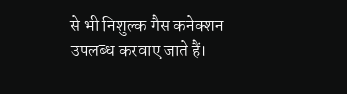से भी निशुल्क गैस कनेक्शन उपलब्ध करवाए जाते हैं।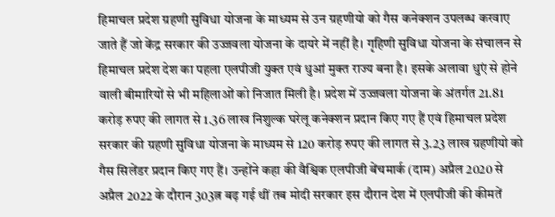हिमाचल प्रदेश ग्रहणी सुविधा योजना के माध्यम से उन ग्रहणीयो को गैस कनेक्शन उपलब्ध करवाए जाते हैं जो केंद्र सरकार की उज्जवला योजना के दायरे में नहीं है। गृहिणी सुविधा योजना के संचालन से हिमाचल प्रदेश देश का पहला एलपीजी युक्त एवं धुआं मुक्त राज्य बना है। इसके अलावा धुएं से होने वाली बीमारियों से भी महिलाओं को निजात मिली है। प्रदेश में उज्जवला योजना के अंतर्गत 21.81 करोड़ रुपए की लागत से 1.36 लाख निशुल्क घरेलू कनेक्शन प्रदान किए गए हैं एवं हिमाचल प्रदेश सरकार की ग्रहणी सुविधा योजना के माध्यम से 120 करोड़ रुपए की लागत से 3.23 लाख ग्रहणीयो को गैस सिलेंडर प्रदान किए गए हैं। उन्होंने कहा की वैश्विक एलपीजी बेंचमार्क (दाम) अप्रैल 2020 से अप्रैल 2022 के दौरान 303त्न बढ़ गई थीं तब मोदी सरकार इस दौरान देश में एलपीजी की कीमतें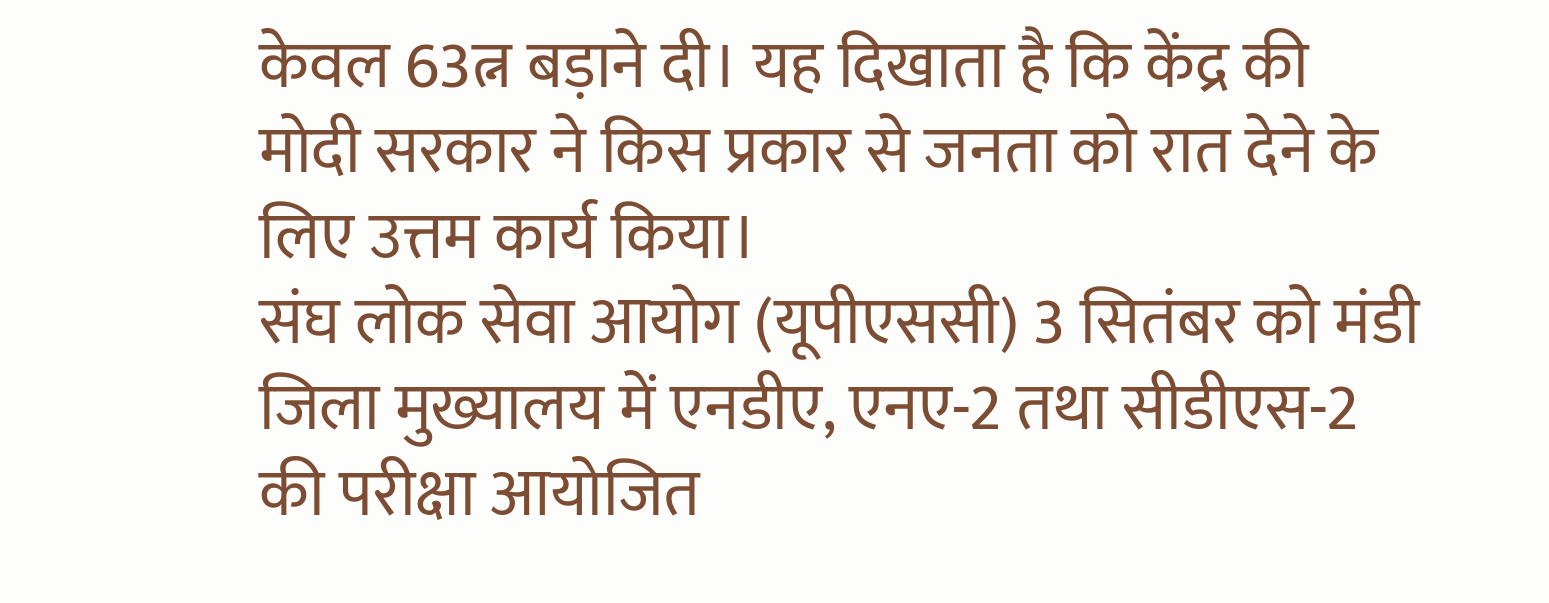केवल 63त्न बड़ाने दी। यह दिखाता है कि केंद्र की मोदी सरकार ने किस प्रकार से जनता को रात देने के लिए उत्तम कार्य किया।
संघ लोक सेवा आयोग (यूपीएससी) 3 सितंबर को मंडी जिला मुख्यालय में एनडीए, एनए-2 तथा सीडीएस-2 की परीक्षा आयोजित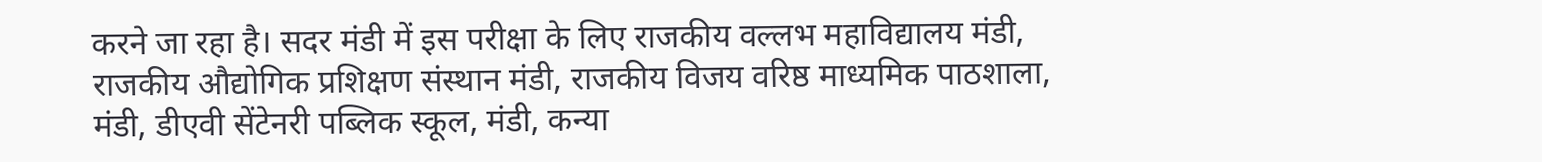करने जा रहा है। सदर मंडी में इस परीक्षा के लिए राजकीय वल्लभ महाविद्यालय मंडी, राजकीय औद्योगिक प्रशिक्षण संस्थान मंडी, राजकीय विजय वरिष्ठ माध्यमिक पाठशाला, मंडी, डीएवी सेंटेनरी पब्लिक स्कूल, मंडी, कन्या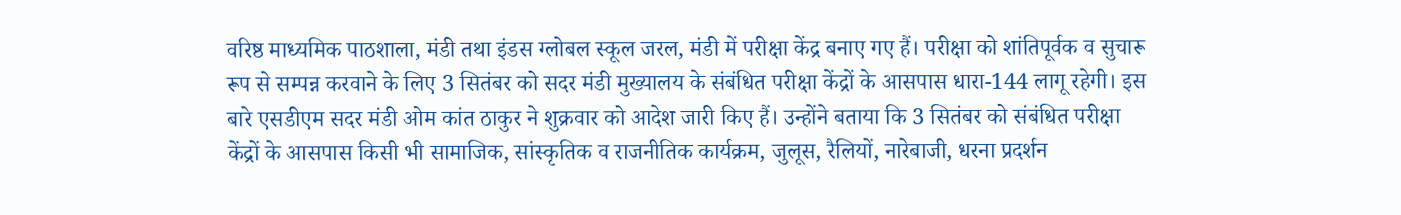वरिष्ठ माध्यमिक पाठशाला, मंडी तथा इंडस ग्लोबल स्कूल जरल, मंडी में परीक्षा केंद्र बनाए गए हैं। परीक्षा को शांतिपूर्वक व सुचारू रूप से सम्पन्न करवाने के लिए 3 सितंबर को सदर मंडी मुख्यालय के संबंधित परीक्षा केंद्रों के आसपास धारा-144 लागू रहेगी। इस बारे एसडीएम सदर मंडी ओम कांत ठाकुर ने शुक्रवार को आदेश जारी किए हैं। उन्होंने बताया कि 3 सितंबर को संबंधित परीक्षा केंद्रों के आसपास किसी भी सामाजिक, सांस्कृतिक व राजनीतिक कार्यक्रम, जुलूस, रैलियों, नारेबाजी, धरना प्रदर्शन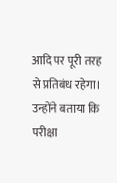आदि पर पूरी तरह से प्रतिबंध रहेगा। उन्होंने बताया कि परीक्षा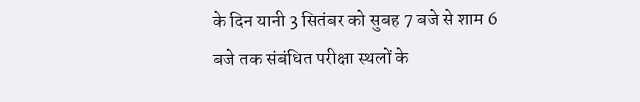के दिन यानी 3 सितंबर को सुबह 7 बजे से शाम 6 बजे तक संबंधित परीक्षा स्थलों के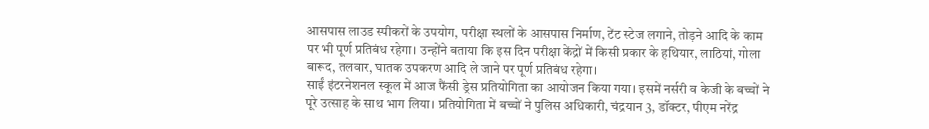आसपास लाउड स्पीकरों के उपयोग, परीक्षा स्थलों के आसपास निर्माण, टेंट स्टेज लगाने, तोड़ने आदि के काम पर भी पूर्ण प्रतिबंध रहेगा। उन्होंने बताया कि इस दिन परीक्षा केंद्रों में किसी प्रकार के हथियार, लाठियां, गोला बारूद, तलवार, घातक उपकरण आदि ले जाने पर पूर्ण प्रतिबंध रहेगा।
साईं इंटरनेशनल स्कूल में आज फैंसी ड्रेस प्रतियोगिता का आयोजन किया गया। इसमें नर्सरी व केजी के बच्चों ने पूरे उत्साह के साथ भाग लिया। प्रतियोगिता में बच्चों ने पुलिस अधिकारी, चंद्रयान 3, डॉक्टर, पीएम नरेंद्र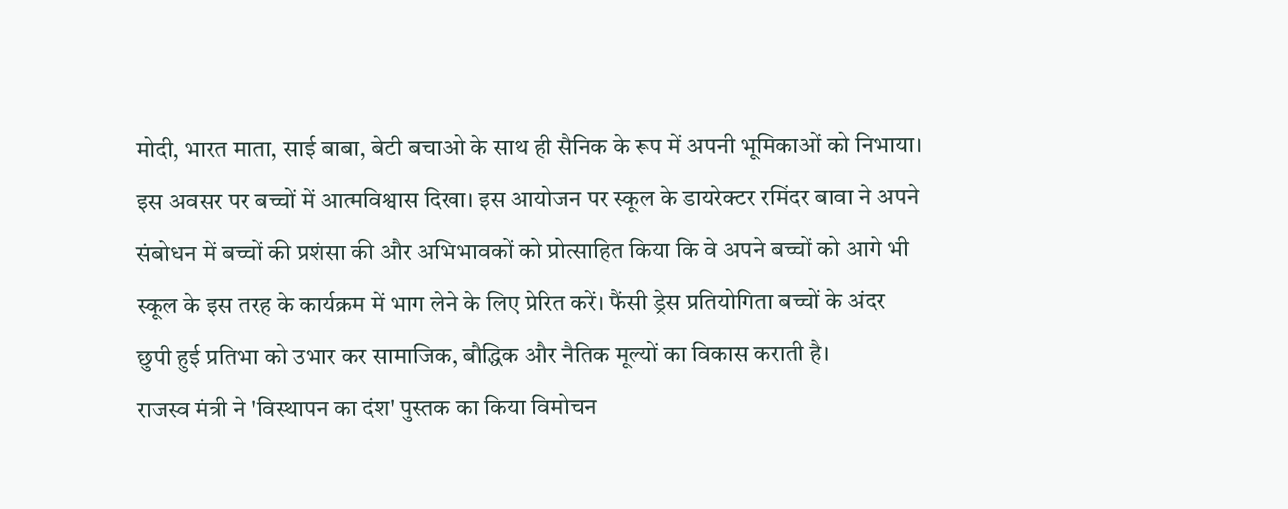मोदी, भारत माता, साई बाबा, बेटी बचाओ के साथ ही सैनिक के रूप में अपनी भूमिकाओं को निभाया। इस अवसर पर बच्चों में आत्मविश्वास दिखा। इस आयोजन पर स्कूल के डायरेक्टर रमिंदर बावा ने अपने संबोधन में बच्चों की प्रशंसा की और अभिभावकों को प्रोत्साहित किया कि वे अपने बच्चों को आगे भी स्कूल के इस तरह के कार्यक्रम में भाग लेने के लिए प्रेरित करें। फैंसी ड्रेस प्रतियोगिता बच्चों के अंदर छुपी हुई प्रतिभा को उभार कर सामाजिक, बौद्धिक और नैतिक मूल्यों का विकास कराती है।
राजस्व मंत्री ने 'विस्थापन का दंश' पुस्तक का किया विमोचन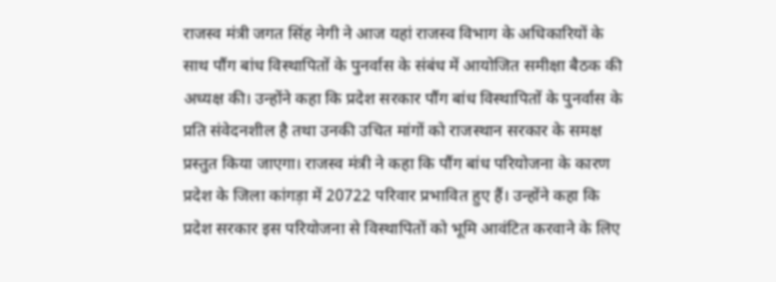राजस्व मंत्री जगत सिंह नेगी ने आज यहां राजस्व विभाग के अधिकारियों के साथ पौंग बांध विस्थापितों के पुनर्वास के संबंध में आयोजित समीक्षा बैठक की अध्यक्ष की। उन्होंने कहा कि प्रदेश सरकार पौंग बांध विस्थापितों के पुनर्वास के प्रति संवेदनशील है तथा उनकी उचित मांगों को राजस्थान सरकार के समक्ष प्रस्तुत किया जाएगा। राजस्व मंत्री ने कहा कि पौंग बांध परियोजना के कारण प्रदेश के जिला कांगड़ा में 20722 परिवार प्रभावित हुए हैं। उन्होंने कहा कि प्रदेश सरकार इस परियोजना से विस्थापितों को भूमि आवंटित करवाने के लिए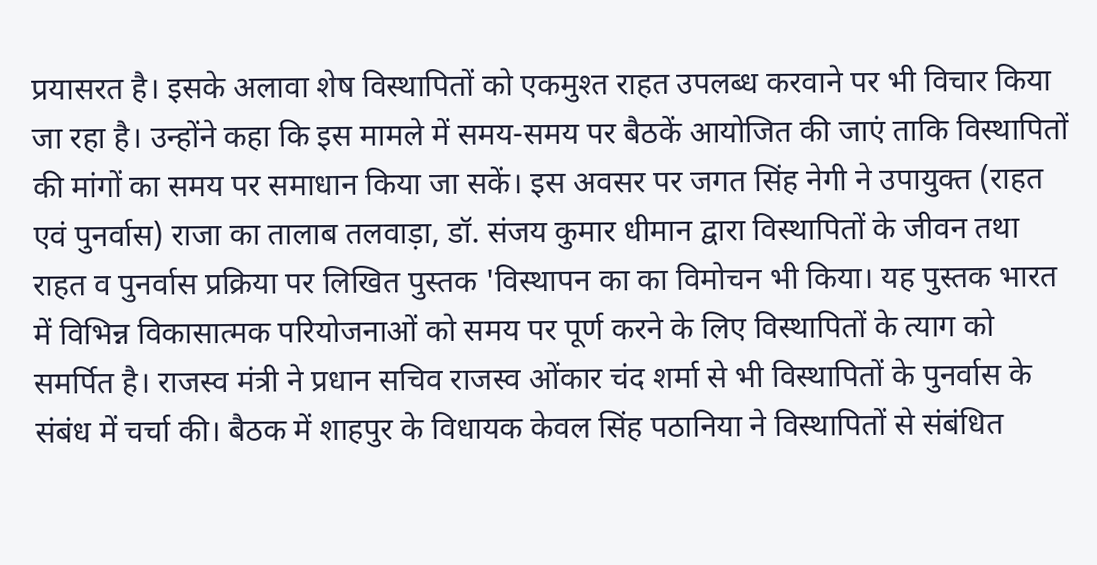प्रयासरत है। इसके अलावा शेष विस्थापितों को एकमुश्त राहत उपलब्ध करवाने पर भी विचार किया जा रहा है। उन्होंने कहा कि इस मामले में समय-समय पर बैठकें आयोजित की जाएं ताकि विस्थापितों की मांगों का समय पर समाधान किया जा सकें। इस अवसर पर जगत सिंह नेगी ने उपायुक्त (राहत एवं पुनर्वास) राजा का तालाब तलवाड़ा, डॉ. संजय कुमार धीमान द्वारा विस्थापितों के जीवन तथा राहत व पुनर्वास प्रक्रिया पर लिखित पुस्तक 'विस्थापन का का विमोचन भी किया। यह पुस्तक भारत में विभिन्न विकासात्मक परियोजनाओं को समय पर पूर्ण करने के लिए विस्थापितों के त्याग को समर्पित है। राजस्व मंत्री ने प्रधान सचिव राजस्व ओंकार चंद शर्मा से भी विस्थापितों के पुनर्वास के संबंध में चर्चा की। बैठक में शाहपुर के विधायक केवल सिंह पठानिया ने विस्थापितों से संबंधित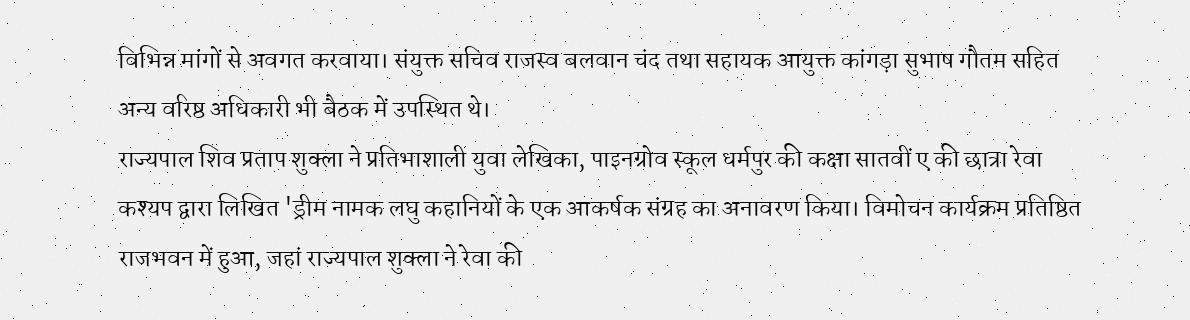विभिन्न मांगों से अवगत करवाया। संयुक्त सचिव राजस्व बलवान चंद तथा सहायक आयुक्त कांगड़ा सुभाष गौतम सहित अन्य वरिष्ठ अधिकारी भी बैठक में उपस्थित थे।
राज्यपाल शिव प्रताप शुक्ला ने प्रतिभाशाली युवा लेखिका, पाइनग्रोव स्कूल धर्मपुर की कक्षा सातवीं ए की छात्रा रेवा कश्यप द्वारा लिखित 'ड्रीम नामक लघु कहानियों के एक आकर्षक संग्रह का अनावरण किया। विमोचन कार्यक्रम प्रतिष्ठित राजभवन में हुआ, जहां राज्यपाल शुक्ला ने रेवा की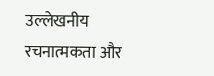उल्लेखनीय रचनात्मकता और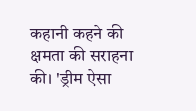कहानी कहने की क्षमता की सराहना की। 'ड्रीम ऐसा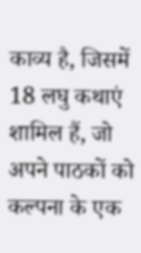काव्य है, जिसमें 18 लघु कथाएं शामिल हैं, जो अपने पाठकों को कल्पना के एक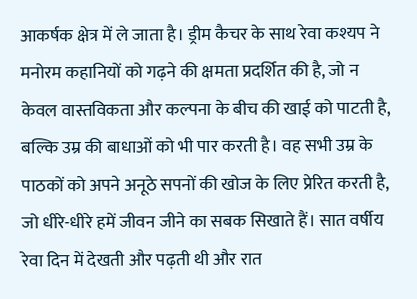आकर्षक क्षेत्र में ले जाता है। ड्रीम कैचर के साथ रेवा कश्यप ने मनोरम कहानियों को गढ़ने की क्षमता प्रदर्शित की है, जो न केवल वास्तविकता और कल्पना के बीच की खाई को पाटती है, बल्कि उम्र की बाधाओं को भी पार करती है। वह सभी उम्र के पाठकों को अपने अनूठे सपनों की खोज के लिए प्रेरित करती है, जो धीरे-धीरे हमें जीवन जीने का सबक सिखाते हैं। सात वर्षीय रेवा दिन में देखती और पढ़ती थी और रात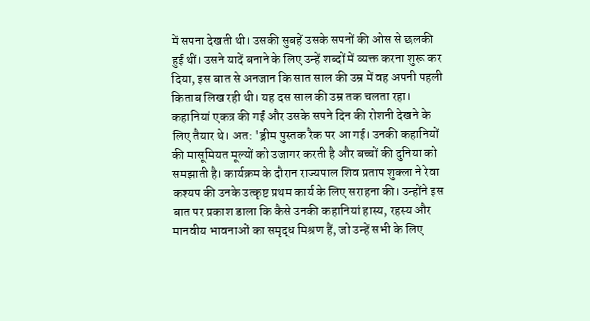में सपना देखती थी। उसकी सुबहें उसके सपनों की ओस से छलकी हुई थीं। उसने यादें बनाने के लिए उन्हें शब्दों में व्यक्त करना शुरू कर दिया, इस बात से अनजान कि सात साल की उम्र में वह अपनी पहली किताब लिख रही थी। यह दस साल की उम्र तक चलता रहा। कहानियां एकत्र की गईं और उसके सपने दिन की रोशनी देखने के लिए तैयार थे। अत: 'ड्रीम पुस्तक रैक पर आ गई। उनकी कहानियों की मासूमियत मूल्यों को उजागर करती है और बच्चों की दुनिया को समझाती है। कार्यक्रम के दौरान राज्यपाल शिव प्रताप शुक्ला ने रेवा कश्यप की उनके उत्कृष्ट प्रथम कार्य के लिए सराहना की। उन्होंने इस बात पर प्रकाश डाला कि कैसे उनकी कहानियां हास्य, रहस्य और मानवीय भावनाओं का समृद्ध मिश्रण हैं, जो उन्हें सभी के लिए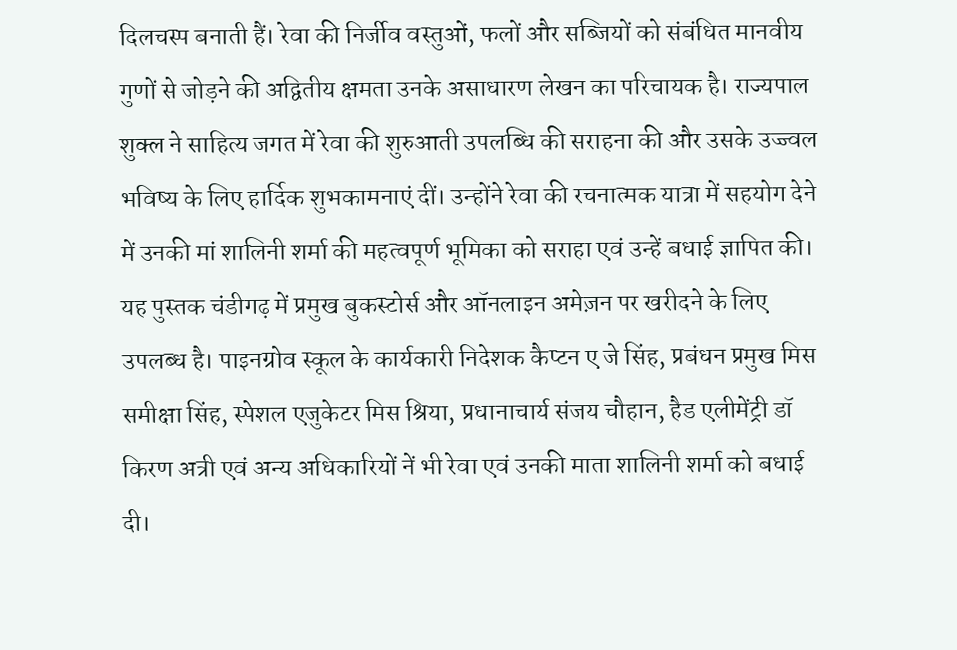दिलचस्प बनाती हैं। रेवा की निर्जीव वस्तुओं, फलों और सब्जियों को संबंधित मानवीय गुणों से जोड़ने की अद्वितीय क्षमता उनके असाधारण लेखन का परिचायक है। राज्यपाल शुक्ल ने साहित्य जगत में रेवा की शुरुआती उपलब्धि की सराहना की और उसके उज्ज्वल भविष्य के लिए हार्दिक शुभकामनाएं दीं। उन्होंने रेवा की रचनात्मक यात्रा में सहयोग देने में उनकी मां शालिनी शर्मा की महत्वपूर्ण भूमिका को सराहा एवं उन्हें बधाई ज्ञापित की। यह पुस्तक चंडीगढ़ में प्रमुख बुकस्टोर्स और ऑनलाइन अमेज़न पर खरीदने के लिए उपलब्ध है। पाइनग्रोव स्कूल के कार्यकारी निदेशक कैप्टन ए जे सिंह, प्रबंधन प्रमुख मिस समीक्षा सिंह, स्पेशल एजुकेटर मिस श्रिया, प्रधानाचार्य संजय चौहान, हैड एलीमेंट्री डॉ किरण अत्री एवं अन्य अधिकारियों नें भी रेवा एवं उनकी माता शालिनी शर्मा को बधाई दी।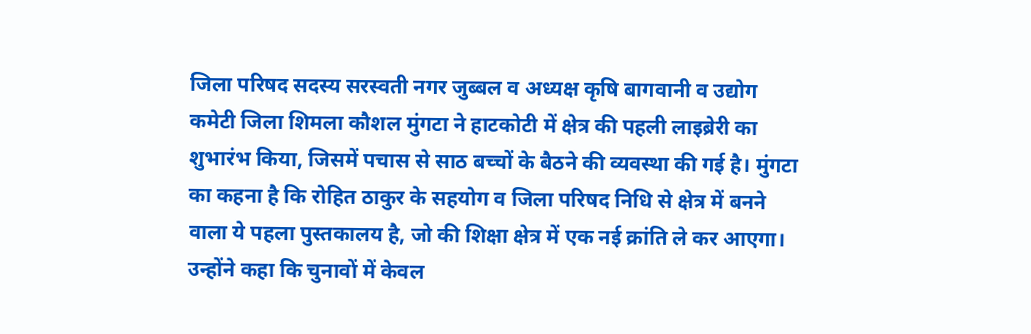जिला परिषद सदस्य सरस्वती नगर जुब्बल व अध्यक्ष कृषि बागवानी व उद्योग कमेटी जिला शिमला कौशल मुंगटा ने हाटकोटी में क्षेत्र की पहली लाइब्रेरी का शुभारंभ किया, जिसमें पचास से साठ बच्चों के बैठने की व्यवस्था की गई है। मुंगटा का कहना है कि रोहित ठाकुर के सहयोग व जिला परिषद निधि से क्षेत्र में बनने वाला ये पहला पुस्तकालय है, जो की शिक्षा क्षेत्र में एक नई क्रांति ले कर आएगा। उन्होंने कहा कि चुनावों में केवल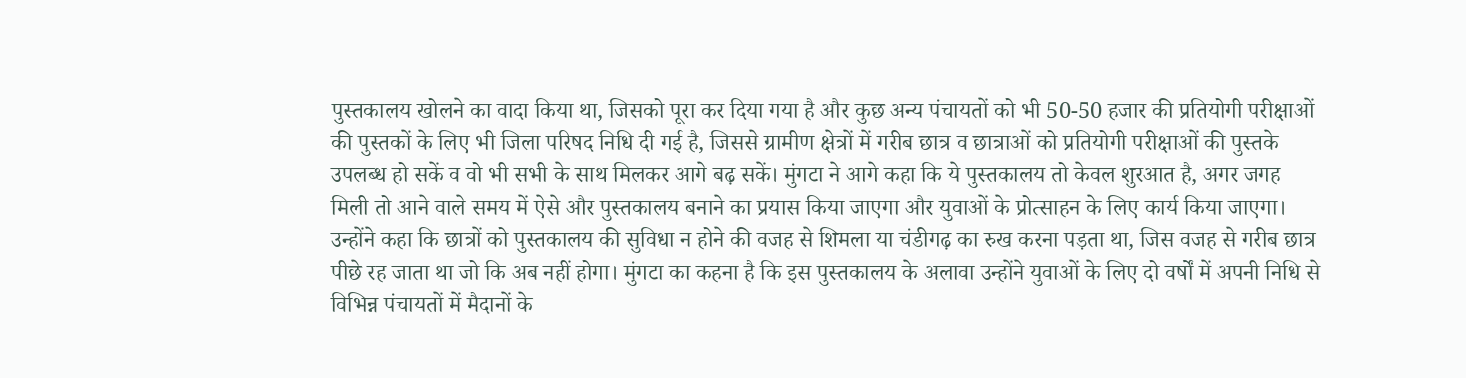पुस्तकालय खोलने का वादा किया था, जिसको पूरा कर दिया गया है और कुछ अन्य पंचायतों को भी 50-50 हजार की प्रतियोगी परीक्षाओं की पुस्तकों के लिए भी जिला परिषद निधि दी गई है, जिससे ग्रामीण क्षेत्रों में गरीब छात्र व छात्राओं को प्रतियोगी परीक्षाओं की पुस्तके उपलब्ध हो सकें व वो भी सभी के साथ मिलकर आगे बढ़ सकें। मुंगटा ने आगे कहा कि ये पुस्तकालय तो केवल शुरआत है, अगर जगह मिली तो आने वाले समय में ऐसे और पुस्तकालय बनाने का प्रयास किया जाएगा और युवाओं के प्रोत्साहन के लिए कार्य किया जाएगा। उन्होंने कहा कि छात्रों को पुस्तकालय की सुविधा न होने की वजह से शिमला या चंडीगढ़ का रुख करना पड़ता था, जिस वजह से गरीब छात्र पीछे रह जाता था जो कि अब नहीं होगा। मुंगटा का कहना है कि इस पुस्तकालय के अलावा उन्होंने युवाओं के लिए दो वर्षों में अपनी निधि से विभिन्न पंचायतों में मैदानों के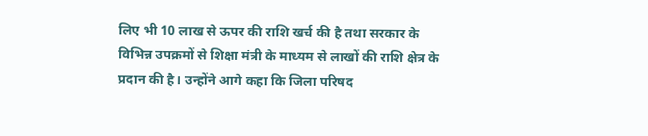लिए भी 10 लाख से ऊपर की राशि खर्च की है तथा सरकार के विभिन्न उपक्रमों से शिक्षा मंत्री के माध्यम से लाखों की राशि क्षेत्र के प्रदान की है। उन्होंने आगे कहा कि जिला परिषद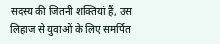सदस्य की जितनी शक्तियां हैं, उस लिहाज से युवाओं के लिए समर्पित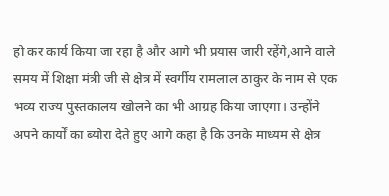हो कर कार्य किया जा रहा है और आगे भी प्रयास जारी रहेंगे,आने वाले समय में शिक्षा मंत्री जी से क्षेत्र में स्वर्गीय रामलाल ठाकुर के नाम से एक भव्य राज्य पुस्तकालय खोलने का भी आग्रह किया जाएगा। उन्होंने अपने कार्यों का ब्योरा देते हुए आगे कहा है कि उनके माध्यम से क्षेत्र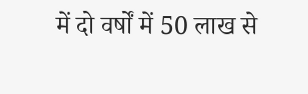में दो वर्षों में 50 लाख से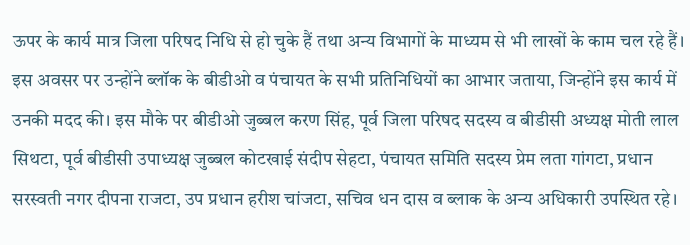ऊपर के कार्य मात्र जिला परिषद निधि से हो चुके हैं तथा अन्य विभागों के माध्यम से भी लाखों के काम चल रहे हैं। इस अवसर पर उन्होंने ब्लॉक के बीडीओ व पंचायत के सभी प्रतिनिधियों का आभार जताया, जिन्होंने इस कार्य में उनकी मदद की। इस मौके पर बीडीओ जुब्बल करण सिंह, पूर्व जिला परिषद सदस्य व बीडीसी अध्यक्ष मोती लाल सिथटा, पूर्व बीडीसी उपाध्यक्ष जुब्बल कोटखाई संदीप सेहटा, पंचायत समिति सदस्य प्रेम लता गांगटा, प्रधान सरस्वती नगर दीपना राजटा, उप प्रधान हरीश चांजटा, सचिव धन दास व ब्लाक के अन्य अधिकारी उपस्थित रहे।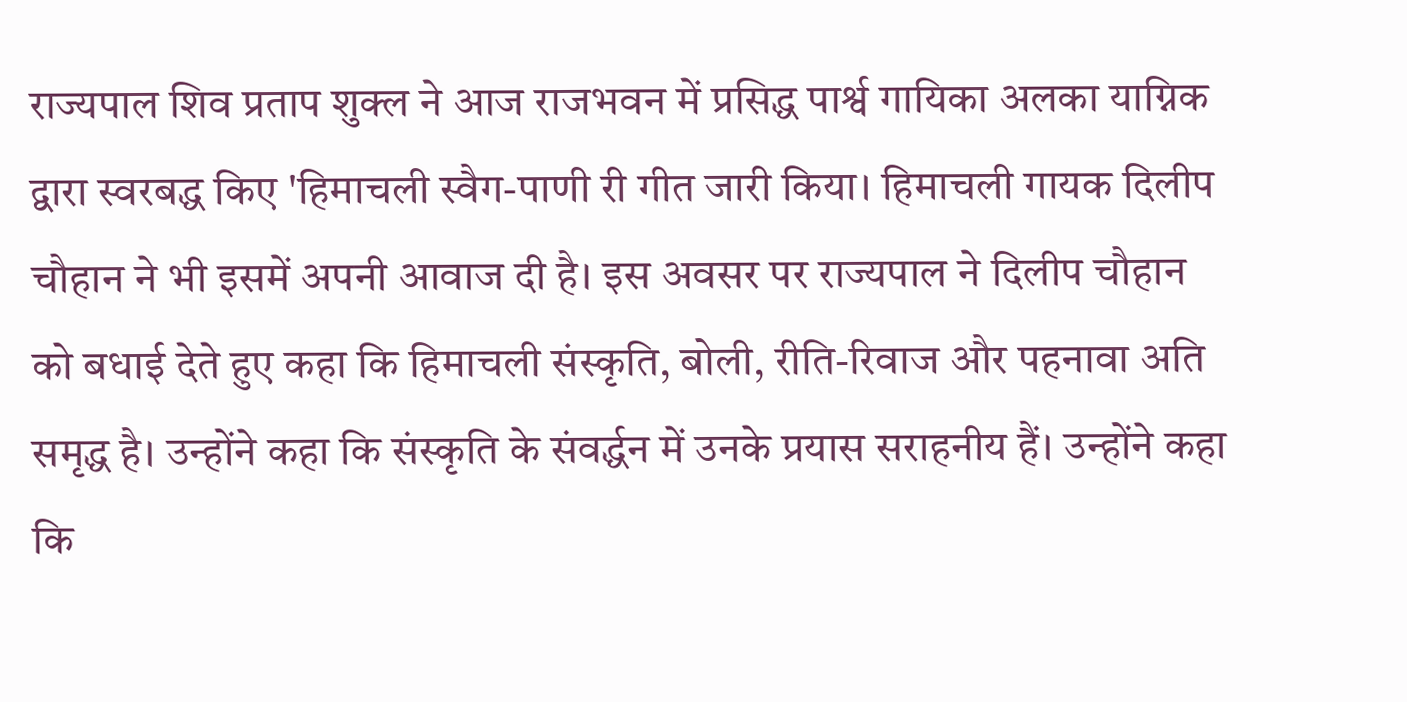राज्यपाल शिव प्रताप शुक्ल ने आज राजभवन में प्रसिद्ध पार्श्व गायिका अलका याग्निक द्वारा स्वरबद्ध किए 'हिमाचली स्वैग-पाणी री गीत जारी किया। हिमाचली गायक दिलीप चौहान ने भी इसमें अपनी आवाज दी है। इस अवसर पर राज्यपाल ने दिलीप चौहान को बधाई देते हुए कहा कि हिमाचली संस्कृति, बोली, रीति-रिवाज और पहनावा अति समृद्ध है। उन्होंने कहा कि संस्कृति के संवर्द्धन में उनके प्रयास सराहनीय हैं। उन्होंने कहा कि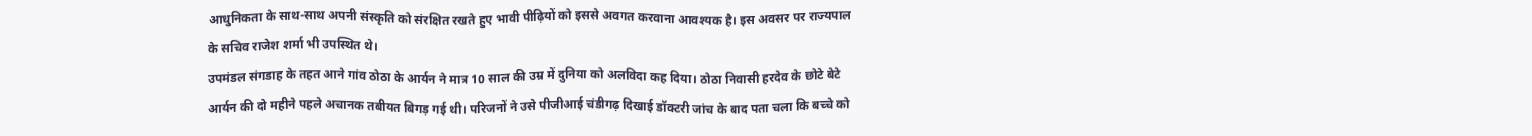आधुनिकता के साथ-साथ अपनी संस्कृति को संरक्षित रखते हुए भावी पीढ़ियों को इससे अवगत करवाना आवश्यक है। इस अवसर पर राज्यपाल के सचिव राजेश शर्मा भी उपस्थित थे।
उपमंडल संगडाह के तहत आने गांव ठोठा के आर्यन ने मात्र 10 साल की उम्र में दुनिया को अलविदा कह दिया। ठोठा निवासी हरदेव के छोटे बेटे आर्यन की दो महीने पहले अचानक तबीयत बिगड़ गई थी। परिजनों ने उसे पीजीआई चंडीगढ़ दिखाई डॉक्टरी जांच के बाद पता चला कि बच्चे को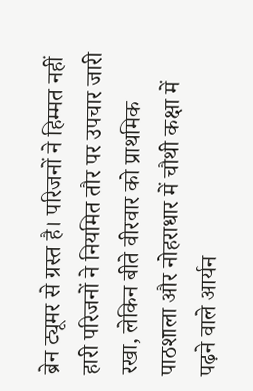ब्रेन ट्यूमर से ग्रस्त है। परिजनों ने हिम्मत नहीं हारी परिजनों ने नियमित तौर पर उपचार जारी रखा, लेकिन बीते वीरवार को प्राथमिक पाठशाला और नोहराधार में चौथी कक्षा में पढ़ने वाले आर्यन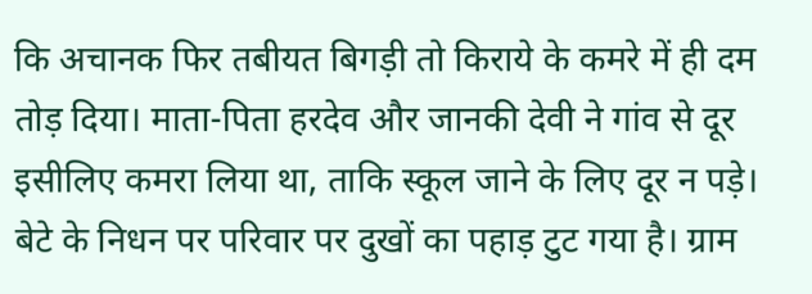कि अचानक फिर तबीयत बिगड़ी तो किराये के कमरे में ही दम तोड़ दिया। माता-पिता हरदेव और जानकी देवी ने गांव से दूर इसीलिए कमरा लिया था, ताकि स्कूल जाने के लिए दूर न पड़े। बेटे के निधन पर परिवार पर दुखों का पहाड़ टुट गया है। ग्राम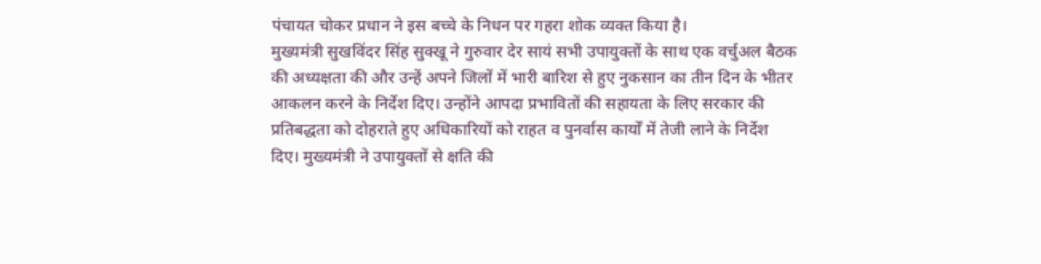पंचायत चोकर प्रधान ने इस बच्चे के निधन पर गहरा शोक व्यक्त किया है।
मुख्यमंत्री सुखविंदर सिंह सुक्खू ने गुरुवार देर सायं सभी उपायुक्तों के साथ एक वर्चुअल बैठक की अध्यक्षता की और उन्हें अपने जिलों में भारी बारिश से हुए नुकसान का तीन दिन के भीतर आकलन करने के निर्देश दिए। उन्होंने आपदा प्रभावितों की सहायता के लिए सरकार की प्रतिबद्धता को दोहराते हुए अधिकारियों को राहत व पुनर्वास कार्यों में तेजी लाने के निर्देश दिए। मुख्यमंत्री ने उपायुक्तों से क्षति की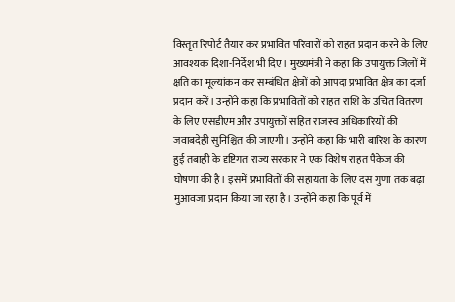विस्तृत रिपोर्ट तैयार कर प्रभावित परिवारों को राहत प्रदान करने के लिए आवश्यक दिशा-निर्देश भी दिए। मुख्यमंत्री ने कहा कि उपायुक्त जिलों में क्षति का मूल्यांकन कर सम्बंधित क्षेत्रों को आपदा प्रभावित क्षेत्र का दर्जा प्रदान करें। उन्होंने कहा कि प्रभावितों को राहत राशि के उचित वितरण के लिए एसडीएम और उपायुक्तों सहित राजस्व अधिकारियों की जवाबदेही सुनिश्चित की जाएगी। उन्होंने कहा कि भारी बारिश के कारण हुई तबाही के दृष्टिगत राज्य सरकार ने एक विशेष राहत पैकेज की घोषणा की है। इसमें प्रभावितों की सहायता के लिए दस गुणा तक बढ़ा मुआवजा प्रदान किया जा रहा है। उन्होंने कहा कि पूर्व में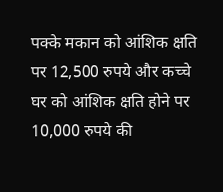पक्के मकान को आंशिक क्षति पर 12,500 रुपये और कच्चे घर को आंशिक क्षति होने पर 10,000 रुपये की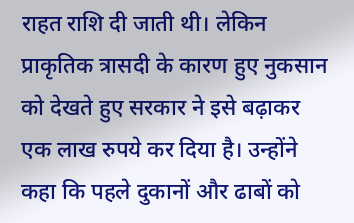राहत राशि दी जाती थी। लेकिन प्राकृतिक त्रासदी के कारण हुए नुकसान को देखते हुए सरकार ने इसे बढ़ाकर एक लाख रुपये कर दिया है। उन्होंने कहा कि पहले दुकानों और ढाबों को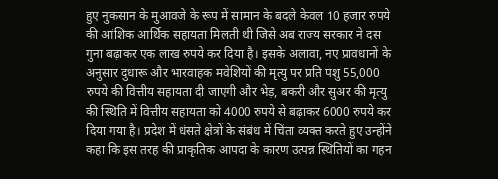हुए नुकसान के मुआवजे के रूप में सामान के बदले केवल 10 हजार रुपये की आंशिक आर्थिक सहायता मिलती थी जिसे अब राज्य सरकार ने दस गुना बढ़ाकर एक लाख रुपये कर दिया है। इसके अलावा, नए प्रावधानों के अनुसार दुधारू और भारवाहक मवेशियों की मृत्यु पर प्रति पशु 55,000 रुपये की वित्तीय सहायता दी जाएगी और भेड़, बकरी और सुअर की मृत्यु की स्थिति में वित्तीय सहायता को 4000 रुपये से बढ़ाकर 6000 रुपये कर दिया गया है। प्रदेश में धंसते क्षेत्रों के संबंध में चिंता व्यक्त करते हुए उन्होंने कहा कि इस तरह की प्राकृतिक आपदा के कारण उत्पन्न स्थितियों का गहन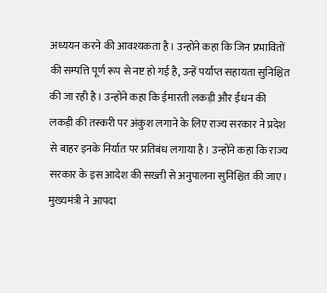अध्ययन करने की आवश्यकता है। उन्होंने कहा कि जिन प्रभावितों की सम्पत्ति पूर्ण रूप से नष्ट हो गई है, उन्हें पर्याप्त सहायता सुनिश्चित की जा रही है। उन्होंने कहा कि ईमारती लकड़ी और ईंधन की लकड़ी की तस्करी पर अंकुश लगाने के लिए राज्य सरकार ने प्रदेश से बाहर इनके निर्यात पर प्रतिबंध लगाया है। उन्होंने कहा कि राज्य सरकार के इस आदेश की सख्ती से अनुपालना सुनिश्चित की जाए। मुख्यमंत्री ने आपदा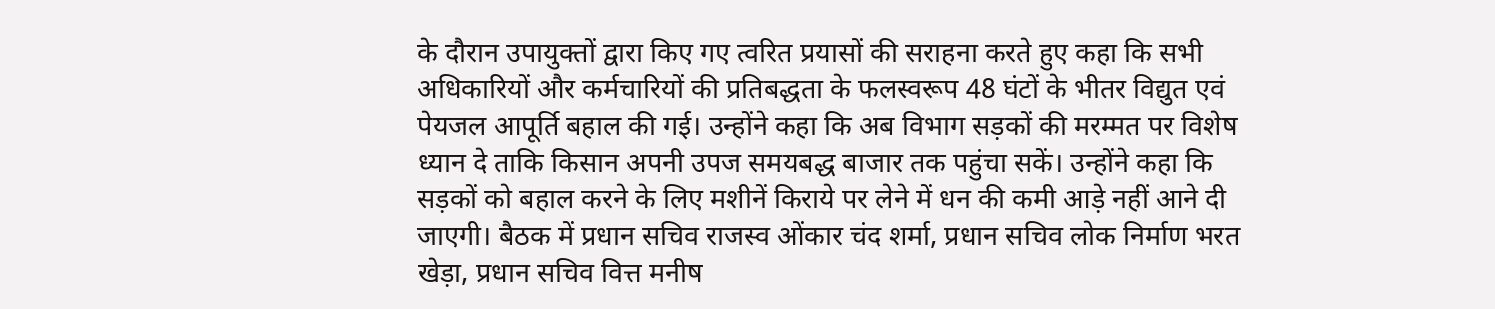के दौरान उपायुक्तों द्वारा किए गए त्वरित प्रयासों की सराहना करते हुए कहा कि सभी अधिकारियों और कर्मचारियों की प्रतिबद्धता के फलस्वरूप 48 घंटों के भीतर विद्युत एवं पेयजल आपूर्ति बहाल की गई। उन्होंने कहा कि अब विभाग सड़कों की मरम्मत पर विशेष ध्यान दे ताकि किसान अपनी उपज समयबद्ध बाजार तक पहुंचा सकें। उन्होंने कहा कि सड़कों को बहाल करने के लिए मशीनें किराये पर लेने में धन की कमी आड़े नहीं आने दी जाएगी। बैठक में प्रधान सचिव राजस्व ओंकार चंद शर्मा, प्रधान सचिव लोक निर्माण भरत खेड़ा, प्रधान सचिव वित्त मनीष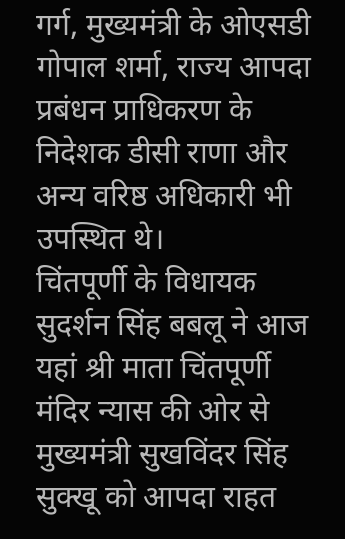गर्ग, मुख्यमंत्री के ओएसडी गोपाल शर्मा, राज्य आपदा प्रबंधन प्राधिकरण के निदेशक डीसी राणा और अन्य वरिष्ठ अधिकारी भी उपस्थित थे।
चिंतपूर्णी के विधायक सुदर्शन सिंह बबलू ने आज यहां श्री माता चिंतपूर्णी मंदिर न्यास की ओर से मुख्यमंत्री सुखविंदर सिंह सुक्खू को आपदा राहत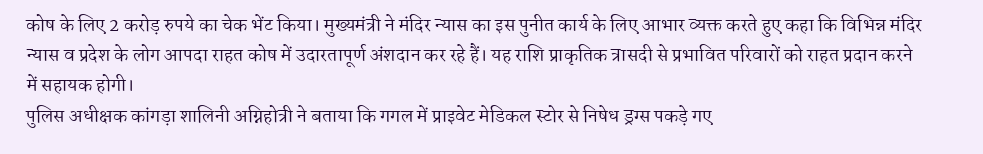कोष के लिए 2 करोड़ रुपये का चेक भेंट किया। मुख्यमंत्री ने मंदिर न्यास का इस पुनीत कार्य के लिए आभार व्यक्त करते हुए कहा कि विभिन्न मंदिर न्यास व प्रदेश के लोग आपदा राहत कोष में उदारतापूर्ण अंशदान कर रहे हैं। यह राशि प्राकृतिक त्रासदी से प्रभावित परिवारों को राहत प्रदान करने में सहायक होगी।
पुलिस अधीक्षक कांगड़ा शालिनी अग्निहोत्री ने बताया कि गगल में प्राइवेट मेडिकल स्टोर से निषेध ड्रग्स पकड़े गए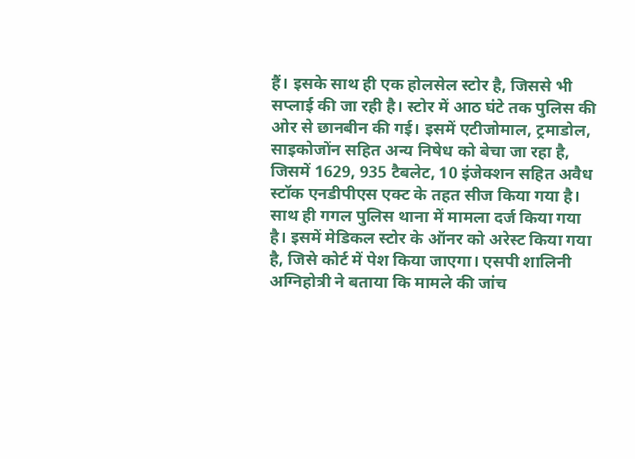हैं। इसके साथ ही एक होलसेल स्टोर है, जिससे भी सप्लाई की जा रही है। स्टोर में आठ घंटे तक पुलिस की ओर से छानबीन की गई। इसमें एटीजोमाल, ट्रमाडोल, साइकोजोंन सहित अन्य निषेध को बेचा जा रहा है, जिसमें 1629, 935 टैबलेट, 10 इंजेक्शन सहित अवैध स्टॉक एनडीपीएस एक्ट के तहत सीज किया गया है। साथ ही गगल पुलिस थाना में मामला दर्ज किया गया है। इसमें मेडिकल स्टोर के ऑनर को अरेस्ट किया गया है, जिसे कोर्ट में पेश किया जाएगा। एसपी शालिनी अग्निहोत्री ने बताया कि मामले की जांच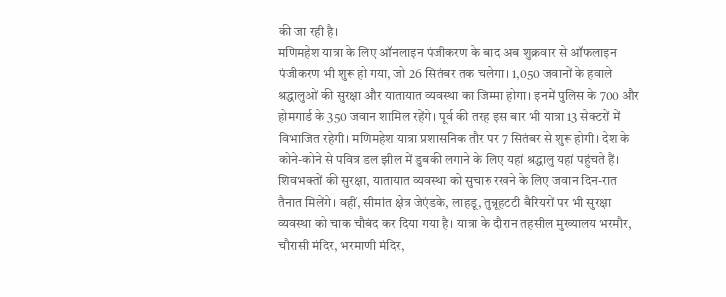की जा रही है।
मणिमहेश यात्रा के लिए ऑनलाइन पंजीकरण के बाद अब शुक्रवार से ऑफलाइन पंजीकरण भी शुरू हो गया, जो 26 सितंबर तक चलेगा। 1,050 जवानों के हवाले श्रद्धालुओं की सुरक्षा और यातायात व्यवस्था का जिम्मा होगा। इनमें पुलिस के 700 और होमगार्ड के 350 जवान शामिल रहेंगे। पूर्व की तरह इस बार भी यात्रा 13 सेक्टरों में विभाजित रहेगी। मणिमहेश यात्रा प्रशासनिक तौर पर 7 सितंबर से शुरू होगी। देश के कोने-कोने से पवित्र डल झील में डुबकी लगाने के लिए यहां श्रद्धालु यहां पहुंचते हैं। शिवभक्तों की सुरक्षा, यातायात व्यवस्था को सुचारु रखने के लिए जवान दिन-रात तैनात मिलेंगे। वहीं, सीमांत क्षेत्र जेएंडके, लाहडू, तुन्नूहटटी बैरियरों पर भी सुरक्षा व्यवस्था को चाक चौबंद कर दिया गया है। यात्रा के दौरान तहसील मुख्यालय भरमौर, चौरासी मंदिर, भरमाणी मंदिर,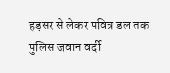हड़सर से लेकर पवित्र डल तक पुलिस जवान वर्दी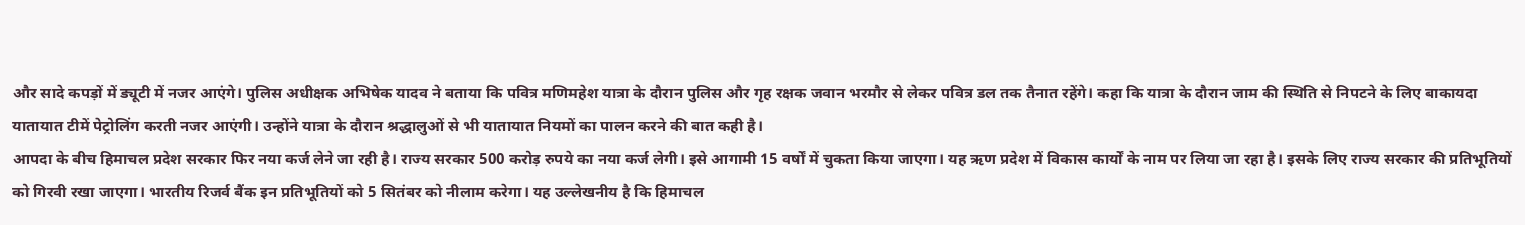और सादे कपड़ों में ड्यूटी में नजर आएंगे। पुलिस अधीक्षक अभिषेक यादव ने बताया कि पवित्र मणिमहेश यात्रा के दौरान पुलिस और गृह रक्षक जवान भरमौर से लेकर पवित्र डल तक तैनात रहेंगे। कहा कि यात्रा के दौरान जाम की स्थिति से निपटने के लिए बाकायदा यातायात टीमें पेट्रोलिंग करती नजर आएंगी। उन्होंने यात्रा के दौरान श्रद्धालुओं से भी यातायात नियमों का पालन करने की बात कही है।
आपदा के बीच हिमाचल प्रदेश सरकार फिर नया कर्ज लेने जा रही है। राज्य सरकार 500 करोड़ रुपये का नया कर्ज लेगी। इसे आगामी 15 वर्षों में चुकता किया जाएगा। यह ऋण प्रदेश में विकास कार्यों के नाम पर लिया जा रहा है। इसके लिए राज्य सरकार की प्रतिभूतियों को गिरवी रखा जाएगा। भारतीय रिजर्व बैंक इन प्रतिभूतियों को 5 सितंबर को नीलाम करेगा। यह उल्लेखनीय है कि हिमाचल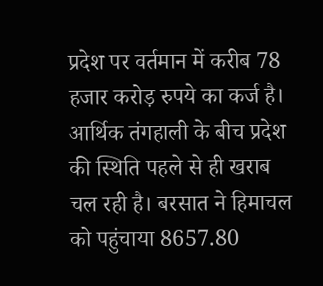प्रदेश पर वर्तमान में करीब 78 हजार करोड़ रुपये का कर्ज है। आर्थिक तंगहाली के बीच प्रदेश की स्थिति पहले से ही खराब चल रही है। बरसात ने हिमाचल को पहुंचाया 8657.80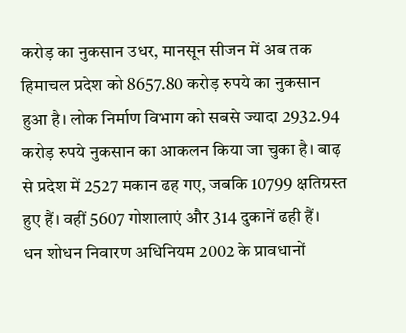करोड़ का नुकसान उधर, मानसून सीजन में अब तक हिमाचल प्रदेश को 8657.80 करोड़ रुपये का नुकसान हुआ है। लोक निर्माण विभाग को सबसे ज्यादा 2932.94 करोड़ रुपये नुकसान का आकलन किया जा चुका है। बाढ़ से प्रदेश में 2527 मकान ढह गए, जबकि 10799 क्षतिग्रस्त हुए हैं। वहीं 5607 गोशालाएं और 314 दुकानें ढही हैं।
धन शोधन निवारण अधिनियम 2002 के प्रावधानों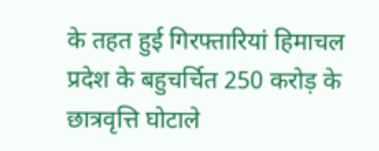के तहत हुई गिरफ्तारियां हिमाचल प्रदेश के बहुचर्चित 250 करोड़ के छात्रवृत्ति घोटाले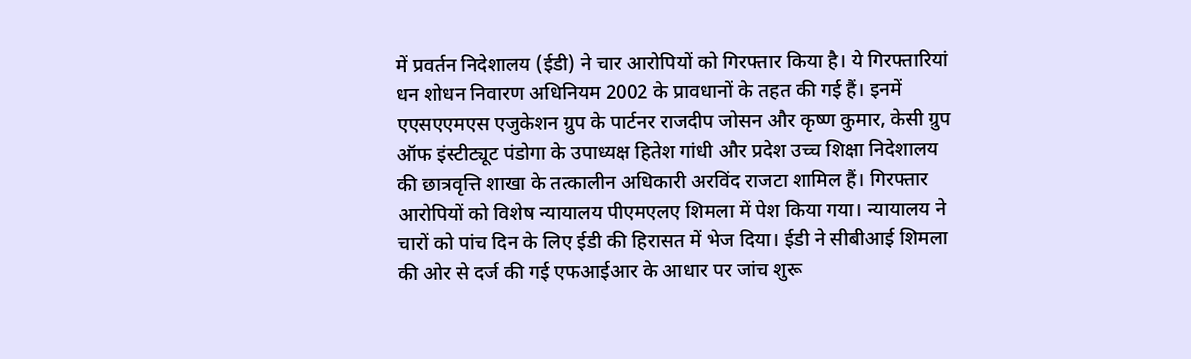में प्रवर्तन निदेशालय (ईडी) ने चार आरोपियों को गिरफ्तार किया है। ये गिरफ्तारियां धन शोधन निवारण अधिनियम 2002 के प्रावधानों के तहत की गई हैं। इनमें एएसएएमएस एजुकेशन ग्रुप के पार्टनर राजदीप जोसन और कृष्ण कुमार, केसी ग्रुप ऑफ इंस्टीट्यूट पंडोगा के उपाध्यक्ष हितेश गांधी और प्रदेश उच्च शिक्षा निदेशालय की छात्रवृत्ति शाखा के तत्कालीन अधिकारी अरविंद राजटा शामिल हैं। गिरफ्तार आरोपियों को विशेष न्यायालय पीएमएलए शिमला में पेश किया गया। न्यायालय ने चारों को पांच दिन के लिए ईडी की हिरासत में भेज दिया। ईडी ने सीबीआई शिमला की ओर से दर्ज की गई एफआईआर के आधार पर जांच शुरू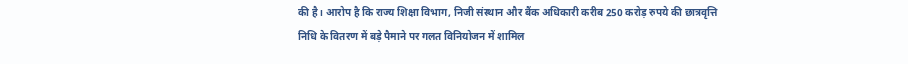की है। आरोप है कि राज्य शिक्षा विभाग, निजी संस्थान और बैंक अधिकारी करीब 250 करोड़ रुपये की छात्रवृत्ति निधि के वितरण में बड़े पैमाने पर गलत विनियोजन में शामिल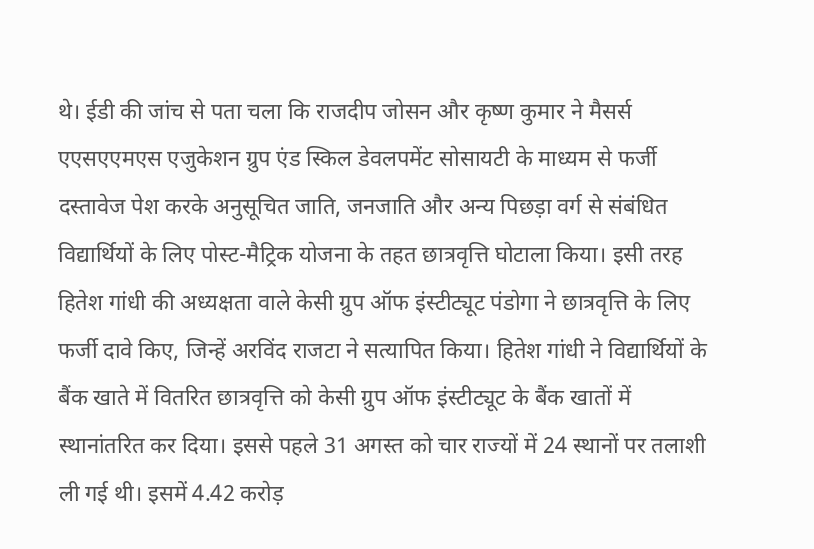थे। ईडी की जांच से पता चला कि राजदीप जोसन और कृष्ण कुमार ने मैसर्स एएसएएमएस एजुकेशन ग्रुप एंड स्किल डेवलपमेंट सोसायटी के माध्यम से फर्जी दस्तावेज पेश करके अनुसूचित जाति, जनजाति और अन्य पिछड़ा वर्ग से संबंधित विद्यार्थियों के लिए पोस्ट-मैट्रिक योजना के तहत छात्रवृत्ति घोटाला किया। इसी तरह हितेश गांधी की अध्यक्षता वाले केसी ग्रुप ऑफ इंस्टीट्यूट पंडोगा ने छात्रवृत्ति के लिए फर्जी दावे किए, जिन्हें अरविंद राजटा ने सत्यापित किया। हितेश गांधी ने विद्यार्थियों के बैंक खाते में वितरित छात्रवृत्ति को केसी ग्रुप ऑफ इंस्टीट्यूट के बैंक खातों में स्थानांतरित कर दिया। इससे पहले 31 अगस्त को चार राज्यों में 24 स्थानों पर तलाशी ली गई थी। इसमें 4.42 करोड़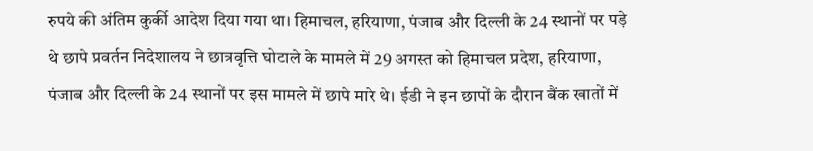रुपये की अंतिम कुर्की आदेश दिया गया था। हिमाचल, हरियाणा, पंजाब और दिल्ली के 24 स्थानों पर पड़े थे छापे प्रवर्तन निदेशालय ने छात्रवृत्ति घोटाले के मामले में 29 अगस्त को हिमाचल प्रदेश, हरियाणा, पंजाब और दिल्ली के 24 स्थानों पर इस मामले में छापे मारे थे। ईडी ने इन छापों के दौरान बैंक खातों में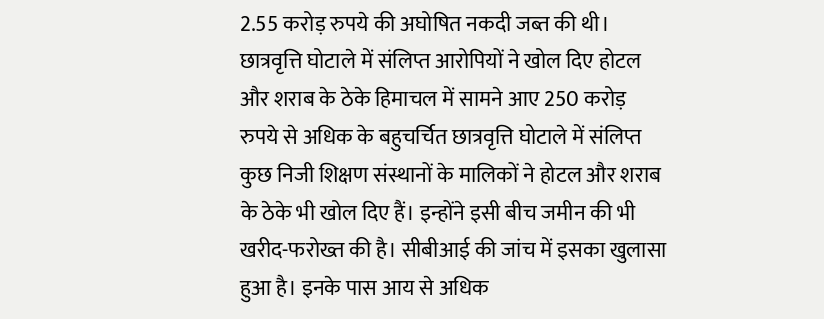2.55 करोड़ रुपये की अघोषित नकदी जब्त की थी। छात्रवृत्ति घोटाले में संलिप्त आरोपियों ने खोल दिए होटल और शराब के ठेके हिमाचल में सामने आए 250 करोड़ रुपये से अधिक के बहुचर्चित छात्रवृत्ति घोटाले में संलिप्त कुछ निजी शिक्षण संस्थानों के मालिकों ने होटल और शराब के ठेके भी खोल दिए हैं। इन्होंने इसी बीच जमीन की भी खरीद-फरोख्त की है। सीबीआई की जांच में इसका खुलासा हुआ है। इनके पास आय से अधिक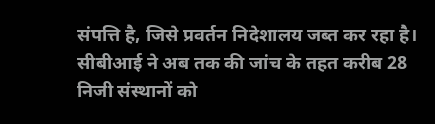संपत्ति है, जिसे प्रवर्तन निदेशालय जब्त कर रहा है। सीबीआई ने अब तक की जांच के तहत करीब 28 निजी संस्थानों को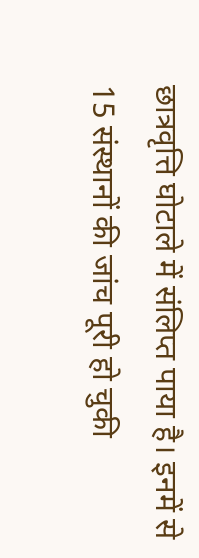छात्रवृत्ति घोटाले में संलिप्त पाया है। इनमें से 15 संस्थानों की जांच पूरी हो चुकी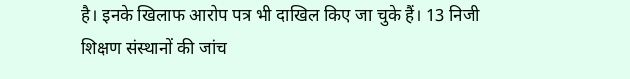है। इनके खिलाफ आरोप पत्र भी दाखिल किए जा चुके हैं। 13 निजी शिक्षण संस्थानों की जांच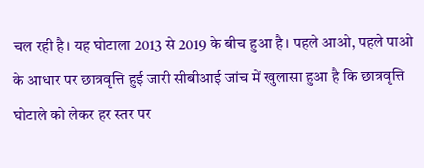चल रही है। यह घोटाला 2013 से 2019 के बीच हुआ है। पहले आओ, पहले पाओ के आधार पर छात्रवृत्ति हुई जारी सीबीआई जांच में खुलासा हुआ है कि छात्रवृत्ति घोटाले को लेकर हर स्तर पर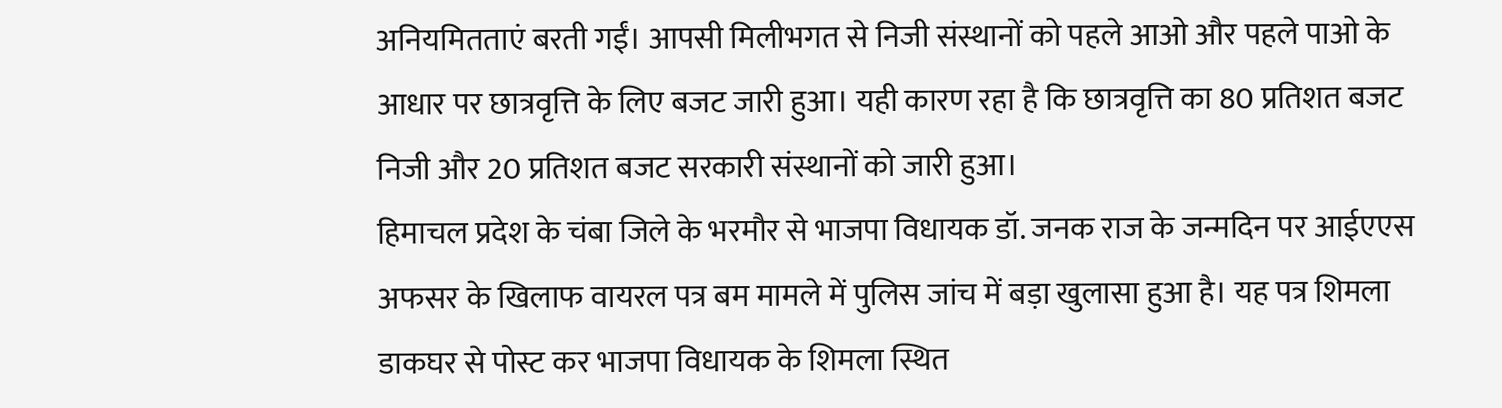अनियमितताएं बरती गईं। आपसी मिलीभगत से निजी संस्थानों को पहले आओ और पहले पाओ के आधार पर छात्रवृत्ति के लिए बजट जारी हुआ। यही कारण रहा है कि छात्रवृत्ति का 80 प्रतिशत बजट निजी और 20 प्रतिशत बजट सरकारी संस्थानों को जारी हुआ।
हिमाचल प्रदेश के चंबा जिले के भरमौर से भाजपा विधायक डॉ. जनक राज के जन्मदिन पर आईएएस अफसर के खिलाफ वायरल पत्र बम मामले में पुलिस जांच में बड़ा खुलासा हुआ है। यह पत्र शिमला डाकघर से पोस्ट कर भाजपा विधायक के शिमला स्थित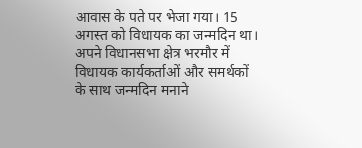आवास के पते पर भेजा गया। 15 अगस्त को विधायक का जन्मदिन था। अपने विधानसभा क्षेत्र भरमौर में विधायक कार्यकर्ताओं और समर्थकों के साथ जन्मदिन मनाने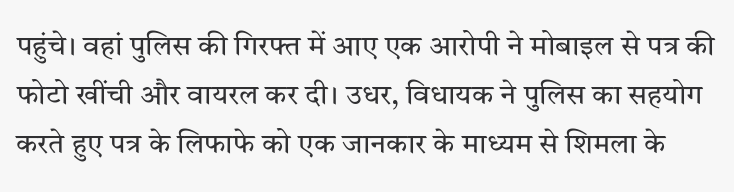पहुंचे। वहां पुलिस की गिरफ्त में आए एक आरोपी ने मोबाइल से पत्र की फोटो खींची और वायरल कर दी। उधर, विधायक ने पुलिस का सहयोग करते हुए पत्र के लिफाफे को एक जानकार के माध्यम से शिमला के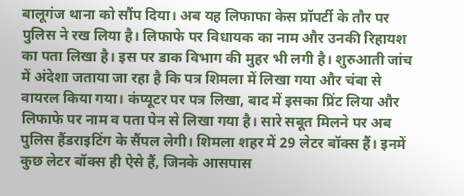बालूगंज थाना को सौंप दिया। अब यह लिफाफा केस प्रॉपर्टी के तौर पर पुलिस ने रख लिया है। लिफाफे पर विधायक का नाम और उनकी रिहायश का पता लिखा है। इस पर डाक विभाग की मुहर भी लगी है। शुरुआती जांच में अंदेशा जताया जा रहा है कि पत्र शिमला में लिखा गया और चंबा से वायरल किया गया। कंप्यूटर पर पत्र लिखा, बाद में इसका प्रिंट लिया और लिफाफे पर नाम व पता पेन से लिखा गया है। सारे सबूत मिलने पर अब पुलिस हैंडराइटिंग के सैंपल लेगी। शिमला शहर में 29 लेटर बॉक्स हैं। इनमें कुछ लेटर बॉक्स ही ऐसे हैं, जिनके आसपास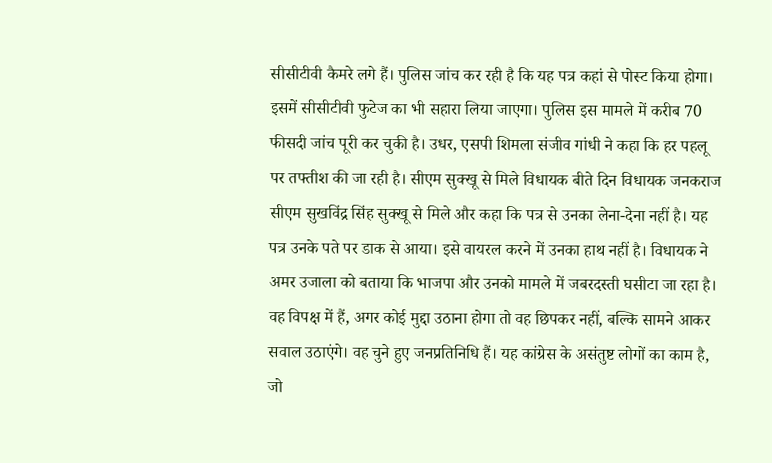सीसीटीवी कैमरे लगे हैं। पुलिस जांच कर रही है कि यह पत्र कहां से पोस्ट किया होगा। इसमें सीसीटीवी फुटेज का भी सहारा लिया जाएगा। पुलिस इस मामले में करीब 70 फीसदी जांच पूरी कर चुकी है। उधर, एसपी शिमला संजीव गांधी ने कहा कि हर पहलू पर तफ्तीश की जा रही है। सीएम सुक्खू से मिले विधायक बीते दिन विधायक जनकराज सीएम सुखविंद्र सिंह सुक्खू से मिले और कहा कि पत्र से उनका लेना-देना नहीं है। यह पत्र उनके पते पर डाक से आया। इसे वायरल करने में उनका हाथ नहीं है। विधायक ने अमर उजाला को बताया कि भाजपा और उनको मामले में जबरदस्ती घसीटा जा रहा है। वह विपक्ष में हैं, अगर कोई मुद्दा उठाना होगा तो वह छिपकर नहीं, बल्कि सामने आकर सवाल उठाएंगे। वह चुने हुए जनप्रतिनिधि हैं। यह कांग्रेस के असंतुष्ट लोगों का काम है, जो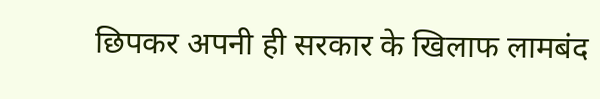छिपकर अपनी ही सरकार के खिलाफ लामबंद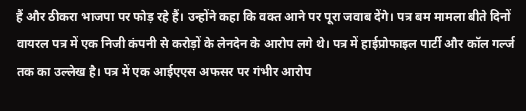हैं और ठीकरा भाजपा पर फोड़ रहे हैं। उन्होंने कहा कि वक्त आने पर पूरा जवाब देंगे। पत्र बम मामला बीते दिनों वायरल पत्र में एक निजी कंपनी से करोड़ों के लेनदेन के आरोप लगे थे। पत्र में हाईप्रोफाइल पार्टी और कॉल गर्ल्ज तक का उल्लेख है। पत्र में एक आईएएस अफसर पर गंभीर आरोप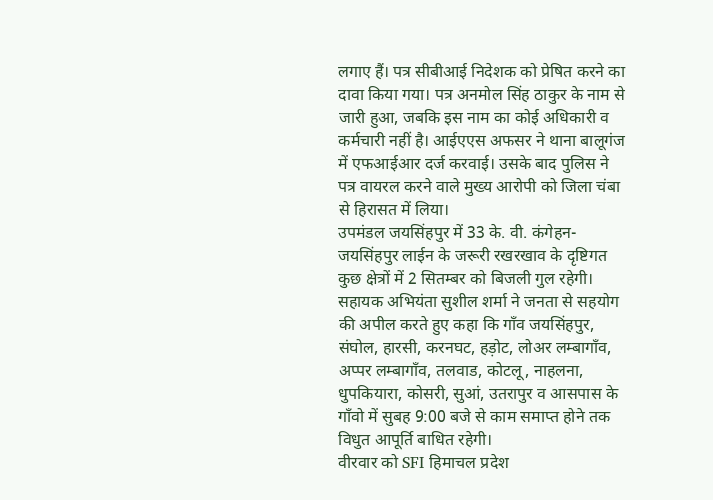लगाए हैं। पत्र सीबीआई निदेशक को प्रेषित करने का दावा किया गया। पत्र अनमोल सिंह ठाकुर के नाम से जारी हुआ, जबकि इस नाम का कोई अधिकारी व कर्मचारी नहीं है। आईएएस अफसर ने थाना बालूगंज में एफआईआर दर्ज करवाई। उसके बाद पुलिस ने पत्र वायरल करने वाले मुख्य आरोपी को जिला चंबा से हिरासत में लिया।
उपमंडल जयसिंहपुर में 33 के. वी. कंगेहन-जयसिंहपुर लाईन के जरूरी रखरखाव के दृष्टिगत कुछ क्षेत्रों में 2 सितम्बर को बिजली गुल रहेगी। सहायक अभियंता सुशील शर्मा ने जनता से सहयोग की अपील करते हुए कहा कि गाँव जयसिंहपुर, संघोल, हारसी, करनघट, हड़ोट, लोअर लम्बागाँव, अप्पर लम्बागाँव, तलवाड, कोटलू, नाहलना, धुपकियारा, कोसरी, सुआं, उतरापुर व आसपास के गाँवो में सुबह 9:00 बजे से काम समाप्त होने तक विधुत आपूर्ति बाधित रहेगी।
वीरवार को SFI हिमाचल प्रदेश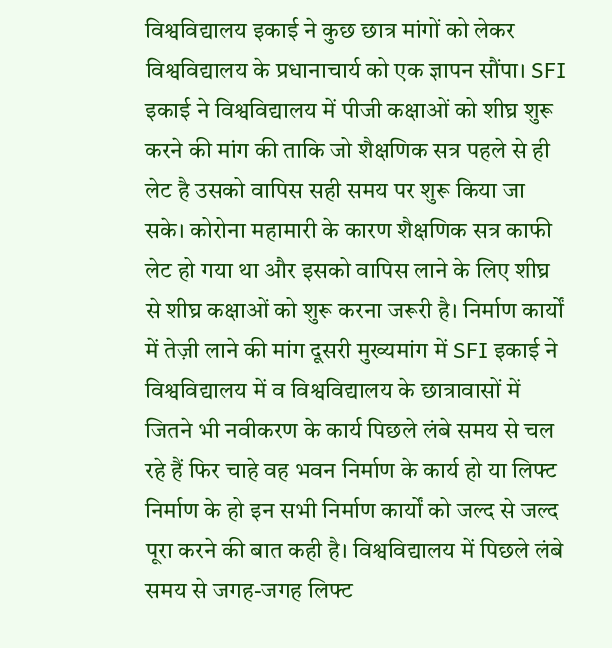विश्वविद्यालय इकाई ने कुछ छात्र मांगों को लेकर विश्वविद्यालय के प्रधानाचार्य को एक ज्ञापन सौंपा। SFI इकाई ने विश्वविद्यालय में पीजी कक्षाओं को शीघ्र शुरू करने की मांग की ताकि जो शैक्षणिक सत्र पहले से ही लेट है उसको वापिस सही समय पर शुरू किया जा सके। कोरोना महामारी के कारण शैक्षणिक सत्र काफी लेट हो गया था और इसको वापिस लाने के लिए शीघ्र से शीघ्र कक्षाओं को शुरू करना जरूरी है। निर्माण कार्यों में तेज़ी लाने की मांग दूसरी मुख्यमांग में SFI इकाई ने विश्वविद्यालय में व विश्वविद्यालय के छात्रावासों में जितने भी नवीकरण के कार्य पिछले लंबे समय से चल रहे हैं फिर चाहे वह भवन निर्माण के कार्य हो या लिफ्ट निर्माण के हो इन सभी निर्माण कार्यों को जल्द से जल्द पूरा करने की बात कही है। विश्वविद्यालय में पिछले लंबे समय से जगह-जगह लिफ्ट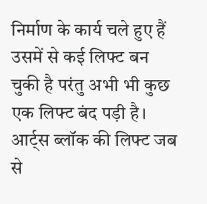निर्माण के कार्य चले हुए हैं उसमें से कई लिफ्ट बन चुकी है परंतु अभी भी कुछ एक लिफ्ट बंद पड़ी है। आर्ट्स ब्लॉक की लिफ्ट जब से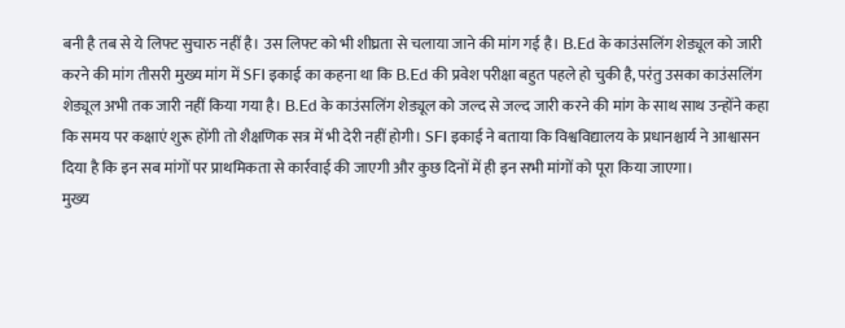बनी है तब से ये लिफ्ट सुचारु नहीं है। उस लिफ्ट को भी शीघ्रता से चलाया जाने की मांग गई है। B.Ed के काउंसलिंग शेड्यूल को जारी करने की मांग तीसरी मुख्य मांग में SFI इकाई का कहना था कि B.Ed की प्रवेश परीक्षा बहुत पहले हो चुकी है, परंतु उसका काउंसलिंग शेड्यूल अभी तक जारी नहीं किया गया है। B.Ed के काउंसलिंग शेड्यूल को जल्द से जल्द जारी करने की मांग के साथ साथ उन्होंने कहा कि समय पर कक्षाएं शुरू होंगी तो शैक्षणिक सत्र में भी देरी नहीं होगी। SFI इकाई ने बताया कि विश्वविद्यालय के प्रधानश्चार्य ने आश्वासन दिया है कि इन सब मांगों पर प्राथमिकता से कार्रवाई की जाएगी और कुछ दिनों में ही इन सभी मांगों को पूरा किया जाएगा।
मुख्य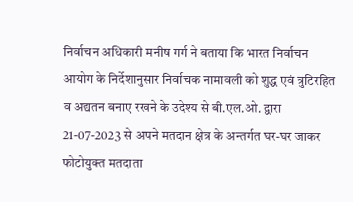निर्वाचन अधिकारी मनीष गर्ग ने बताया कि भारत निर्वाचन आयोग के निर्देशानुसार निर्वाचक नामावली को शुद्ध एवं त्रुटिरहित व अद्यतन बनाए रखने के उदेश्य से बी.एल.ओ. द्वारा 21-07-2023 से अपने मतदान क्षेत्र के अन्तर्गत घर-घर जाकर फोटोयुक्त मतदाता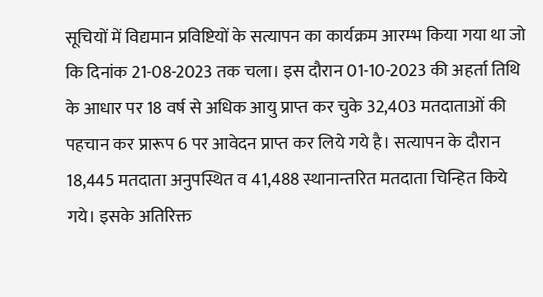सूचियों में विद्यमान प्रविष्टियों के सत्यापन का कार्यक्रम आरम्भ किया गया था जो कि दिनांक 21-08-2023 तक चला। इस दौरान 01-10-2023 की अहर्ता तिथि के आधार पर 18 वर्ष से अधिक आयु प्राप्त कर चुके 32,403 मतदाताओं की पहचान कर प्रारूप 6 पर आवेदन प्राप्त कर लिये गये है। सत्यापन के दौरान 18,445 मतदाता अनुपस्थित व 41,488 स्थानान्तरित मतदाता चिन्हित किये गये। इसके अतिरिक्त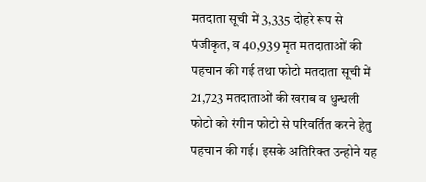मतदाता सूची में 3,335 दोहरे रूप से पंजीकृत, व 40,939 मृत मतदाताओं की पहचान की गई तथा फोटो मतदाता सूची में 21,723 मतदाताओं की खराब व धुन्धली फोटो को रंगीन फोटो से परिवर्तित करने हेतु पहचान की गई। इसके अतिरिक्त उन्होने यह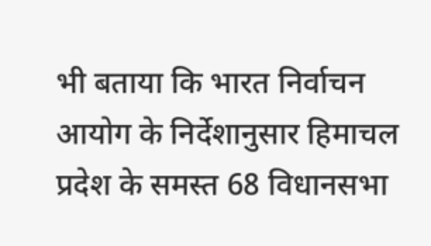भी बताया कि भारत निर्वाचन आयोग के निर्देशानुसार हिमाचल प्रदेश के समस्त 68 विधानसभा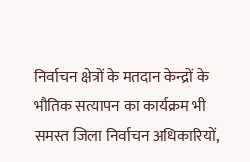निर्वाचन क्षेत्रों के मतदान केन्द्रों के भौतिक सत्यापन का कार्यक्रम भी समस्त जिला निर्वाचन अधिकारियों,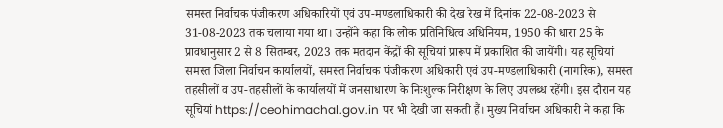समस्त निर्वाचक पंजीकरण अधिकारियों एवं उप-मण्डलाधिकारी की देख रेख में दिनांक 22-08-2023 से 31-08-2023 तक चलाया गया था। उन्होंने कहा कि लोक प्रतिनिधित्व अधिनियम, 1950 की धारा 25 के प्रावधानुसार 2 से 8 सितम्बर, 2023 तक मतदान केंद्रों की सूचियां प्रारूप में प्रकाशित की जायेंगी। यह सूचियां समस्त जिला निर्वाचन कार्यालयों, समस्त निर्वाचक पंजीकरण अधिकारी एवं उप-मण्डलाधिकारी (नागरिक), समस्त तहसीलों व उप-तहसीलों के कार्यालयों में जनसाधारण के निःशुल्क निरीक्षण के लिए उपलब्ध रहेंगी। इस दौरान यह सूचियां https://ceohimachal.gov.in पर भी देखी जा सकती हैं। मुख्य निर्वाचन अधिकारी ने कहा कि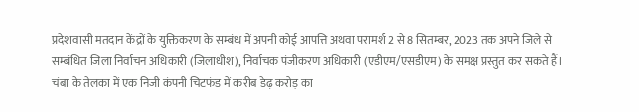प्रदेशवासी मतदान केंद्रों के युक्तिकरण के सम्बंध में अपनी कोई आपत्ति अथवा परामर्श 2 से 8 सितम्बर, 2023 तक अपने जिले से सम्बंधित जिला निर्वाचन अधिकारी (जिलाधीश), निर्वाचक पंजीकरण अधिकारी (एडीएम/एसडीएम) के समक्ष प्रस्तुत कर सकते हैं।
चंबा के तेलका में एक निजी कंपनी चिटफंड में करीब डेढ़ करोड़ का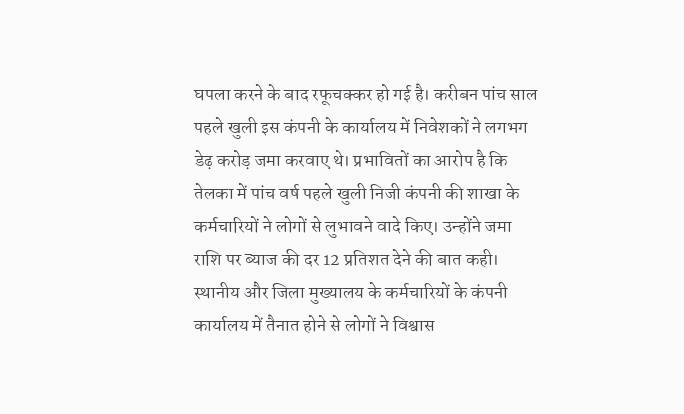घपला करने के बाद रफूचक्कर हो गई है। करीबन पांच साल पहले खुली इस कंपनी के कार्यालय में निवेशकों ने लगभग डेढ़ करोड़ जमा करवाए थे। प्रभावितों का आरोप है कि तेलका में पांच वर्ष पहले खुली निजी कंपनी की शाखा के कर्मचारियों ने लोगों से लुभावने वादे किए। उन्होंने जमा राशि पर ब्याज की दर 12 प्रतिशत देने की बात कही। स्थानीय और जिला मुख्यालय के कर्मचारियों के कंपनी कार्यालय में तैनात होने से लोगों ने विश्वास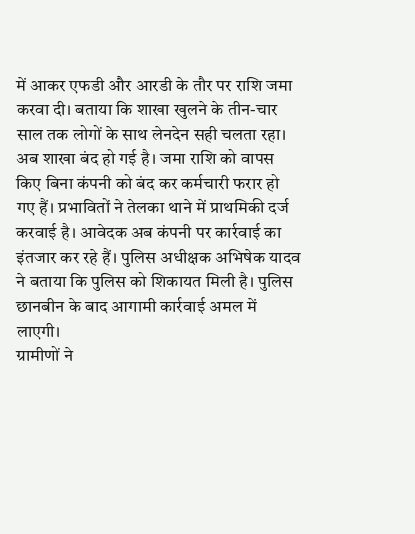में आकर एफडी और आरडी के तौर पर राशि जमा करवा दी। बताया कि शाखा खुलने के तीन-चार साल तक लोगों के साथ लेनदेन सही चलता रहा। अब शाखा बंद हो गई है। जमा राशि को वापस किए बिना कंपनी को बंद कर कर्मचारी फरार हो गए हैं। प्रभावितों ने तेलका थाने में प्राथमिकी दर्ज करवाई है। आवेदक अब कंपनी पर कार्रवाई का इंतजार कर रहे हैं। पुलिस अधीक्षक अभिषेक यादव ने बताया कि पुलिस को शिकायत मिली है। पुलिस छानबीन के बाद आगामी कार्रवाई अमल में लाएगी।
ग्रामीणों ने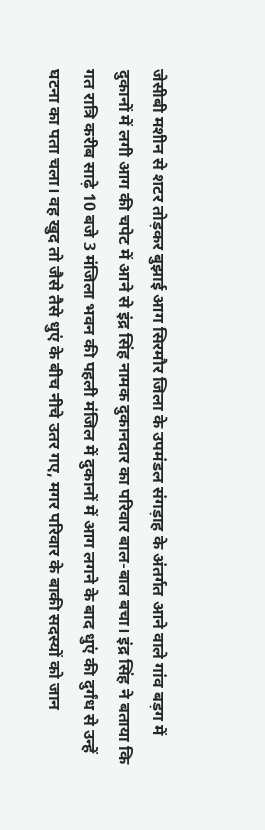जेसीबी मशीन से शटर तोड़कर बुझाई आग सिरमौर जिला के उपमंडल संगड़ाह के अंतर्गत आने वाले गांव बड़ग में दुकानों में लगी आग की चपेट में आने से इंद्र सिंह नामक दुकानदार का परिवार बाल-बाल बचा। इंद्र सिंह ने बताया कि गत रात्रि करीब साढ़े 10 बजे 3 मंजिला भवन की पहली मंजिल में दुकानों में आग लगने के बाद धुएं की दुर्गंध से उन्हें घटना का पता चला। वह खुद तो जैसे तैसे धुएं के बीच नीचे उतर गए, मगर परिवार के बाकी सदस्यों को जान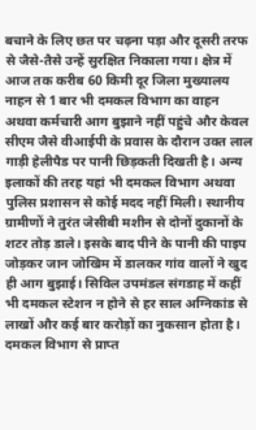बचाने के लिए छत पर चढ़ना पड़ा और दूसरी तरफ से जैसे-तैसे उन्हें सुरक्षित निकाला गया। क्षेत्र में आज तक करीब 60 किमी दूर जिला मुख्यालय नाहन से 1 बार भी दमकल विभाग का वाहन अथवा कर्मचारी आग बुझाने नहीं पहुंचे और केवल सीएम जैसे वीआईपी के प्रवास के दौरान उक्त लाल गाड़ी हेलीपैड पर पानी छिड़कती दिखती है। अन्य इलाकों की तरह यहां भी दमकल विभाग अथवा पुलिस प्रशासन से कोई मदद नहीं मिली। स्थानीय ग्रामीणों ने तुरंत जेसीबी मशीन से दोनों दुकानों के शटर तोड़ डाले। इसके बाद पीने के पानी की पाइप जोड़कर जान जोखिम में डालकर गांव वालों ने खुद ही आग बुझाई। सिविल उपमंडल संगडाह में कहीं भी दमकल स्टेशन न होने से हर साल अग्निकांड से लाखों और कई बार करोड़ों का नुकसान होता है। दमकल विभाग से प्राप्त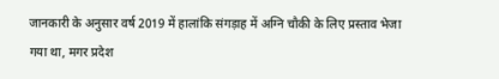जानकारी के अनुसार वर्ष 2019 में हालांकि संगड़ाह में अग्नि चौकी के लिए प्रस्ताव भेजा गया था, मगर प्रदेश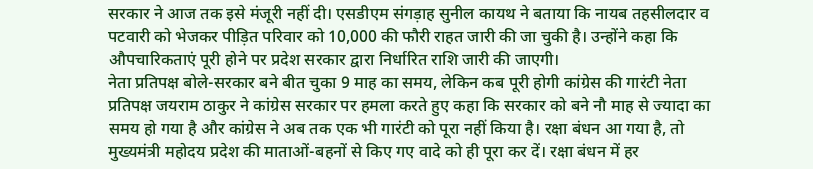सरकार ने आज तक इसे मंजूरी नहीं दी। एसडीएम संगड़ाह सुनील कायथ ने बताया कि नायब तहसीलदार व पटवारी को भेजकर पीड़ित परिवार को 10,000 की फौरी राहत जारी की जा चुकी है। उन्होंने कहा कि औपचारिकताएं पूरी होने पर प्रदेश सरकार द्वारा निर्धारित राशि जारी की जाएगी।
नेता प्रतिपक्ष बोले-सरकार बने बीत चुका 9 माह का समय, लेकिन कब पूरी होगी कांग्रेस की गारंटी नेता प्रतिपक्ष जयराम ठाकुर ने कांग्रेस सरकार पर हमला करते हुए कहा कि सरकार को बने नौ माह से ज्यादा का समय हो गया है और कांग्रेस ने अब तक एक भी गारंटी को पूरा नहीं किया है। रक्षा बंधन आ गया है, तो मुख्यमंत्री महोदय प्रदेश की माताओं-बहनों से किए गए वादे को ही पूरा कर दें। रक्षा बंधन में हर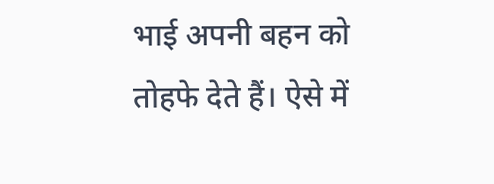भाई अपनी बहन को तोहफे देते हैं। ऐसे में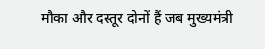मौका और दस्तूर दोनों हैं जब मुख्यमंत्री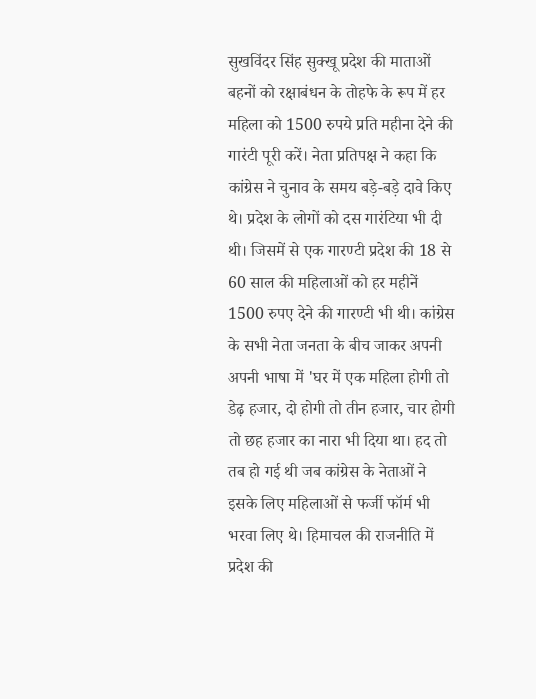सुखविंदर सिंह सुक्खू प्रदेश की माताओं बहनों को रक्षाबंधन के तोहफे के रूप में हर महिला को 1500 रुपये प्रति महीना देने की गारंटी पूरी करें। नेता प्रतिपक्ष ने कहा कि कांग्रेस ने चुनाव के समय बड़े-बड़े दावे किए थे। प्रदेश के लोगों को दस गारंटिया भी दी थी। जिसमें से एक गारण्टी प्रदेश की 18 से 60 साल की महिलाओं को हर महीनें 1500 रुपए देने की गारण्टी भी थी। कांग्रेस के सभी नेता जनता के बीच जाकर अपनी अपनी भाषा में 'घर में एक महिला होगी तो डेढ़ हजार, दो होगी तो तीन हजार, चार होगी तो छह हजार का नारा भी दिया था। हद तो तब हो गई थी जब कांग्रेस के नेताओं ने इसके लिए महिलाओं से फर्जी फॉर्म भी भरवा लिए थे। हिमाचल की राजनीति में प्रदेश की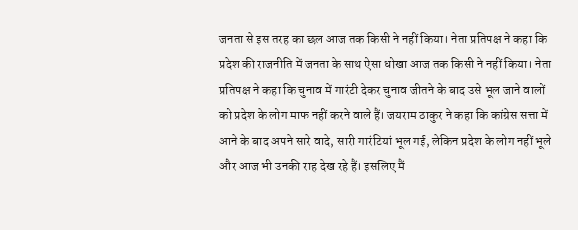जनता से इस तरह का छल आज तक किसी ने नहीं किया। नेता प्रतिपक्ष ने कहा कि प्रदेश की राजनीति में जनता के साथ ऐसा धोखा आज तक किसी ने नहीं किया। नेता प्रतिपक्ष ने कहा कि चुनाव में गारंटी देकर चुनाव जीतने के बाद उसे भूल जाने वालों को प्रदेश के लोग माफ नहीं करने वाले हैं। जयराम ठाकुर ने कहा कि कांग्रेस सत्ता में आने के बाद अपने सारे वादे, सारी गारंटियां भूल गई, लेकिन प्रदेश के लोग नहीं भूले और आज भी उनकी राह देख रहे हैं। इसलिए मैं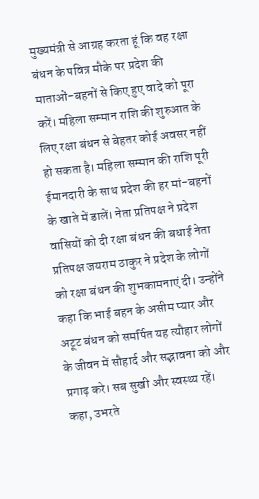मुख्यमंत्री से आग्रह करता हूं कि वह रक्षा बंधन के पवित्र मौके पर प्रदेश की माताओं-बहनों से किए हुए वादे को पूरा करें। महिला सम्मान राशि की शुरुआत के लिए रक्षा बंधन से बेहतर कोई अवसर नहीं हो सकता है। महिला सम्मान की राशि पूरी ईमानदारी के साथ प्रदेश की हर मां-बहनों के खाते में डालें। नेता प्रतिपक्ष ने प्रदेश वासियों को दी रक्षा बंधन की बधाई नेता प्रतिपक्ष जयराम ठाकुर ने प्रदेश के लोगों को रक्षा बंधन की शुभकामनाएं दी। उन्होंने कहा कि भाई बहन के असीम प्यार और अटूट बंधन को समर्पित यह त्यौहार लोगों के जीवन में सौहार्द और सद्भावना को और प्रगाढ़ करे। सब सुखी और स्वस्थ्य रहें।
कहा, उभरते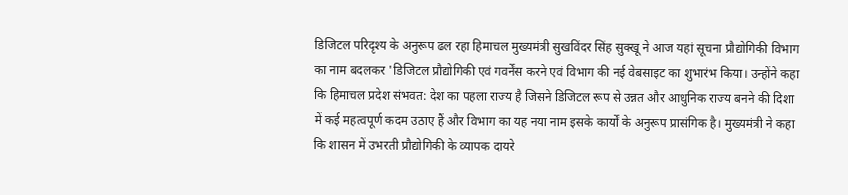डिजिटल परिदृश्य के अनुरूप ढल रहा हिमाचल मुख्यमंत्री सुखविंदर सिंह सुक्खू ने आज यहां सूचना प्रौद्योगिकी विभाग का नाम बदलकर 'डिजिटल प्रौद्योगिकी एवं गवर्नेंस करने एवं विभाग की नई वेबसाइट का शुभारंभ किया। उन्होंने कहा कि हिमाचल प्रदेश संभवत: देश का पहला राज्य है जिसने डिजिटल रूप से उन्नत और आधुनिक राज्य बनने की दिशा में कई महत्वपूर्ण कदम उठाए हैं और विभाग का यह नया नाम इसके कार्यों के अनुरूप प्रासंगिक है। मुख्यमंत्री ने कहा कि शासन में उभरती प्रौद्योगिकी के व्यापक दायरे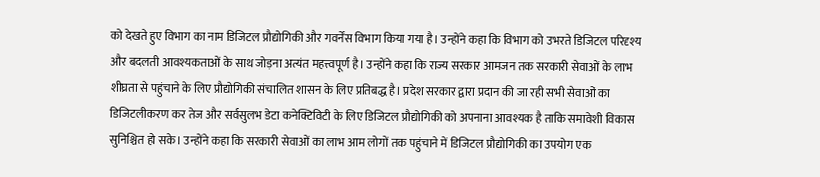को देखते हुए विभाग का नाम डिजिटल प्रौद्योगिकी और गवर्नेंस विभाग किया गया है। उन्होंने कहा कि विभाग को उभरते डिजिटल परिदृश्य और बदलती आवश्यकताओं के साथ जोड़ना अत्यंत महत्त्वपूर्ण है। उन्होंने कहा कि राज्य सरकार आमजन तक सरकारी सेवाओं के लाभ शीघ्रता से पहुंचाने के लिए प्रौद्योगिकी संचालित शासन के लिए प्रतिबद्ध है। प्रदेश सरकार द्वारा प्रदान की जा रही सभी सेवाओं का डिजिटलीकरण कर तेज और सर्वसुलभ डेटा कनेक्टिविटी के लिए डिजिटल प्रौद्योगिकी को अपनाना आवश्यक है ताकि समावेशी विकास सुनिश्चित हो सके। उन्होंने कहा कि सरकारी सेवाओं का लाभ आम लोगों तक पहुंचाने में डिजिटल प्रौद्योगिकी का उपयोग एक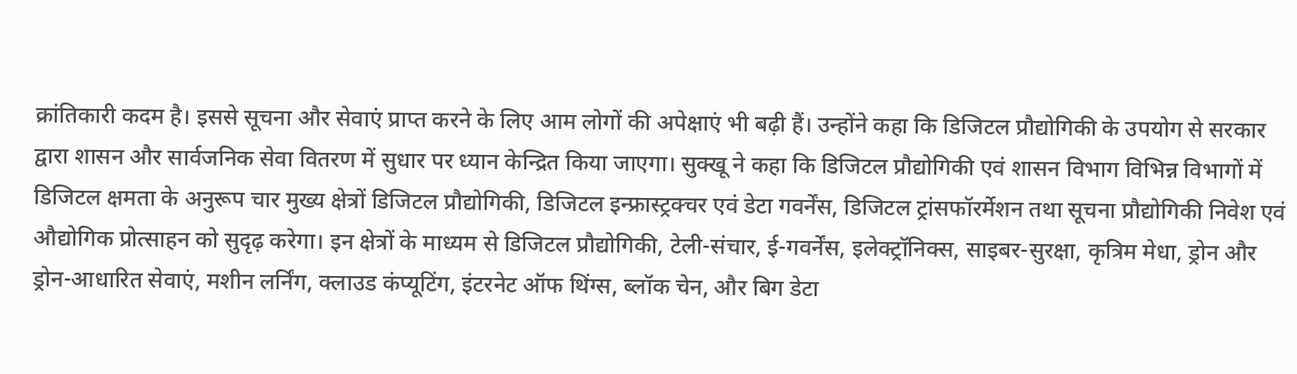क्रांतिकारी कदम है। इससे सूचना और सेवाएं प्राप्त करने के लिए आम लोगों की अपेक्षाएं भी बढ़ी हैं। उन्होंने कहा कि डिजिटल प्रौद्योगिकी के उपयोग से सरकार द्वारा शासन और सार्वजनिक सेवा वितरण में सुधार पर ध्यान केन्द्रित किया जाएगा। सुक्खू ने कहा कि डिजिटल प्रौद्योगिकी एवं शासन विभाग विभिन्न विभागों में डिजिटल क्षमता के अनुरूप चार मुख्य क्षेत्रों डिजिटल प्रौद्योगिकी, डिजिटल इन्फ्रास्ट्रक्चर एवं डेटा गवर्नेंस, डिजिटल ट्रांसफॉरर्मेशन तथा सूचना प्रौद्योगिकी निवेश एवं औद्योगिक प्रोत्साहन को सुदृढ़ करेगा। इन क्षेत्रों के माध्यम से डिजिटल प्रौद्योगिकी, टेली-संचार, ई-गवर्नेंस, इलेक्ट्रॉनिक्स, साइबर-सुरक्षा, कृत्रिम मेधा, ड्रोन और ड्रोन-आधारित सेवाएं, मशीन लर्निंग, क्लाउड कंप्यूटिंग, इंटरनेट ऑफ थिंग्स, ब्लॉक चेन, और बिग डेटा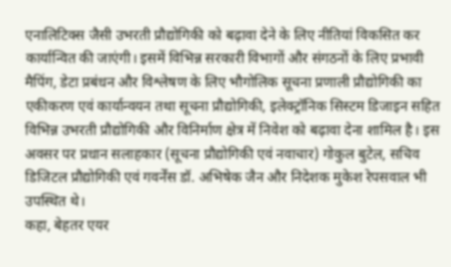एनालिटिक्स जैसी उभरती प्रौद्योगिकी को बढ़ावा देने के लिए नीतियां विकसित कर कार्यान्वित की जाएंगी। इसमें विभिन्न सरकारी विभागों और संगठनों के लिए प्रभावी मैपिंग, डेटा प्रबंधन और विश्लेषण के लिए भौगोलिक सूचना प्रणाली प्रौद्योगिकी का एकीकरण एवं कार्यान्वयन तथा सूचना प्रौद्योगिकी, इलेक्ट्रॉनिक सिस्टम डिजाइन सहित विभिन्न उभरती प्रौद्योगिकी और विनिर्माण क्षेत्र में निवेश को बढ़ावा देना शामिल है। इस अवसर पर प्रधान सलाहकार (सूचना प्रौद्योगिकी एवं नवाचार) गोकुल बुटेल, सचिव डिजिटल प्रौद्योगिकी एवं गवर्नेंस डॉ. अभिषेक जैन और निदेशक मुकेश रेपसवाल भी उपस्थित थे।
कहा, बेहतर एयर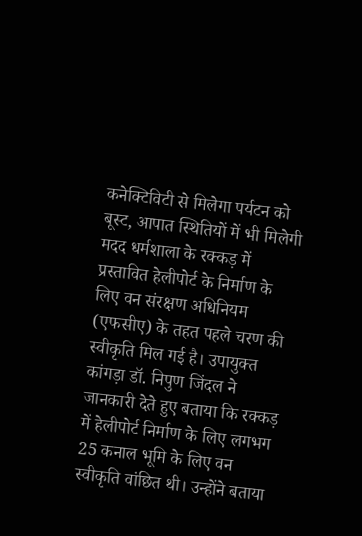कनेक्टिविटी से मिलेगा पर्यटन को बूस्ट, आपात स्थितियों में भी मिलेगी मदद धर्मशाला के रक्कड़ में प्रस्तावित हेलीपोर्ट के निर्माण के लिए वन संरक्षण अधिनियम (एफसीए) के तहत पहले चरण की स्वीकृति मिल गई है। उपायुक्त कांगड़ा डॉ. निपुण जिंदल ने जानकारी देते हुए बताया कि रक्कड़ में हेलीपोर्ट निर्माण के लिए लगभग 25 कनाल भूमि के लिए वन स्वीकृति वांछित थी। उन्होंने बताया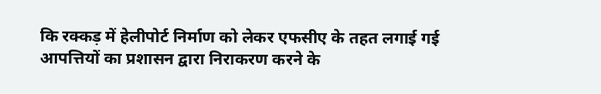कि रक्कड़ में हेलीपोर्ट निर्माण को लेकर एफसीए के तहत लगाई गई आपत्तियों का प्रशासन द्वारा निराकरण करने के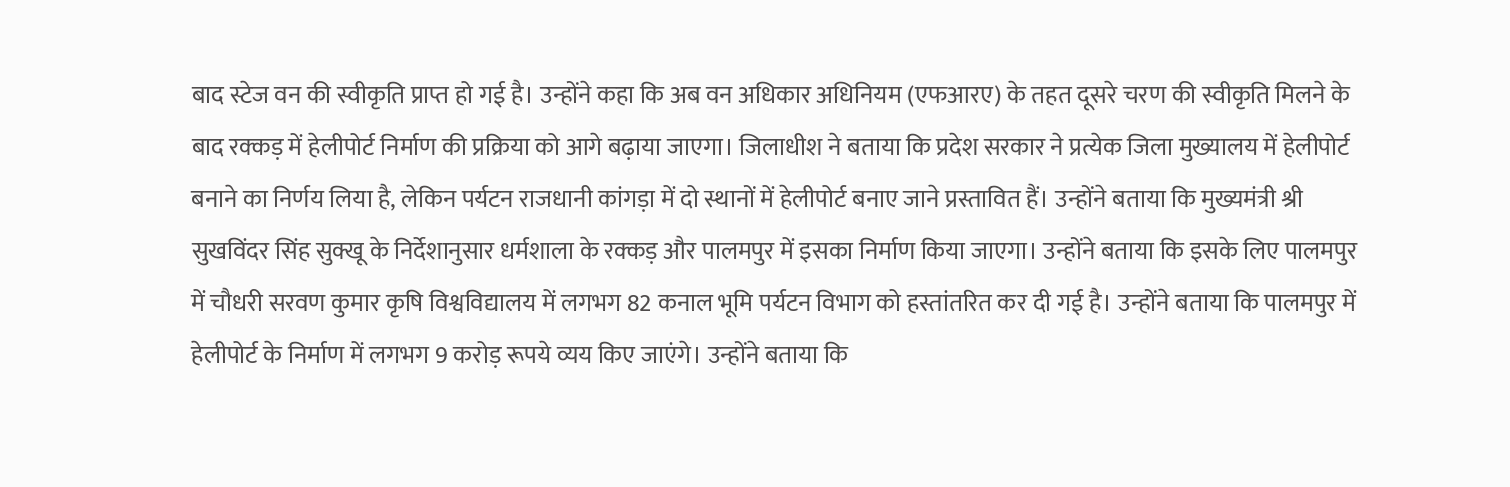बाद स्टेज वन की स्वीकृति प्राप्त हो गई है। उन्होंने कहा कि अब वन अधिकार अधिनियम (एफआरए) के तहत दूसरे चरण की स्वीकृति मिलने के बाद रक्कड़ में हेलीपोर्ट निर्माण की प्रक्रिया को आगे बढ़ाया जाएगा। जिलाधीश ने बताया कि प्रदेश सरकार ने प्रत्येक जिला मुख्यालय में हेलीपोर्ट बनाने का निर्णय लिया है, लेकिन पर्यटन राजधानी कांगड़ा में दो स्थानों में हेलीपोर्ट बनाए जाने प्रस्तावित हैं। उन्होंने बताया कि मुख्यमंत्री श्री सुखविंदर सिंह सुक्खू के निर्देशानुसार धर्मशाला के रक्कड़ और पालमपुर में इसका निर्माण किया जाएगा। उन्होंने बताया कि इसके लिए पालमपुर में चौधरी सरवण कुमार कृषि विश्वविद्यालय में लगभग 82 कनाल भूमि पर्यटन विभाग को हस्तांतरित कर दी गई है। उन्होंने बताया कि पालमपुर में हेलीपोर्ट के निर्माण में लगभग 9 करोड़ रूपये व्यय किए जाएंगे। उन्होंने बताया कि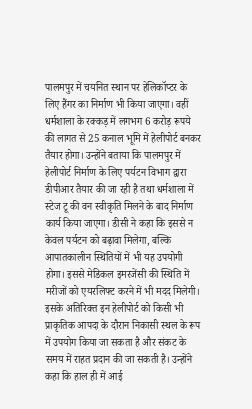पालमपुर में चयनित स्थान पर हेलिकॉप्टर के लिए हैंगर का निर्माण भी किया जाएगा। वहीं धर्मशाला के रक्कड़ में लगभग 6 करोड़ रूपये की लागत से 25 कनाल भूमि में हेलीपोर्ट बनकर तैयार होगा। उन्होंने बताया कि पालमपुर में हेलीपोर्ट निर्माण के लिए पर्यटन विभाग द्वारा डीपीआर तैयार की जा रही है तथा धर्मशाला में स्टेज टू की वन स्वीकृति मिलने के बाद निर्माण कार्य किया जाएगा। डीसी ने कहा कि इससे न केवल पर्यटन को बढ़ावा मिलेगा, बल्कि आपातकालीन स्थितियों में भी यह उपयोगी होगा। इससे मेडिकल इमरजेंसी की स्थिति में मरीजों को एयरलिफ्ट करने में भी मदद मिलेगी। इसके अतिरिक्त इन हेलीपोर्ट को किसी भी प्राकृतिक आपदा के दौरान निकासी स्थल के रूप में उपयोग किया जा सकता है और संकट के समय में राहत प्रदान की जा सकती है। उन्होंने कहा कि हाल ही में आई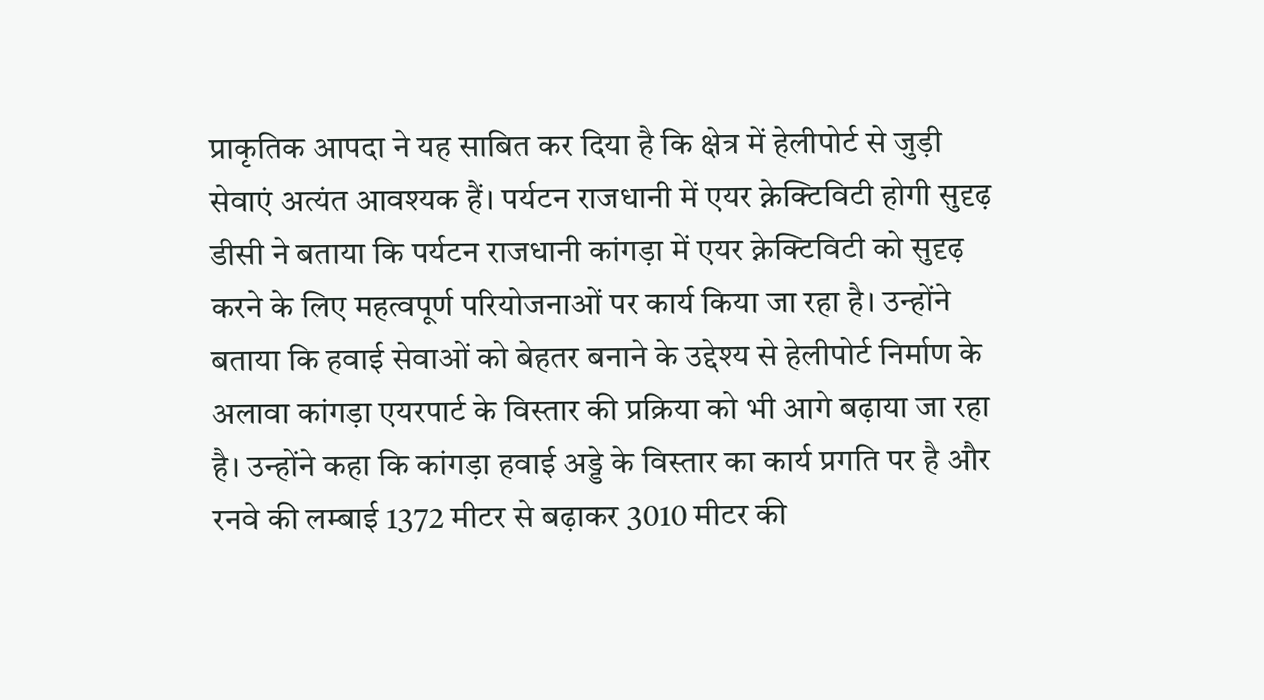प्राकृतिक आपदा ने यह साबित कर दिया है कि क्षेत्र में हेलीपोर्ट से जुड़ी सेवाएं अत्यंत आवश्यक हैं। पर्यटन राजधानी में एयर क्नेक्टिविटी होगी सुदृढ़ डीसी ने बताया कि पर्यटन राजधानी कांगड़ा में एयर क्नेक्टिविटी को सुदृढ़ करने के लिए महत्वपूर्ण परियोजनाओं पर कार्य किया जा रहा है। उन्होंने बताया कि हवाई सेवाओं को बेहतर बनाने के उद्देश्य से हेलीपोर्ट निर्माण के अलावा कांगड़ा एयरपार्ट के विस्तार की प्रक्रिया को भी आगे बढ़ाया जा रहा है। उन्होंने कहा कि कांगड़ा हवाई अड्डे के विस्तार का कार्य प्रगति पर है और रनवे की लम्बाई 1372 मीटर से बढ़ाकर 3010 मीटर की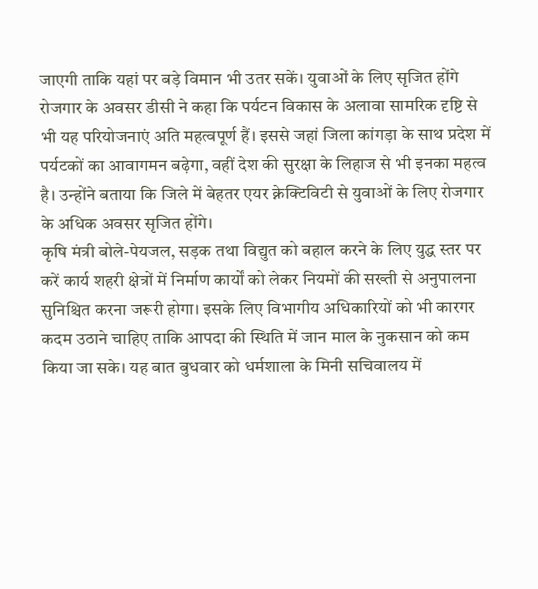जाएगी ताकि यहां पर बड़े विमान भी उतर सकें। युवाओं के लिए सृजित होंगे रोजगार के अवसर डीसी ने कहा कि पर्यटन विकास के अलावा सामरिक दृष्टि से भी यह परियोजनाएं अति महत्वपूर्ण हैं। इससे जहां जिला कांगड़ा के साथ प्रदेश में पर्यटकों का आवागमन बढ़ेगा, वहीं देश की सुरक्षा के लिहाज से भी इनका महत्व है। उन्होंने बताया कि जिले में बेहतर एयर क्नेक्टिविटी से युवाओं के लिए रोजगार के अधिक अवसर सृजित होंगे।
कृषि मंत्री बोले-पेयजल, सड़क तथा विद्युत को बहाल करने के लिए युद्ध स्तर पर करें कार्य शहरी क्षेत्रों में निर्माण कार्यों को लेकर नियमों की सख्ती से अनुपालना सुनिश्चित करना जरूरी होगा। इसके लिए विभागीय अधिकारियों को भी कारगर कदम उठाने चाहिए ताकि आपदा की स्थिति में जान माल के नुकसान को कम किया जा सके। यह बात बुधवार को धर्मशाला के मिनी सचिवालय में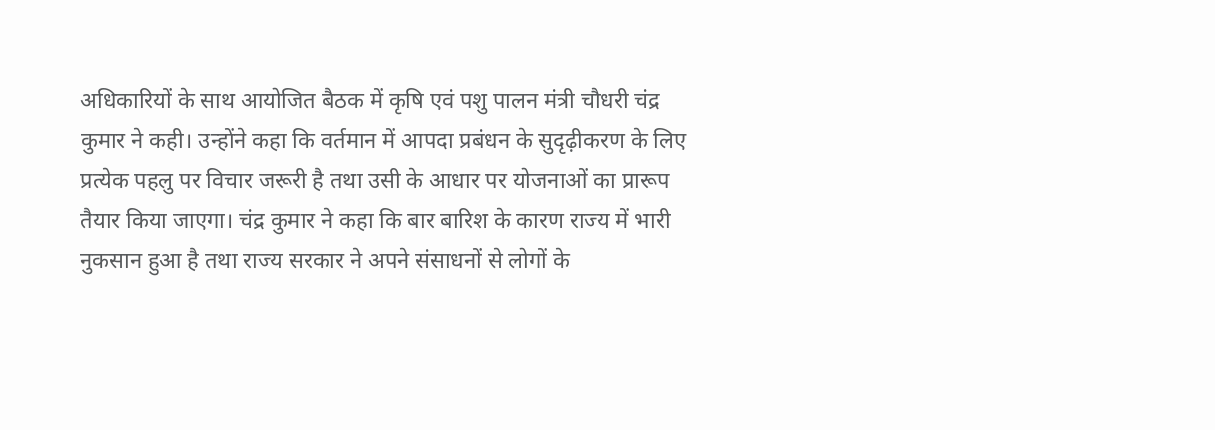अधिकारियों के साथ आयोजित बैठक में कृषि एवं पशु पालन मंत्री चौधरी चंद्र कुमार ने कही। उन्होंने कहा कि वर्तमान में आपदा प्रबंधन के सुदृढ़ीकरण के लिए प्रत्येक पहलु पर विचार जरूरी है तथा उसी के आधार पर योजनाओं का प्रारूप तैयार किया जाएगा। चंद्र कुमार ने कहा कि बार बारिश के कारण राज्य में भारी नुकसान हुआ है तथा राज्य सरकार ने अपने संसाधनों से लोगों के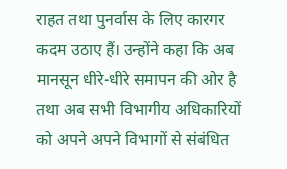राहत तथा पुनर्वास के लिए कारगर कदम उठाए हैं। उन्होंने कहा कि अब मानसून धीरे-धीरे समापन की ओर है तथा अब सभी विभागीय अधिकारियों को अपने अपने विभागों से संबंधित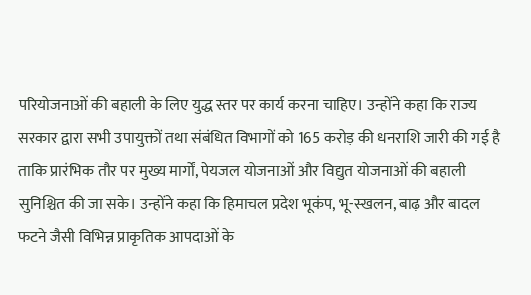परियोजनाओं की बहाली के लिए युद्ध स्तर पर कार्य करना चाहिए। उन्होंने कहा कि राज्य सरकार द्वारा सभी उपायुक्तों तथा संबंधित विभागों को 165 करोड़ की धनराशि जारी की गई है ताकि प्रारंभिक तौर पर मुख्य मार्गों, पेयजल योजनाओं और विद्युत योजनाओं की बहाली सुनिश्चित की जा सके। उन्होंने कहा कि हिमाचल प्रदेश भूकंप, भू-स्खलन, बाढ़ और बादल फटने जैसी विभिन्न प्राकृतिक आपदाओं के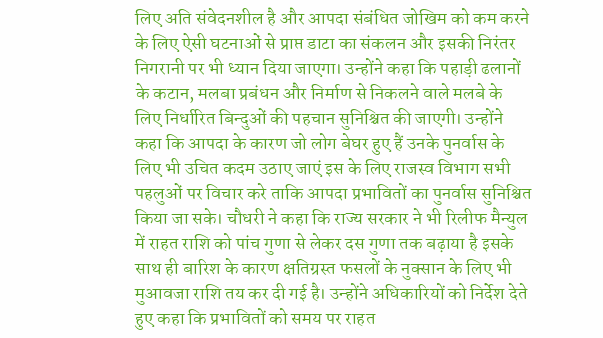लिए अति संवेदनशील है और आपदा संबंधित जोखिम को कम करने के लिए ऐसी घटनाओं से प्राप्त डाटा का संकलन और इसकी निरंतर निगरानी पर भी ध्यान दिया जाएगा। उन्होंने कहा कि पहाड़ी ढलानों के कटान, मलबा प्रबंधन और निर्माण से निकलने वाले मलबे के लिए निर्धारित बिन्दुओं की पहचान सुनिश्चित की जाएगी। उन्होंने कहा कि आपदा के कारण जो लोग बेघर हुए हैं उनके पुनर्वास के लिए भी उचित कदम उठाए जाएं इस के लिए राजस्व विभाग सभी पहलुओं पर विचार करे ताकि आपदा प्रभावितों का पुनर्वास सुनिश्चित किया जा सके। चौधरी ने कहा कि राज्य सरकार ने भी रिलीफ मैन्युल में राहत राशि को पांच गुणा से लेकर दस गुणा तक बढ़ाया है इसके साथ ही बारिश के कारण क्षतिग्रस्त फसलों के नुक्सान के लिए भी मुआवजा राशि तय कर दी गई है। उन्होंने अधिकारियों को निर्देश देते हुए कहा कि प्रभावितों को समय पर राहत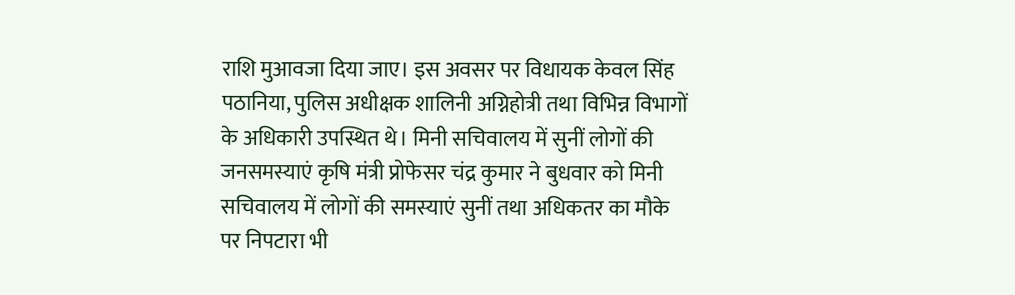राशि मुआवजा दिया जाए। इस अवसर पर विधायक केवल सिंह पठानिया, पुलिस अधीक्षक शालिनी अग्निहोत्री तथा विभिन्न विभागों के अधिकारी उपस्थित थे। मिनी सचिवालय में सुनीं लोगों की जनसमस्याएं कृषि मंत्री प्रोफेसर चंद्र कुमार ने बुधवार को मिनी सचिवालय में लोगों की समस्याएं सुनीं तथा अधिकतर का मौके पर निपटारा भी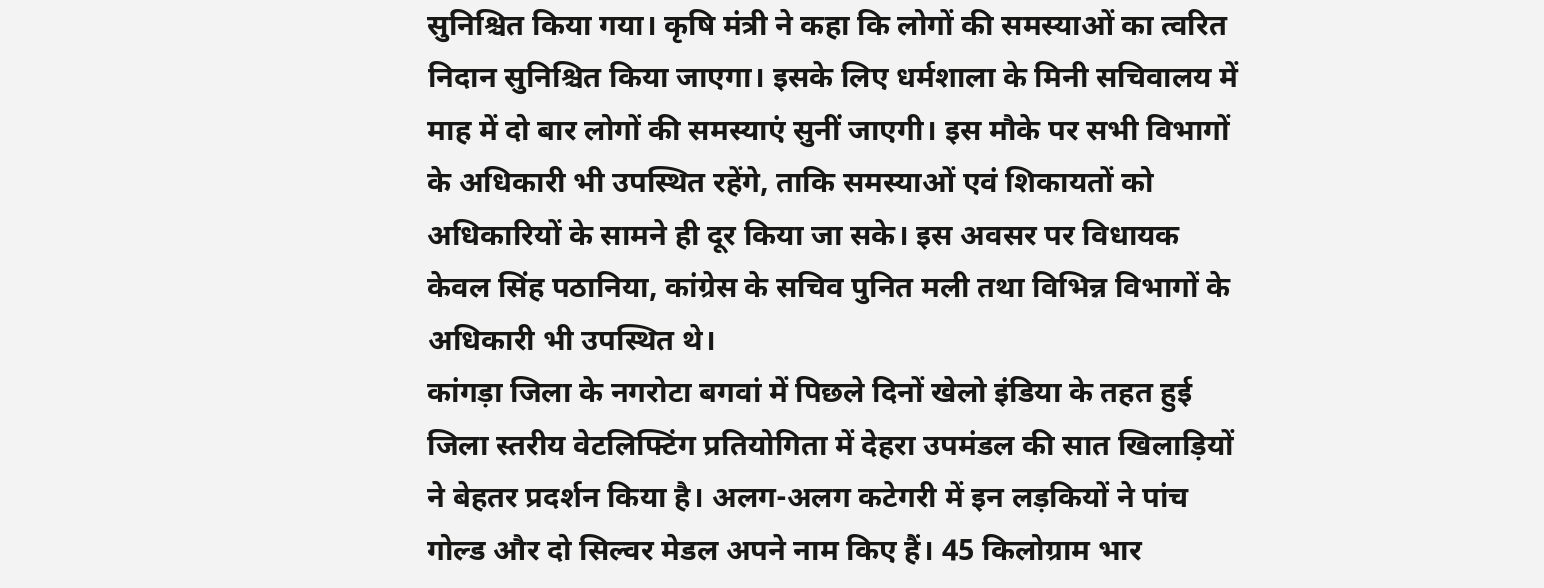सुनिश्चित किया गया। कृषि मंत्री ने कहा कि लोगों की समस्याओं का त्वरित निदान सुनिश्चित किया जाएगा। इसके लिए धर्मशाला के मिनी सचिवालय में माह में दो बार लोगों की समस्याएं सुनीं जाएगी। इस मौके पर सभी विभागों के अधिकारी भी उपस्थित रहेंगे, ताकि समस्याओं एवं शिकायतों को अधिकारियों के सामने ही दूर किया जा सके। इस अवसर पर विधायक केवल सिंह पठानिया, कांग्रेस के सचिव पुनित मली तथा विभिन्न विभागों के अधिकारी भी उपस्थित थे।
कांगड़ा जिला के नगरोटा बगवां में पिछले दिनों खेलो इंडिया के तहत हुई जिला स्तरीय वेटलिफ्टिंग प्रतियोगिता में देहरा उपमंडल की सात खिलाड़ियों ने बेहतर प्रदर्शन किया है। अलग-अलग कटेगरी में इन लड़कियों ने पांच गोल्ड और दो सिल्वर मेडल अपने नाम किए हैं। 45 किलोग्राम भार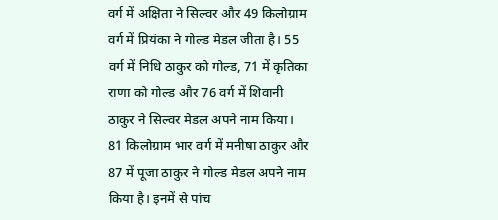वर्ग में अक्षिता ने सिल्वर और 49 किलोग्राम वर्ग में प्रियंका ने गोल्ड मेडल जीता है। 55 वर्ग में निधि ठाकुर को गोल्ड, 71 में कृतिका राणा को गोल्ड और 76 वर्ग में शिवानी ठाकुर ने सिल्वर मेडल अपने नाम किया। 81 किलोग्राम भार वर्ग में मनीषा ठाकुर और 87 में पूजा ठाकुर ने गोल्ड मेडल अपने नाम किया है। इनमें से पांच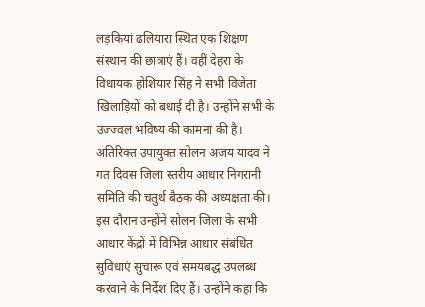लड़कियां ढलियारा स्थित एक शिक्षण संस्थान की छात्राएं हैं। वहीं देहरा के विधायक होशियार सिंह ने सभी विजेता खिलाड़ियों को बधाई दी है। उन्होंने सभी के उज्ज्वल भविष्य की कामना की है।
अतिरिक्त उपायुक्त सोलन अजय यादव ने गत दिवस जिला स्तरीय आधार निगरानी समिति की चतुर्थ बैठक की अध्यक्षता की। इस दौरान उन्होंने सोलन जिला के सभी आधार केंद्रों में विभिन्न आधार संबंधित सुविधाएं सुचारू एवं समयबद्ध उपलब्ध करवाने के निर्देश दिए हैं। उन्होंने कहा कि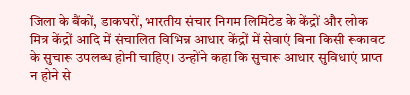जिला के बैंकों, डाकघरों, भारतीय संचार निगम लिमिटेड के केंद्रों और लोक मित्र केंद्रों आदि में संचालित विभिन्न आधार केंद्रों में सेवाएं बिना किसी रूकावट के सुचारू उपलब्ध होनी चाहिए। उन्होंने कहा कि सुचारू आधार सुविधाएं प्राप्त न होने से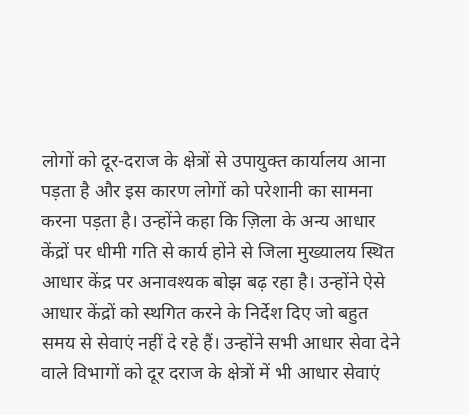लोगों को दूर-दराज के क्षेत्रों से उपायुक्त कार्यालय आना पड़ता है और इस कारण लोगों को परेशानी का सामना करना पड़ता है। उन्होंने कहा कि ज़िला के अन्य आधार केंद्रों पर धीमी गति से कार्य होने से जिला मुख्यालय स्थित आधार केंद्र पर अनावश्यक बोझ बढ़ रहा है। उन्होंने ऐसे आधार केंद्रों को स्थगित करने के निर्देश दिए जो बहुत समय से सेवाएं नहीं दे रहे हैं। उन्होंने सभी आधार सेवा देने वाले विभागों को दूर दराज के क्षेत्रों में भी आधार सेवाएं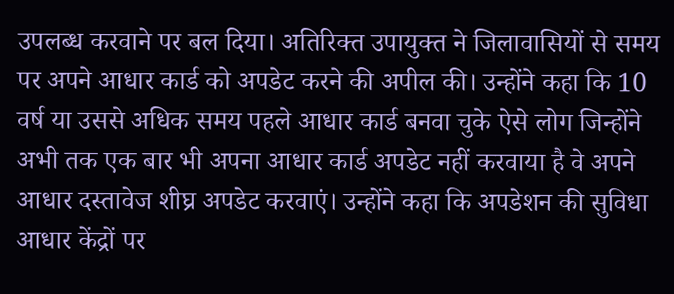उपलब्ध करवाने पर बल दिया। अतिरिक्त उपायुक्त ने जिलावासियों से समय पर अपने आधार कार्ड को अपडेट करने की अपील की। उन्होंने कहा कि 10 वर्ष या उससे अधिक समय पहले आधार कार्ड बनवा चुके ऐसे लोग जिन्होंने अभी तक एक बार भी अपना आधार कार्ड अपडेट नहीं करवाया है वे अपने आधार दस्तावेज शीघ्र अपडेट करवाएं। उन्होंने कहा कि अपडेशन की सुविधा आधार केंद्रों पर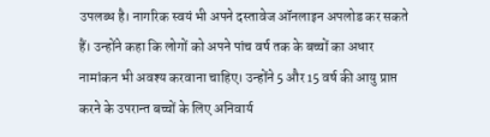उपलब्ध है। नागरिक स्वयं भी अपने दस्तावेज ऑनलाइन अपलोड कर सकते हैं। उन्होंने कहा कि लोगों को अपने पांच वर्ष तक के बच्चों का अधार नामांकन भी अवश्य करवाना चाहिए। उन्होंने 5 और 15 वर्ष की आयु प्राप्त करने के उपरान्त बच्चों के लिए अनिवार्य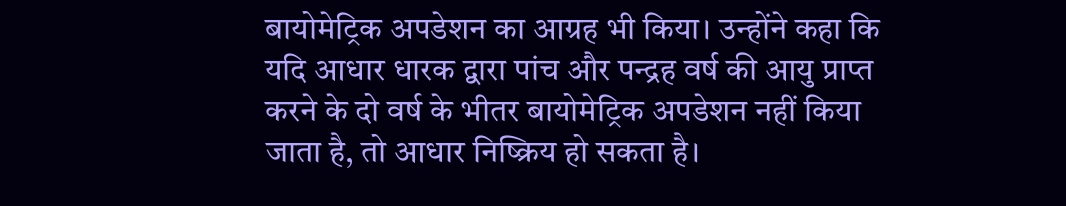बायोमेट्रिक अपडेशन का आग्रह भी किया। उन्होंने कहा कि यदि आधार धारक द्वारा पांच और पन्द्रह वर्ष की आयु प्राप्त करने के दो वर्ष के भीतर बायोमेट्रिक अपडेशन नहीं किया जाता है, तो आधार निष्क्रिय हो सकता है।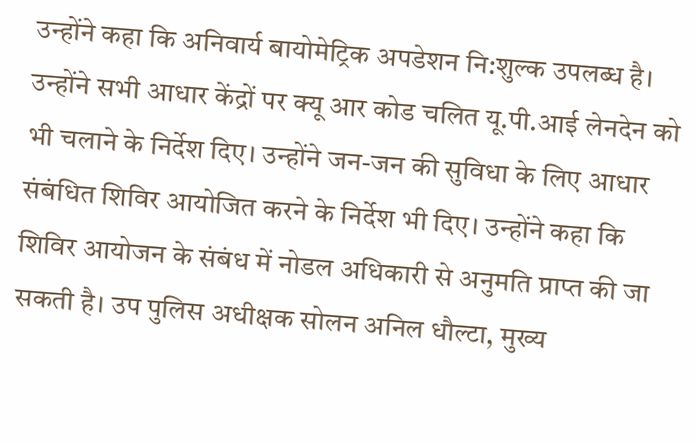उन्होंने कहा कि अनिवार्य बायोमेट्रिक अपडेशन नि:शुल्क उपलब्ध है। उन्होंने सभी आधार केंद्रों पर क्यू आर कोड चलित यू.पी.आई लेनदेन को भी चलाने के निर्देश दिए। उन्होंने जन-जन की सुविधा के लिए आधार संबंधित शिविर आयोजित करने के निर्देश भी दिए। उन्होंने कहा कि शिविर आयोजन के संबंध में नोडल अधिकारी से अनुमति प्राप्त की जा सकती है। उप पुलिस अधीक्षक सोलन अनिल धौल्टा, मुख्य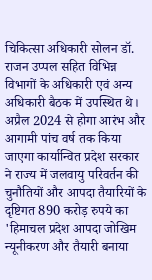चिकित्सा अधिकारी सोलन डॉ. राजन उप्पल सहित विभिन्न विभागों के अधिकारी एवं अन्य अधिकारी बैठक में उपस्थित थे।
अप्रैल 2024 से होगा आरंभ और आगामी पांच वर्ष तक किया जाएगा कार्यान्वित प्रदेश सरकार ने राज्य में जलवायु परिवर्तन की चुनौतियों और आपदा तैयारियों के दृष्टिगत 890 करोड़ रुपये का 'हिमाचल प्रदेश आपदा जोखिम न्यूनीकरण और तैयारी बनाया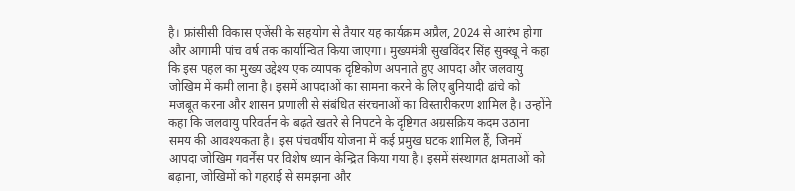है। फ्रांसीसी विकास एजेंसी के सहयोग से तैयार यह कार्यक्रम अप्रैल, 2024 से आरंभ होगा और आगामी पांच वर्ष तक कार्यान्वित किया जाएगा। मुख्यमंत्री सुखविंदर सिंह सुक्खू ने कहा कि इस पहल का मुख्य उद्देश्य एक व्यापक दृष्टिकोण अपनाते हुए आपदा और जलवायु जोखिम में कमी लाना है। इसमें आपदाओं का सामना करने के लिए बुनियादी ढांचे को मजबूत करना और शासन प्रणाली से संबंधित संरचनाओं का विस्तारीकरण शामिल है। उन्होंने कहा कि जलवायु परिवर्तन के बढ़ते खतरे से निपटने के दृष्टिगत अग्रसक्रिय कदम उठाना समय की आवश्यकता है। इस पंचवर्षीय योजना में कई प्रमुख घटक शामिल हैं, जिनमें आपदा जोखिम गवर्नेंस पर विशेष ध्यान केन्द्रित किया गया है। इसमें संस्थागत क्षमताओं को बढ़ाना, जोखिमों को गहराई से समझना और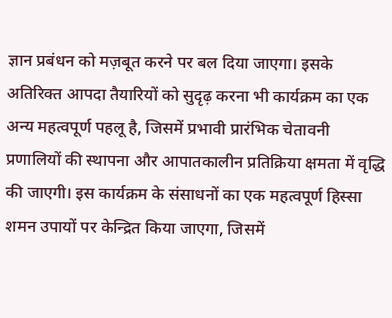ज्ञान प्रबंधन को मज़बूत करने पर बल दिया जाएगा। इसके अतिरिक्त आपदा तैयारियों को सुदृढ़ करना भी कार्यक्रम का एक अन्य महत्वपूर्ण पहलू है, जिसमें प्रभावी प्रारंभिक चेतावनी प्रणालियों की स्थापना और आपातकालीन प्रतिक्रिया क्षमता में वृद्धि की जाएगी। इस कार्यक्रम के संसाधनों का एक महत्वपूर्ण हिस्सा शमन उपायों पर केन्द्रित किया जाएगा, जिसमें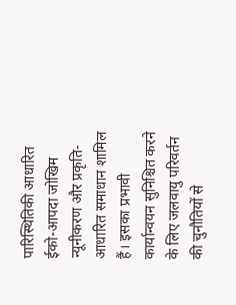पारिस्थितिकी आधारित ईको-आपदा जोखिम न्यूनीकरण और प्रकृति-आधारित समाधान शामिल हैं। इसका प्रभावी कार्यान्वयन सुनिश्चित करने के लिए जलवायु परिवर्तन की चुनौतियों से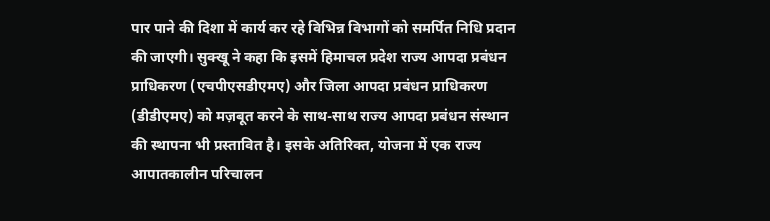पार पाने की दिशा में कार्य कर रहे विभिन्न विभागों को समर्पित निधि प्रदान की जाएगी। सुक्खू ने कहा कि इसमें हिमाचल प्रदेश राज्य आपदा प्रबंधन प्राधिकरण (एचपीएसडीएमए) और जिला आपदा प्रबंधन प्राधिकरण (डीडीएमए) को मज़बूत करने के साथ-साथ राज्य आपदा प्रबंधन संस्थान की स्थापना भी प्रस्तावित है। इसके अतिरिक्त, योजना में एक राज्य आपातकालीन परिचालन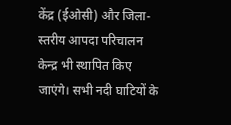केंद्र (ईओसी) और जिला-स्तरीय आपदा परिचालन केन्द्र भी स्थापित किए जाएंगे। सभी नदी घाटियों के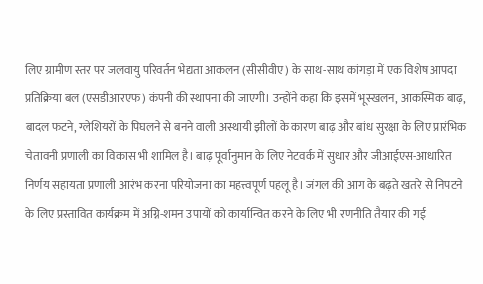लिए ग्रामीण स्तर पर जलवायु परिवर्तन भेद्यता आकलन (सीसीवीए) के साथ-साथ कांगड़ा में एक विशेष आपदा प्रतिक्रिया बल (एसडीआरएफ) कंपनी की स्थापना की जाएगी। उन्होंने कहा कि इसमें भूस्खलन, आकस्मिक बाढ़, बादल फटने, ग्लेशियरों के पिघलने से बनने वाली अस्थायी झीलों के कारण बाढ़ और बांध सुरक्षा के लिए प्रारंभिक चेतावनी प्रणाली का विकास भी शामिल है। बाढ़ पूर्वानुमान के लिए नेटवर्क में सुधार और जीआईएस-आधारित निर्णय सहायता प्रणाली आरंभ करना परियोजना का महत्त्वपूर्ण पहलू है। जंगल की आग के बढ़ते खतरे से निपटने के लिए प्रस्तावित कार्यक्रम में अग्नि-शमन उपायों को कार्यान्वित करने के लिए भी रणनीति तैयार की गई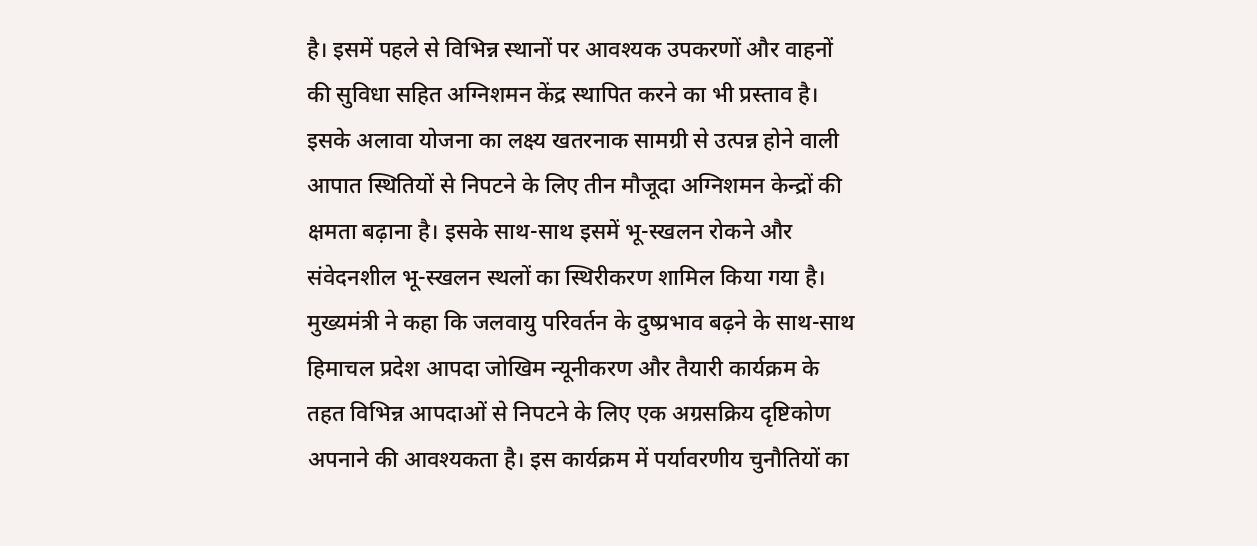है। इसमें पहले से विभिन्न स्थानों पर आवश्यक उपकरणों और वाहनों की सुविधा सहित अग्निशमन केंद्र स्थापित करने का भी प्रस्ताव है। इसके अलावा योजना का लक्ष्य खतरनाक सामग्री से उत्पन्न होने वाली आपात स्थितियों से निपटने के लिए तीन मौजूदा अग्निशमन केन्द्रों की क्षमता बढ़ाना है। इसके साथ-साथ इसमें भू-स्खलन रोकने और संवेदनशील भू-स्खलन स्थलों का स्थिरीकरण शामिल किया गया है। मुख्यमंत्री ने कहा कि जलवायु परिवर्तन के दुष्प्रभाव बढ़ने के साथ-साथ हिमाचल प्रदेश आपदा जोखिम न्यूनीकरण और तैयारी कार्यक्रम के तहत विभिन्न आपदाओं से निपटने के लिए एक अग्रसक्रिय दृष्टिकोण अपनाने की आवश्यकता है। इस कार्यक्रम में पर्यावरणीय चुनौतियों का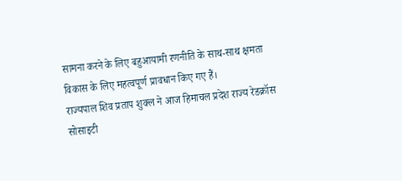सामना करने के लिए बहुआयामी रणनीति के साथ-साथ क्षमता विकास के लिए महत्वपूर्ण प्रावधान किए गए हैं।
राज्यपाल शिव प्रताप शुक्ल ने आज हिमाचल प्रदेश राज्य रेडक्रॉस सोसाइटी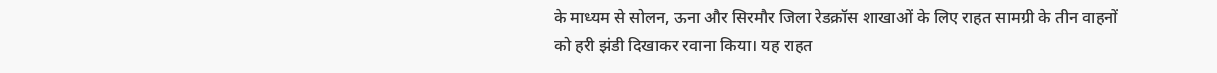के माध्यम से सोलन, ऊना और सिरमौर जिला रेडक्रॉस शाखाओं के लिए राहत सामग्री के तीन वाहनों को हरी झंडी दिखाकर रवाना किया। यह राहत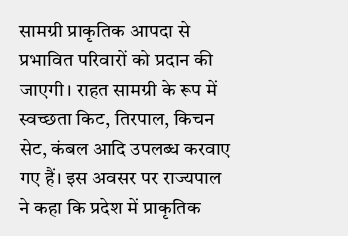सामग्री प्राकृतिक आपदा से प्रभावित परिवारों को प्रदान की जाएगी। राहत सामग्री के रूप में स्वच्छता किट, तिरपाल, किचन सेट, कंबल आदि उपलब्ध करवाए गए हैं। इस अवसर पर राज्यपाल ने कहा कि प्रदेश में प्राकृतिक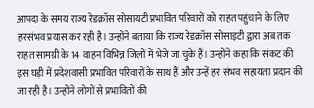आपदा के समय राज्य रेडक्रॉस सोसायटी प्रभावित परिवारों को राहत पहुंचाने के लिए हरसंभव प्रयास कर रही है। उन्होंने बताया कि राज्य रेडक्रॉस सोसाइटी द्वारा अब तक राहत सामग्री के 14 वाहन विभिन्न जिलों में भेजे जा चुके हैं। उन्होंने कहा कि संकट की इस घड़ी में प्रदेशवासी प्रभावित परिवारों के साथ हैं और उन्हें हर संभव सहायता प्रदान की जा रही है। उन्होंने लोगों से प्रभावितों की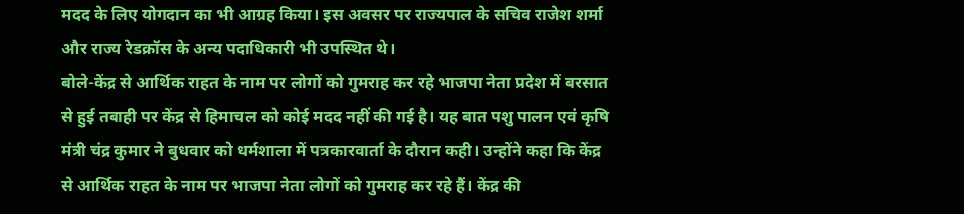मदद के लिए योगदान का भी आग्रह किया। इस अवसर पर राज्यपाल के सचिव राजेश शर्मा और राज्य रेडक्रॉस के अन्य पदाधिकारी भी उपस्थित थे।
बोले-केंद्र से आर्थिक राहत के नाम पर लोगों को गुमराह कर रहे भाजपा नेता प्रदेश में बरसात से हुई तबाही पर केंद्र से हिमाचल को कोई मदद नहीं की गई है। यह बात पशु पालन एवं कृषि मंत्री चंद्र कुमार ने बुधवार को धर्मशाला में पत्रकारवार्ता के दौरान कही। उन्होंने कहा कि केंद्र से आर्थिक राहत के नाम पर भाजपा नेता लोगों को गुमराह कर रहे हैं। केंद्र की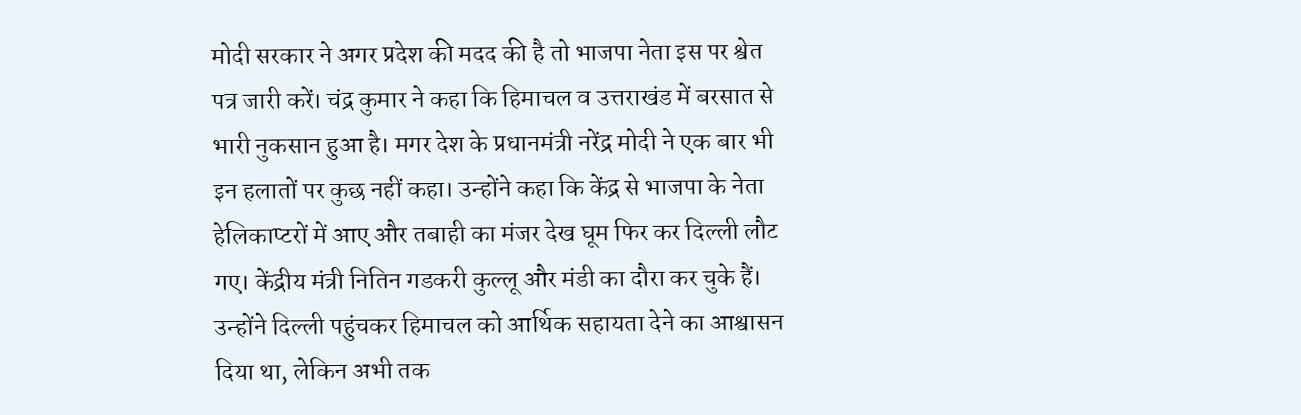मोदी सरकार ने अगर प्रदेश की मदद की है तो भाजपा नेता इस पर श्वेत पत्र जारी करें। चंद्र कुमार ने कहा कि हिमाचल व उत्तराखंड में बरसात से भारी नुकसान हुआ है। मगर देश के प्रधानमंत्री नरेंद्र मोदी ने एक बार भी इन हलातों पर कुछ नहीं कहा। उन्होंने कहा कि केंद्र से भाजपा के नेता हेलिकाप्टरों में आए और तबाही का मंजर देख घूम फिर कर दिल्ली लौट गए। केंद्रीय मंत्री नितिन गडकरी कुल्लू और मंडी का दौरा कर चुके हैं। उन्होंने दिल्ली पहुंचकर हिमाचल को आर्थिक सहायता देने का आश्वासन दिया था, लेकिन अभी तक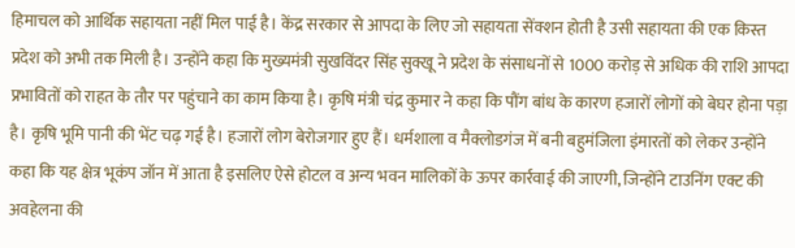हिमाचल को आर्थिक सहायता नहीं मिल पाई है। केंद्र सरकार से आपदा के लिए जो सहायता सेंक्शन होती है उसी सहायता की एक किस्त प्रदेश को अभी तक मिली है। उन्होंने कहा कि मुख्यमंत्री सुखविंदर सिंह सुक्खू ने प्रदेश के संसाधनों से 1000 करोड़ से अधिक की राशि आपदा प्रभावितों को राहत के तौर पर पहुंचाने का काम किया है। कृषि मंत्री चंद्र कुमार ने कहा कि पौंग बांध के कारण हजारों लोगों को बेघर होना पड़ा है। कृषि भूमि पानी की भेंट चढ़ गई है। हजारों लोग बेरोजगार हुए हैं। धर्मशाला व मैक्लोडगंज में बनी बहुमंजिला इंमारतों को लेकर उन्होंने कहा कि यह क्षेत्र भूकंप जॉन में आता है इसलिए ऐसे होटल व अन्य भवन मालिकों के ऊपर कार्रवाई की जाएगी, जिन्होंने टाउनिंग एक्ट की अवहेलना की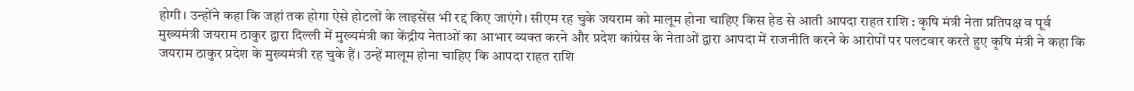होगी। उन्होंने कहा कि जहां तक होगा ऐसे होटलों के लाइसेंस भी रद्द किए जाएंगे। सीएम रह चुके जयराम को मालूम होना चाहिए किस हेड से आती आपदा राहत राशि : कृषि मंत्री नेता प्रतिपक्ष व पूर्व मुख्यमंत्री जयराम ठाकुर द्वारा दिल्ली में मुख्यमंत्री का केंद्रीय नेताओं का आभार व्यक्त करने और प्रदेश कांग्रेस के नेताओं द्वारा आपदा में राजनीति करने के आरोपों पर पलटवार करते हुए कृषि मंत्री ने कहा कि जयराम ठाकुर प्रदेश के मुख्यमंत्री रह चुके हैं। उन्हें मालूम होना चाहिए कि आपदा राहत राशि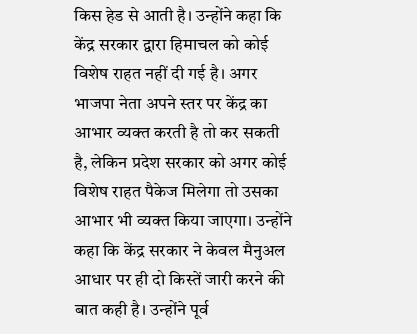किस हेड से आती है। उन्होंने कहा कि केंद्र सरकार द्वारा हिमाचल को कोई विशेष राहत नहीं दी गई है। अगर भाजपा नेता अपने स्तर पर केंद्र का आभार व्यक्त करती है तो कर सकती है, लेकिन प्रदेश सरकार को अगर कोई विशेष राहत पैकेज मिलेगा तो उसका आभार भी व्यक्त किया जाएगा। उन्होंने कहा कि केंद्र सरकार ने केवल मैनुअल आधार पर ही दो किस्तें जारी करने की बात कही है। उन्होंने पूर्व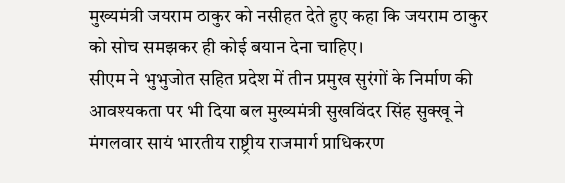मुख्यमंत्री जयराम ठाकुर को नसीहत देते हुए कहा कि जयराम ठाकुर को सोच समझकर ही कोई बयान देना चाहिए।
सीएम ने भुभुजोत सहित प्रदेश में तीन प्रमुख सुरंगों के निर्माण की आवश्यकता पर भी दिया बल मुख्यमंत्री सुखविंदर सिंह सुक्खू ने मंगलवार सायं भारतीय राष्ट्रीय राजमार्ग प्राधिकरण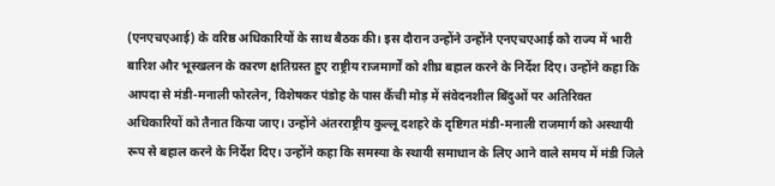(एनएचएआई) के वरिष्ठ अधिकारियों के साथ बैठक की। इस दौरान उन्होंने उन्होंने एनएचएआई को राज्य में भारी बारिश और भूस्खलन के कारण क्षतिग्रस्त हुए राष्ट्रीय राजमार्गों को शीघ्र बहाल करने के निर्देश दिए। उन्होंने कहा कि आपदा से मंडी-मनाली फोरलेन, विशेषकर पंडोह के पास कैंची मोड़ में संवेदनशील बिंदुओं पर अतिरिक्त अधिकारियों को तैनात किया जाए। उन्होंने अंतरराष्ट्रीय कुल्लू दशहरे के दृष्टिगत मंडी-मनाली राजमार्ग को अस्थायी रूप से बहाल करने के निर्देश दिए। उन्होंने कहा कि समस्या के स्थायी समाधान के लिए आने वाले समय में मंडी जिले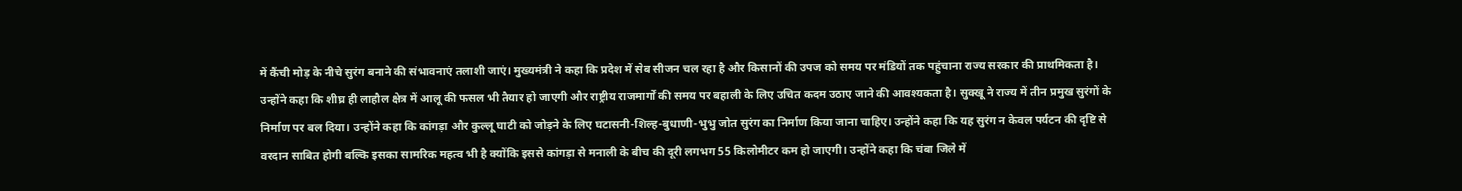में कैंची मोड़ के नीचे सुरंग बनाने की संभावनाएं तलाशी जाएं। मुख्यमंत्री ने कहा कि प्रदेश में सेब सीजन चल रहा है और किसानों की उपज को समय पर मंडियों तक पहुंचाना राज्य सरकार की प्राथमिकता है। उन्होंने कहा कि शीघ्र ही लाहौल क्षेत्र में आलू की फसल भी तैयार हो जाएगी और राष्ट्रीय राजमार्गों की समय पर बहाली के लिए उचित कदम उठाए जाने की आवश्यकता है। सुक्खू ने राज्य में तीन प्रमुख सुरंगों के निर्माण पर बल दिया। उन्होंने कहा कि कांगड़ा और कुल्लू घाटी को जोड़ने के लिए घटासनी-शिल्ह-बुधाणी-भुभु जोत सुरंग का निर्माण किया जाना चाहिए। उन्होंने कहा कि यह सुरंग न केवल पर्यटन की दृष्टि से वरदान साबित होगी बल्कि इसका सामरिक महत्व भी है क्योंकि इससे कांगड़ा से मनाली के बीच की दूरी लगभग 55 किलोमीटर कम हो जाएगी। उन्होंने कहा कि चंबा जिले में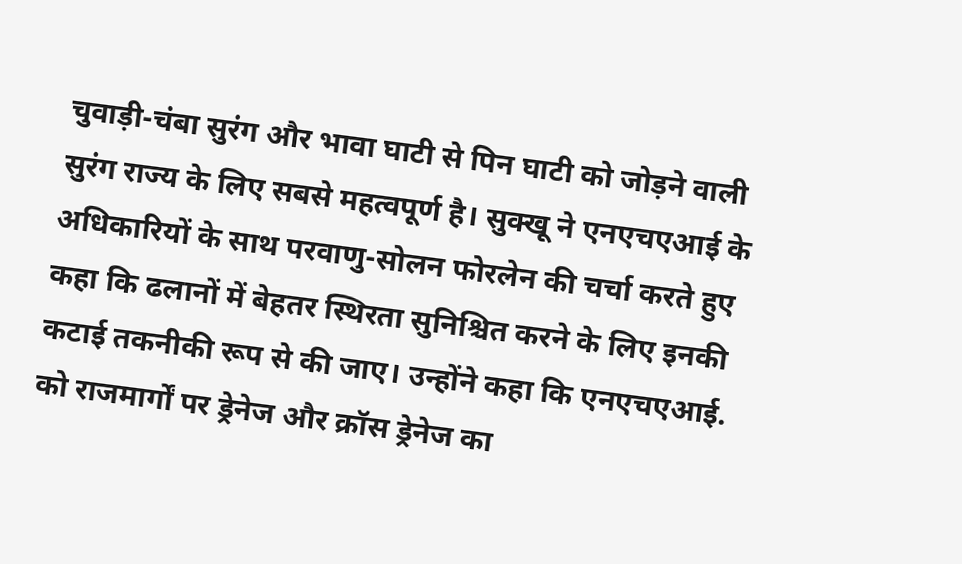चुवाड़ी-चंबा सुरंग और भावा घाटी से पिन घाटी को जोड़ने वाली सुरंग राज्य के लिए सबसे महत्वपूर्ण है। सुक्खू ने एनएचएआई के अधिकारियों के साथ परवाणु-सोलन फोरलेन की चर्चा करते हुए कहा कि ढलानों में बेहतर स्थिरता सुनिश्चित करने के लिए इनकी कटाई तकनीकी रूप से की जाए। उन्होंने कहा कि एनएचएआई. को राजमार्गों पर ड्रेनेज और क्रॉस ड्रेनेज का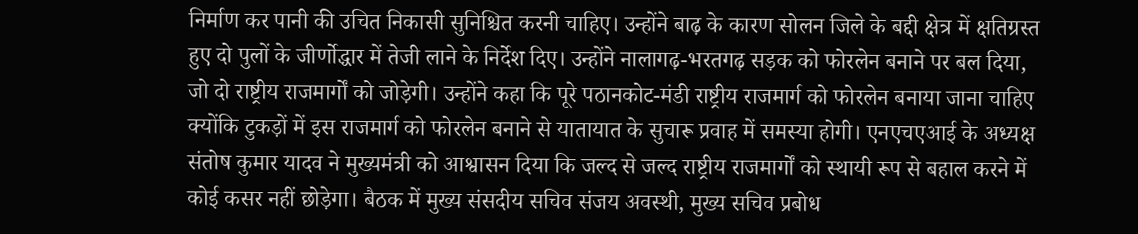निर्माण कर पानी की उचित निकासी सुनिश्चित करनी चाहिए। उन्होंने बाढ़ के कारण सोलन जिले के बद्दी क्षेत्र में क्षतिग्रस्त हुए दो पुलों के जीर्णोद्धार में तेजी लाने के निर्देश दिए। उन्होंने नालागढ़-भरतगढ़ सड़क को फोरलेन बनाने पर बल दिया, जो दो राष्ट्रीय राजमार्गों को जोड़ेगी। उन्होंने कहा कि पूरे पठानकोट-मंडी राष्ट्रीय राजमार्ग को फोरलेन बनाया जाना चाहिए क्योंकि टुकड़ों में इस राजमार्ग को फोरलेन बनाने से यातायात के सुचारू प्रवाह में समस्या होगी। एनएचएआई के अध्यक्ष संतोष कुमार यादव ने मुख्यमंत्री को आश्वासन दिया कि जल्द से जल्द राष्ट्रीय राजमार्गों को स्थायी रूप से बहाल करने में कोई कसर नहीं छोड़ेगा। बैठक में मुख्य संसदीय सचिव संजय अवस्थी, मुख्य सचिव प्रबोध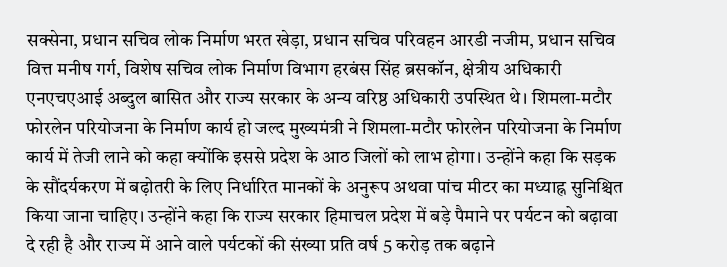सक्सेना, प्रधान सचिव लोक निर्माण भरत खेड़ा, प्रधान सचिव परिवहन आरडी नजीम, प्रधान सचिव वित्त मनीष गर्ग, विशेष सचिव लोक निर्माण विभाग हरबंस सिंह ब्रसकॉन, क्षेत्रीय अधिकारी एनएचएआई अब्दुल बासित और राज्य सरकार के अन्य वरिष्ठ अधिकारी उपस्थित थे। शिमला-मटौर फोरलेन परियोजना के निर्माण कार्य हो जल्द मुख्यमंत्री ने शिमला-मटौर फोरलेन परियोजना के निर्माण कार्य में तेजी लाने को कहा क्योंकि इससे प्रदेश के आठ जिलों को लाभ होगा। उन्होंने कहा कि सड़क के सौंदर्यकरण में बढ़ोतरी के लिए निर्धारित मानकों के अनुरूप अथवा पांच मीटर का मध्याह्न सुनिश्चित किया जाना चाहिए। उन्होंने कहा कि राज्य सरकार हिमाचल प्रदेश में बड़े पैमाने पर पर्यटन को बढ़ावा दे रही है और राज्य में आने वाले पर्यटकों की संख्या प्रति वर्ष 5 करोड़ तक बढ़ाने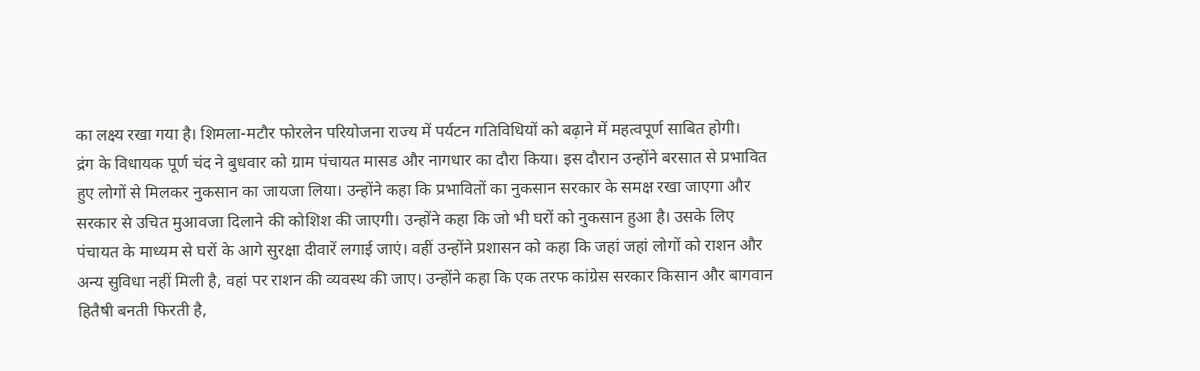का लक्ष्य रखा गया है। शिमला-मटौर फोरलेन परियोजना राज्य में पर्यटन गतिविधियों को बढ़ाने में महत्वपूर्ण साबित होगी।
द्रंग के विधायक पूर्ण चंद ने बुधवार को ग्राम पंचायत मासड और नागधार का दौरा किया। इस दौरान उन्होंने बरसात से प्रभावित हुए लोगों से मिलकर नुकसान का जायजा लिया। उन्होंने कहा कि प्रभावितों का नुकसान सरकार के समक्ष रखा जाएगा और सरकार से उचित मुआवजा दिलाने की कोशिश की जाएगी। उन्होंने कहा कि जो भी घरों को नुकसान हुआ है। उसके लिए पंचायत के माध्यम से घरों के आगे सुरक्षा दीवारें लगाई जाएं। वहीं उन्होंने प्रशासन को कहा कि जहां जहां लोगों को राशन और अन्य सुविधा नहीं मिली है, वहां पर राशन की व्यवस्थ की जाए। उन्होंने कहा कि एक तरफ कांग्रेस सरकार किसान और बागवान हितैषी बनती फिरती है,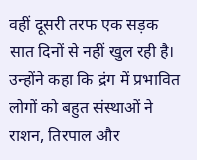वहीं दूसरी तरफ एक सड़क सात दिनों से नहीं खुल रही है। उन्होंने कहा कि द्रंग में प्रभावित लोगों को बहुत संस्थाओं ने राशन, तिरपाल और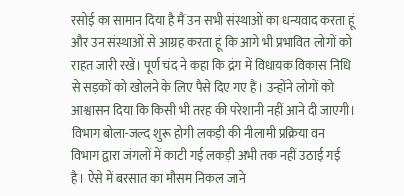रसोई का सामान दिया है मैं उन सभी संस्थाओं का धन्यवाद करता हूं और उन संस्थाओं से आग्रह करता हूं कि आगे भी प्रभावित लोगों को राहत जारी रखें। पूर्ण चंद ने कहा कि द्रंग में विधायक विकास निधि से सड़कों को खोलने के लिए पैसे दिए गए हैं। उन्होंने लोगों को आश्वासन दिया कि किसी भी तरह की परेशानी नहीं आने दी जाएगी।
विभाग बोला-जल्द शुरू होगी लकड़ी की नीलामी प्रक्रिया वन विभाग द्वारा जंगलों में काटी गई लकड़ी अभी तक नहीं उठाई गई है। ऐसे में बरसात का मौसम निकल जाने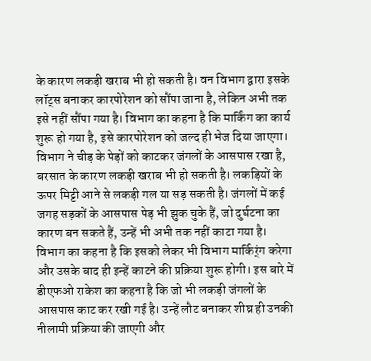के कारण लकड़ी खराब भी हो सकती है। वन विभाग द्वारा इसके लॉट्स बनाकर कारपोरेशन को सौंपा जाना है, लेकिन अभी तक इसे नहीं सौंपा गया है। विभाग का कहना है कि मार्किंग का कार्य शुरू हो गया है, इसे कारपोरेशन को जल्द ही भेज दिया जाएगा। विभाग ने चीड़ के पेड़ों को काटकर जंगलों के आसपास रखा है, बरसात के कारण लकड़ी खराब भी हो सकती है। लकड़ियों के ऊपर मिट्टी आने से लकड़ी गल या सड़ सकती है। जंगलों में कई जगह सड़कों के आसपास पेड़ भी झुक चुके हैं, जो दुर्घटना का कारण बन सकते हैं, उन्हें भी अभी तक नहीं काटा गया है। विभाग का कहना है कि इसको लेकर भी विभाग मार्किर्ंग करेगा और उसके बाद ही इन्हें काटने की प्रक्रिया शुरू होगी। इस बारे में डीएफओ राकेश का कहना है कि जो भी लकड़ी जंगलों के आसपास काट कर रखी गई है। उन्हें लौट बनाकर शीघ्र ही उनकी नीलामी प्रक्रिया की जाएगी और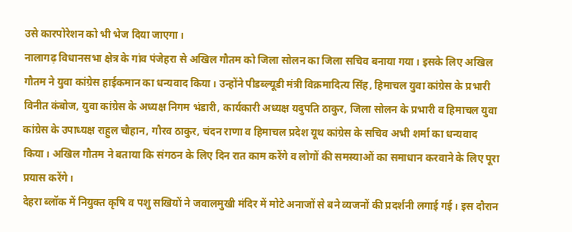उसे कारपोरेशन को भी भेज दिया जाएगा।
नालागढ़ विधानसभा क्षेत्र के गांव पंजेहरा से अखिल गौतम को जिला सोलन का जिला सचिव बनाया गया। इसके लिए अखिल गौतम ने युवा कांग्रेस हाईकमान का धन्यवाद किया। उन्होंने पीडब्ल्यूडी मंत्री विक्रमादित्य सिंह, हिमाचल युवा कांग्रेस के प्रभारी विनीत कंबोज, युवा कांग्रेस के अध्यक्ष निगम भंडारी, कार्यकारी अध्यक्ष यदुपति ठाकुर, जिला सोलन के प्रभारी व हिमाचल युवा कांग्रेस के उपाध्यक्ष राहुल चौहान, गौरव ठाकुर, चंदन राणा व हिमाचल प्रदेश यूथ कांग्रेस के सचिव अभी शर्मा का धन्यवाद किया। अखिल गौतम ने बताया कि संगठन के लिए दिन रात काम करेंगे व लोगों की समस्याओं का समाधान करवाने के लिए पूरा प्रयास करेंगे।
देहरा ब्लॉक में नियुक्त कृषि व पशु सखियों ने जवालमुखी मंदिर में मोटे अनाजों से बने व्यजनों की प्रदर्शनी लगाई गई। इस दौरान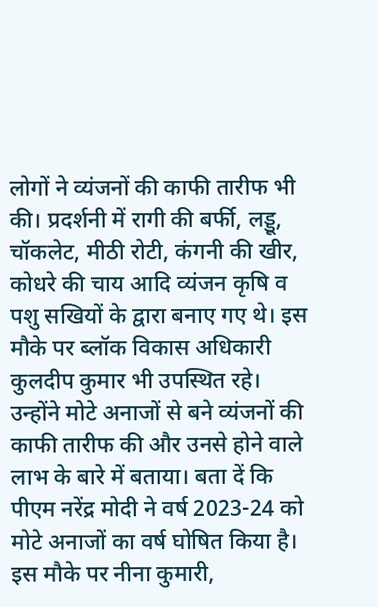लोगों ने व्यंजनों की काफी तारीफ भी की। प्रदर्शनी में रागी की बर्फी, लड्डू, चॉकलेट, मीठी रोटी, कंगनी की खीर, कोधरे की चाय आदि व्यंजन कृषि व पशु सखियों के द्वारा बनाए गए थे। इस मौके पर ब्लॉक विकास अधिकारी कुलदीप कुमार भी उपस्थित रहे। उन्होंने मोटे अनाजों से बने व्यंजनों की काफी तारीफ की और उनसे होने वाले लाभ के बारे में बताया। बता दें कि पीएम नरेंद्र मोदी ने वर्ष 2023-24 को मोटे अनाजों का वर्ष घोषित किया है। इस मौके पर नीना कुमारी,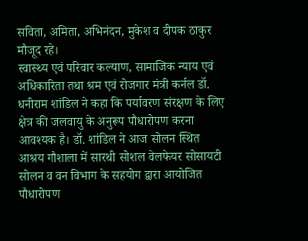सविता, अमिता, अभिनंदन, मुकेश व दीपक ठाकुर मौजूद रहे।
स्वास्थ्य एवं परिवार कल्याण, सामाजिक न्याय एवं अधिकारिता तथा श्रम एवं रोजगार मंत्री कर्नल डॉ. धनीराम शांडिल ने कहा कि पर्यावरण संरक्षण के लिए क्षेत्र की जलवायु के अनुरूप पौधारोपण करना आवश्यक है। डॉ. शांडिल ने आज सोलन स्थित आश्रय गौशाला में सारथी सोशल वेलफेयर सोसायटी सोलन व वन विभाग के सहयोग द्वारा आयोजित पौधारोपण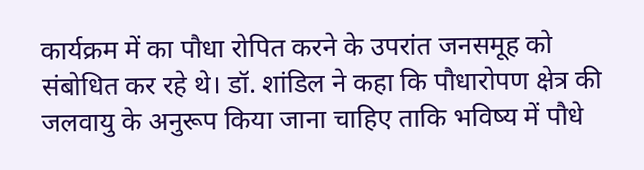कार्यक्रम में का पौधा रोपित करने के उपरांत जनसमूह को संबोधित कर रहे थे। डॉ. शांडिल ने कहा कि पौधारोपण क्षेत्र की जलवायु के अनुरूप किया जाना चाहिए ताकि भविष्य में पौधे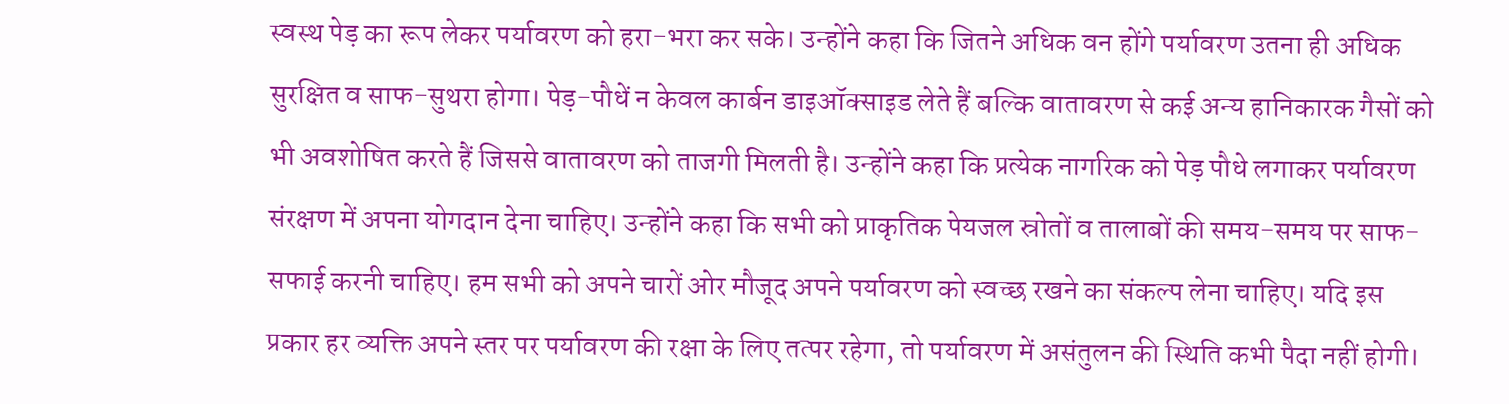स्वस्थ पेड़ का रूप लेकर पर्यावरण को हरा-भरा कर सके। उन्होंने कहा कि जितने अधिक वन होंगे पर्यावरण उतना ही अधिक सुरक्षित व साफ-सुथरा होगा। पेड़-पौधें न केवल कार्बन डाइऑक्साइड लेते हैं बल्कि वातावरण से कई अन्य हानिकारक गैसों को भी अवशोषित करते हैं जिससे वातावरण को ताजगी मिलती है। उन्होंने कहा कि प्रत्येक नागरिक को पेड़ पौधे लगाकर पर्यावरण संरक्षण में अपना योगदान देना चाहिए। उन्होंने कहा कि सभी को प्राकृतिक पेयजल स्रोतों व तालाबों की समय-समय पर साफ-सफाई करनी चाहिए। हम सभी को अपने चारों ओर मौजूद अपने पर्यावरण को स्वच्छ रखने का संकल्प लेना चाहिए। यदि इस प्रकार हर व्यक्ति अपने स्तर पर पर्यावरण की रक्षा के लिए तत्पर रहेगा, तो पर्यावरण में असंतुलन की स्थिति कभी पैदा नहीं होगी।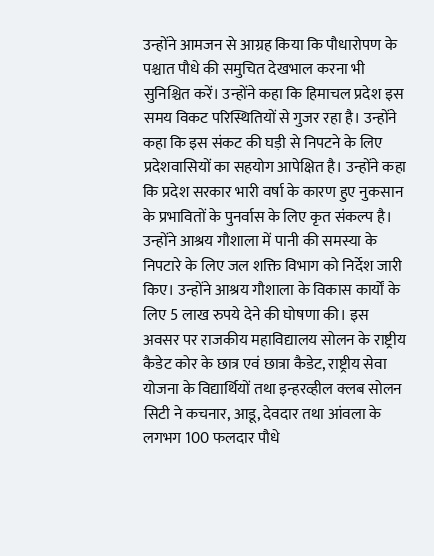उन्होंने आमजन से आग्रह किया कि पौधारोपण के पश्चात पौधे की समुचित देखभाल करना भी सुनिश्चित करें। उन्होंने कहा कि हिमाचल प्रदेश इस समय विकट परिस्थितियों से गुजर रहा है। उन्होंने कहा कि इस संकट की घड़ी से निपटने के लिए प्रदेशवासियों का सहयोग आपेक्षित है। उन्होंने कहा कि प्रदेश सरकार भारी वर्षा के कारण हुए नुकसान के प्रभावितों के पुनर्वास के लिए कृत संकल्प है। उन्होंने आश्रय गौशाला में पानी की समस्या के निपटारे के लिए जल शक्ति विभाग को निर्देश जारी किए। उन्होंने आश्रय गौशाला के विकास कार्यों के लिए 5 लाख रुपये देने की घोषणा की। इस अवसर पर राजकीय महाविद्यालय सोलन के राष्ट्रीय कैडेट कोर के छात्र एवं छात्रा कैडेट, राष्ट्रीय सेवा योजना के विद्यार्थियों तथा इन्हरव्हील क्लब सोलन सिटी ने कचनार, आडू, देवदार तथा आंवला के लगभग 100 फलदार पौधे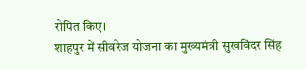रोपित किए।
शाहपुर में सीवरेज योजना का मुख्यमंत्री सुखविंदर सिंह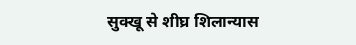सुक्खू से शीघ्र शिलान्यास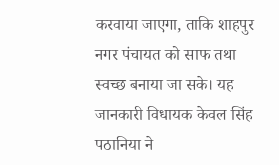करवाया जाएगा, ताकि शाहपुर नगर पंचायत को साफ तथा स्वच्छ बनाया जा सके। यह जानकारी विधायक केवल सिंह पठानिया ने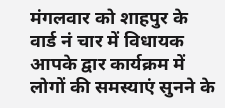मंगलवार को शाहपुर के वार्ड नं चार में विधायक आपके द्वार कार्यक्रम में लोगों की समस्याएं सुनने के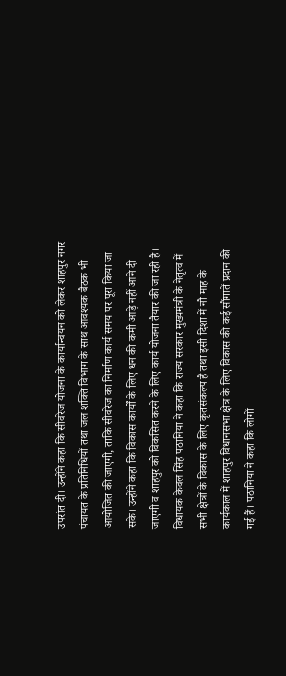उपरांत दी। उन्होंने कहा कि सीवरेज योजना के कार्यान्वयन को लेकर शाहपुर नगर पंचायत के प्रतिनिधियों तथा जल शक्ति विभाग के साथ आवश्यक बैठक भी आयोजित की जाएगी, ताकि सीवरेज का निर्माण कार्य समय पर पूरा किया जा सके। उन्होंने कहा कि विकास कार्यों के लिए धन की कमी आड़े नहीं आने दी जाएगी व शाहपुर को विकसित करने के लिए कार्य योजना तैयार की जा रही है। विधायक केवल सिंह पठानिया ने कहा कि राज्य सरकार मुख्यमंत्री के नेतृत्व में सभी क्षेत्रों के विकास के लिए कृतसंकल्प है तथा इसी दिशा में नौ माह के कार्यकाल में शाहपुर विधानसभा क्षेत्र के लिए विकास की कई सौंगातें प्रदान की गई हैं। पठानिया ने कहा कि लोगों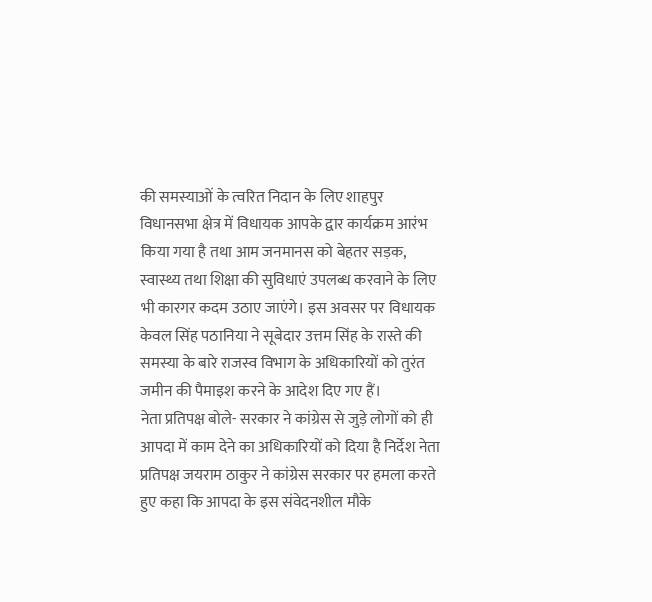की समस्याओं के त्वरित निदान के लिए शाहपुर विधानसभा क्षेत्र में विधायक आपके द्वार कार्यक्रम आरंभ किया गया है तथा आम जनमानस को बेहतर सड़क, स्वास्थ्य तथा शिक्षा की सुविधाएं उपलब्ध करवाने के लिए भी कारगर कदम उठाए जाएंगे। इस अवसर पर विधायक केवल सिंह पठानिया ने सूबेदार उत्तम सिंह के रास्ते की समस्या के बारे राजस्व विभाग के अधिकारियों को तुरंत जमीन की पैमाइश करने के आदेश दिए गए हैं।
नेता प्रतिपक्ष बोले- सरकार ने कांग्रेस से जुड़े लोगों को ही आपदा में काम देने का अधिकारियों को दिया है निर्देश नेता प्रतिपक्ष जयराम ठाकुर ने कांग्रेस सरकार पर हमला करते हुए कहा कि आपदा के इस संवेदनशील मौके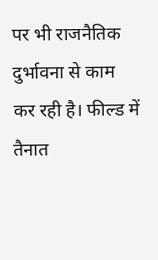पर भी राजनैतिक दुर्भावना से काम कर रही है। फील्ड में तैनात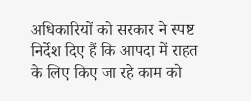अधिकारियों को सरकार ने स्पष्ट निर्देश दिए हैं कि आपदा में राहत के लिए किए जा रहे काम को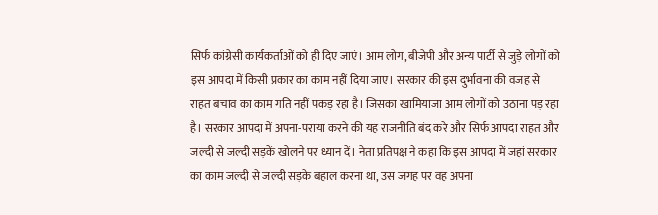सिर्फ कांग्रेसी कार्यकर्ताओं को ही दिए जाएं। आम लोग, बीजेपी और अन्य पार्टी से जुड़े लोगों को इस आपदा में किसी प्रकार का काम नहीं दिया जाए। सरकार की इस दुर्भावना की वजह से राहत बचाव का काम गति नहीं पकड़ रहा है। जिसका खामियाजा आम लोगों को उठाना पड़ रहा है। सरकार आपदा में अपना-पराया करने की यह राजनीति बंद करे और सिर्फ आपदा राहत और जल्दी से जल्दी सड़कें खोलने पर ध्यान दें। नेता प्रतिपक्ष ने कहा कि इस आपदा में जहां सरकार का काम जल्दी से जल्दी सड़के बहाल करना था, उस जगह पर वह अपना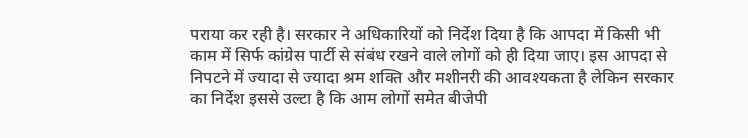पराया कर रही है। सरकार ने अधिकारियों को निर्देश दिया है कि आपदा में किसी भी काम में सिर्फ कांग्रेस पार्टी से संबंध रखने वाले लोगों को ही दिया जाए। इस आपदा से निपटने में ज्यादा से ज्यादा श्रम शक्ति और मशीनरी की आवश्यकता है लेकिन सरकार का निर्देश इससे उल्टा है कि आम लोगों समेत बीजेपी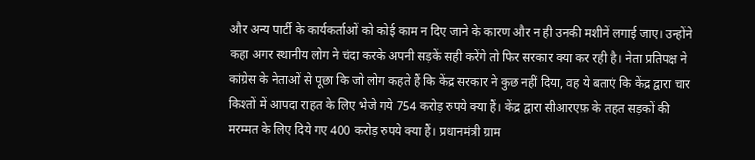और अन्य पार्टी के कार्यकर्ताओं को कोई काम न दिए जाने के कारण और न ही उनकी मशीनें लगाई जाए। उन्होंने कहा अगर स्थानीय लोग ने चंदा करके अपनी सड़कें सही करेंगे तो फिर सरकार क्या कर रही है। नेता प्रतिपक्ष ने कांग्रेस के नेताओं से पूछा कि जो लोग कहते हैं कि केंद्र सरकार ने कुछ नहीं दिया, वह ये बताएं कि केंद्र द्वारा चार किश्तों में आपदा राहत के लिए भेजे गये 754 करोड़ रुपये क्या हैं। केंद्र द्वारा सीआरएफ़ के तहत सड़कों की मरम्मत के लिए दिये गए 400 करोड़ रुपये क्या हैं। प्रधानमंत्री ग्राम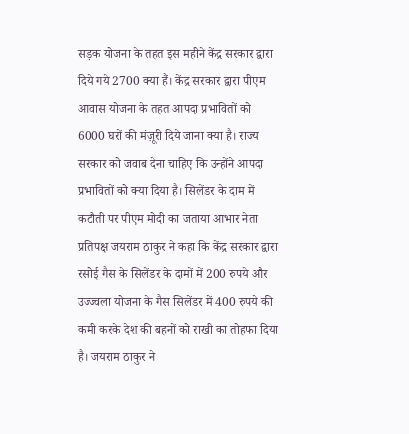सड़क योजना के तहत इस महीने केंद्र सरकार द्वारा दिये गये 2700 क्या हैं। केंद्र सरकार द्वारा पीएम आवास योजना के तहत आपदा प्रभावितों को 6000 घरों की मंज़ूरी दिये जाना क्या है। राज्य सरकार को जवाब देना चाहिए कि उन्होंने आपदा प्रभावितों को क्या दिया है। सिलेंडर के दाम में कटौती पर पीएम मोदी का जताया आभार नेता प्रतिपक्ष जयराम ठाकुर ने कहा कि केंद्र सरकार द्वारा रसोई गैस के सिलेंडर के दामों में 200 रुपये और उज्ज्वला योजना के गैस सिलेंडर में 400 रुपये की कमी करके देश की बहनों को राखी का तोहफा दिया है। जयराम ठाकुर ने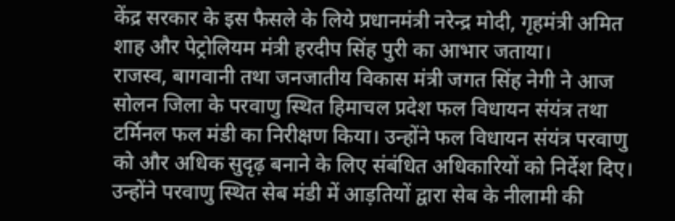केंद्र सरकार के इस फैसले के लिये प्रधानमंत्री नरेन्द्र मोदी, गृहमंत्री अमित शाह और पेट्रोलियम मंत्री हरदीप सिंह पुरी का आभार जताया।
राजस्व, बागवानी तथा जनजातीय विकास मंत्री जगत सिंह नेगी ने आज सोलन जिला के परवाणु स्थित हिमाचल प्रदेश फल विधायन संयंत्र तथा टर्मिनल फल मंडी का निरीक्षण किया। उन्होंने फल विधायन संयंत्र परवाणु को और अधिक सुदृढ़ बनाने के लिए संबंधित अधिकारियों को निर्देश दिए। उन्होंने परवाणु स्थित सेब मंडी में आड़तियों द्वारा सेब के नीलामी की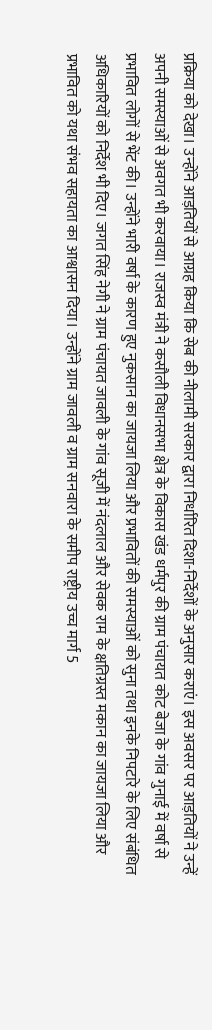प्रक्रिया को देखा। उन्होंने आड़तियों से आग्रह किया कि सेब की नीलामी सरकार द्वारा निर्धारित दिशा-निर्देशों के अनुसार कराएं। इस अवसर पर आड़तियों ने उन्हें अपनी समस्याओं से अवगत भी करवाया। राजस्व मंत्री ने कसौली विधानसभा क्षेत्र के विकास खंड धर्मपुर की ग्राम पंचायत कोट बेजा के गांव गुनाई में वर्षा से प्रभावित लोगों से भेंट की। उन्होंने भारी वर्षा के कारण हुए नुकसान का जायजा लिया और प्रभावितों की समस्याओं को सुना तथा इनके निपटारे के लिए संबंधित अधिकारियों को निर्देश भी दिए। जगत सिंह नेगी ने ग्राम पंचायत जावली के गांव सूजी में नंदलाल और सेवक राम के क्षतिग्रस्त मकान का जायजा लिया और प्रभावित को यथा संभव सहायता का आश्वासन दिया। उन्होंने ग्राम जावली व ग्राम सनवारा के समीप राष्ट्रीय उच्च मार्ग 5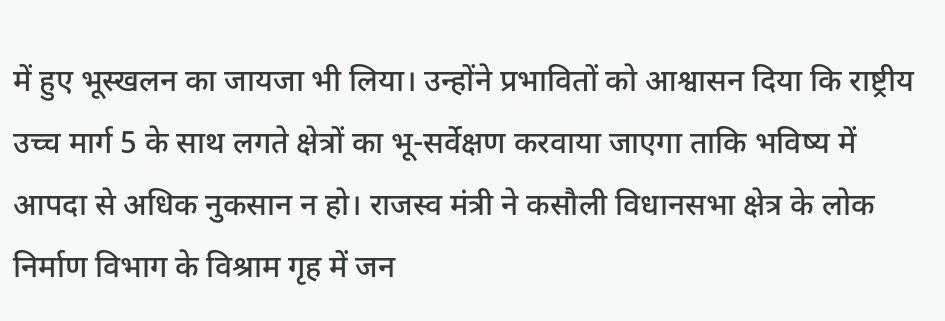में हुए भूस्खलन का जायजा भी लिया। उन्होंने प्रभावितों को आश्वासन दिया कि राष्ट्रीय उच्च मार्ग 5 के साथ लगते क्षेत्रों का भू-सर्वेक्षण करवाया जाएगा ताकि भविष्य में आपदा से अधिक नुकसान न हो। राजस्व मंत्री ने कसौली विधानसभा क्षेत्र के लोक निर्माण विभाग के विश्राम गृह में जन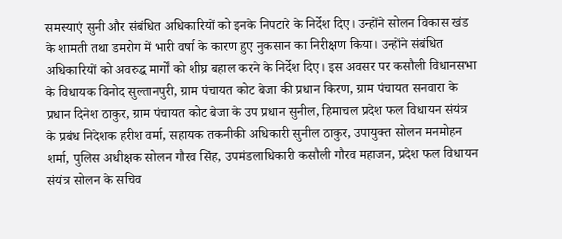समस्याएं सुनी और संबंधित अधिकारियों को इनके निपटारे के निर्देश दिए। उन्होंने सोलन विकास खंड के शामती तथा डमरोग में भारी वर्षा के कारण हुए नुकसान का निरीक्षण किया। उन्होंने संबंधित अधिकारियों को अवरुद्ध मार्गों को शीघ्र बहाल करने के निर्देश दिए। इस अवसर पर कसौली विधानसभा के विधायक विनोद सुल्तानपुरी, ग्राम पंचायत कोट बेजा की प्रधान किरण, ग्राम पंचायत सनवारा के प्रधान दिनेश ठाकुर, ग्राम पंचायत कोट बेजा के उप प्रधान सुनील, हिमाचल प्रदेश फल विधायन संयंत्र के प्रबंध निदेशक हरीश वर्मा, सहायक तकनीकी अधिकारी सुनील ठाकुर, उपायुक्त सोलन मनमोहन शर्मा, पुलिस अधीक्षक सोलन गौरव सिंह, उपमंडलाधिकारी कसौली गौरव महाजन, प्रदेश फल विधायन संयंत्र सोलन के सचिव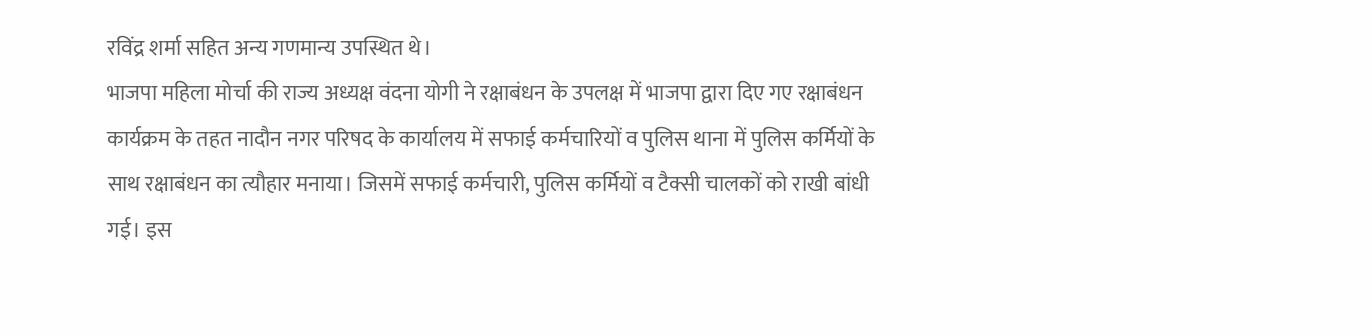रविंद्र शर्मा सहित अन्य गणमान्य उपस्थित थे।
भाजपा महिला मोर्चा की राज्य अध्यक्ष वंदना योगी ने रक्षाबंधन के उपलक्ष में भाजपा द्वारा दिए गए रक्षाबंधन कार्यक्रम के तहत नादौन नगर परिषद के कार्यालय में सफाई कर्मचारियों व पुलिस थाना में पुलिस कर्मियों के साथ रक्षाबंधन का त्यौहार मनाया। जिसमें सफाई कर्मचारी, पुलिस कर्मियों व टैक्सी चालकों को राखी बांधी गई। इस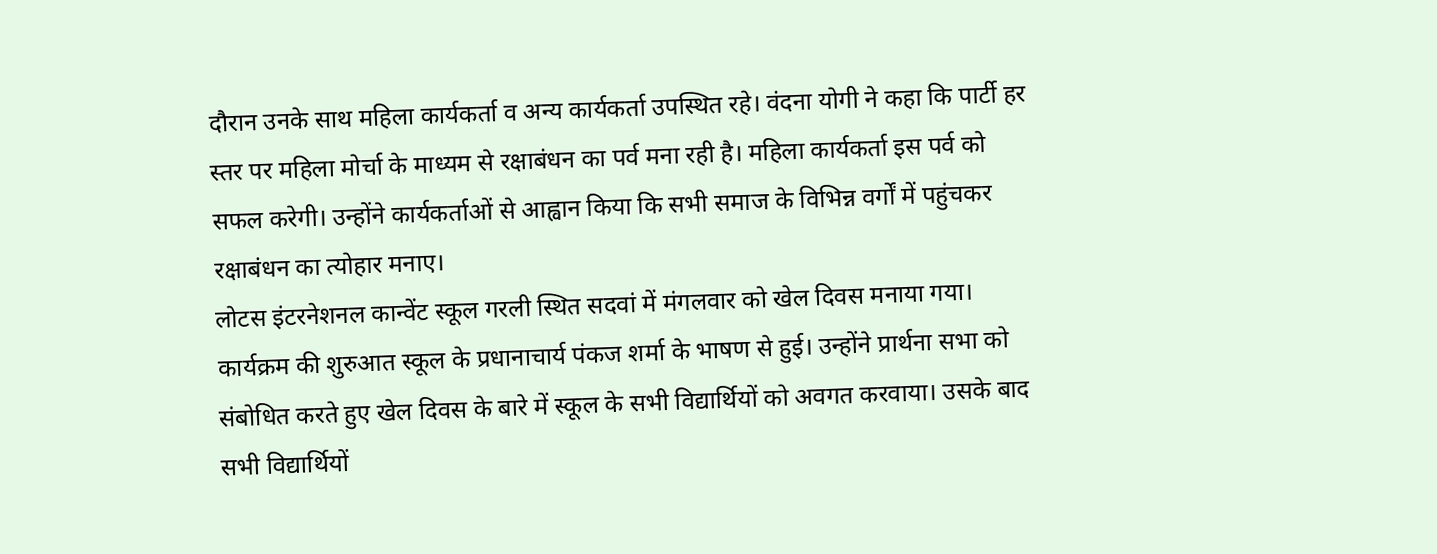दौरान उनके साथ महिला कार्यकर्ता व अन्य कार्यकर्ता उपस्थित रहे। वंदना योगी ने कहा कि पार्टी हर स्तर पर महिला मोर्चा के माध्यम से रक्षाबंधन का पर्व मना रही है। महिला कार्यकर्ता इस पर्व को सफल करेगी। उन्होंने कार्यकर्ताओं से आह्वान किया कि सभी समाज के विभिन्न वर्गों में पहुंचकर रक्षाबंधन का त्योहार मनाए।
लोटस इंटरनेशनल कान्वेंट स्कूल गरली स्थित सदवां में मंगलवार को खेल दिवस मनाया गया। कार्यक्रम की शुरुआत स्कूल के प्रधानाचार्य पंकज शर्मा के भाषण से हुई। उन्होंने प्रार्थना सभा को संबोधित करते हुए खेल दिवस के बारे में स्कूल के सभी विद्यार्थियों को अवगत करवाया। उसके बाद सभी विद्यार्थियों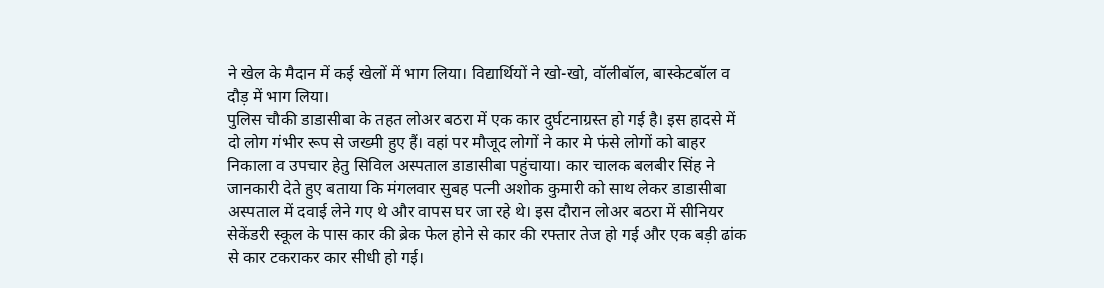ने खेल के मैदान में कई खेलों में भाग लिया। विद्यार्थियों ने खो-खो, वॉलीबॉल, बास्केटबॉल व दौड़ में भाग लिया।
पुलिस चौकी डाडासीबा के तहत लोअर बठरा में एक कार दुर्घटनाग्रस्त हो गई है। इस हादसे में दो लोग गंभीर रूप से जख्मी हुए हैं। वहां पर मौजूद लोगों ने कार मे फंसे लोगों को बाहर निकाला व उपचार हेतु सिविल अस्पताल डाडासीबा पहुंचाया। कार चालक बलबीर सिंह ने जानकारी देते हुए बताया कि मंगलवार सुबह पत्नी अशोक कुमारी को साथ लेकर डाडासीबा अस्पताल में दवाई लेने गए थे और वापस घर जा रहे थे। इस दौरान लोअर बठरा में सीनियर सेकेंडरी स्कूल के पास कार की ब्रेक फेल होने से कार की रफ्तार तेज हो गई और एक बड़ी ढांक से कार टकराकर कार सीधी हो गई।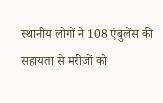स्थानीय लोगों ने 108 एंबुलेंस की सहायता से मरीजों को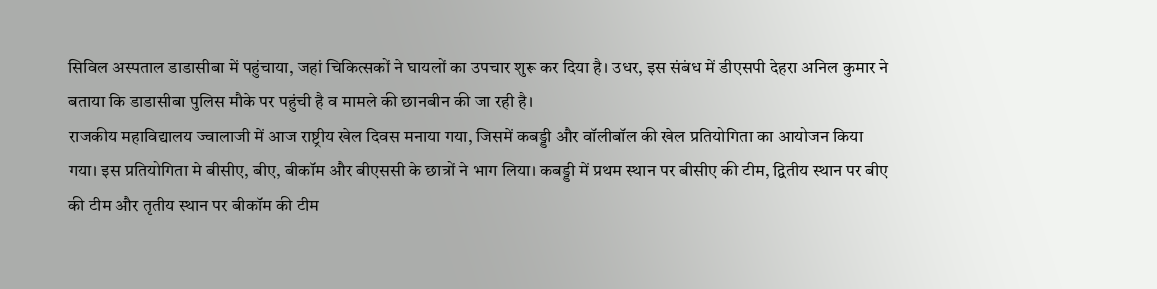सिविल अस्पताल डाडासीबा में पहुंचाया, जहां चिकित्सकों ने घायलों का उपचार शुरू कर दिया है। उधर, इस संबंध में डीएसपी देहरा अनिल कुमार ने बताया कि डाडासीबा पुलिस मौके पर पहुंची है व मामले की छानबीन की जा रही है।
राजकीय महाविद्यालय ज्वालाजी में आज राष्ट्रीय खेल दिवस मनाया गया, जिसमें कबड्डी और वॉलीबॉल की खेल प्रतियोगिता का आयोजन किया गया। इस प्रतियोगिता मे बीसीए, बीए, बीकॉम और बीएससी के छात्रों ने भाग लिया। कबड्डी में प्रथम स्थान पर बीसीए की टीम, द्वितीय स्थान पर बीए की टीम और तृतीय स्थान पर बीकॉम की टीम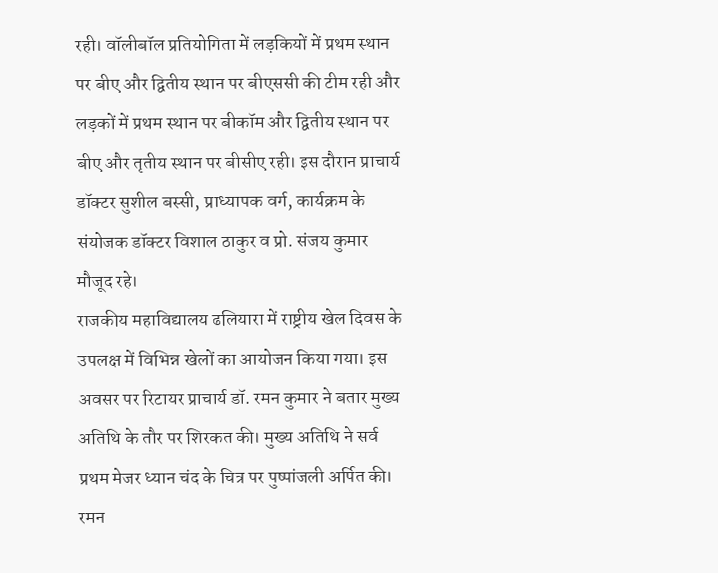रही। वॉलीबॉल प्रतियोगिता में लड़कियों में प्रथम स्थान पर बीए और द्वितीय स्थान पर बीएससी की टीम रही और लड़कों में प्रथम स्थान पर बीकॉम और द्वितीय स्थान पर बीए और तृतीय स्थान पर बीसीए रही। इस दौरान प्राचार्य डॉक्टर सुशील बस्सी, प्राध्यापक वर्ग, कार्यक्रम के संयोजक डॉक्टर विशाल ठाकुर व प्रो. संजय कुमार मौजूद रहे।
राजकीय महाविद्यालय ढलियारा में राष्ट्रीय खेल दिवस के उपलक्ष में विभिन्न खेलों का आयोजन किया गया। इस अवसर पर रिटायर प्राचार्य डॉ. रमन कुमार ने बतार मुख्य अतिथि के तौर पर शिरकत की। मुख्य अतिथि ने सर्व प्रथम मेजर ध्यान चंद के चित्र पर पुष्पांजली अर्पित की। रमन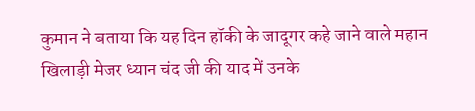कुमान ने बताया कि यह दिन हॉकी के जादूगर कहे जाने वाले महान खिलाड़ी मेजर ध्यान चंद जी की याद में उनके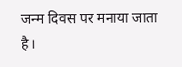जन्म दिवस पर मनाया जाता है।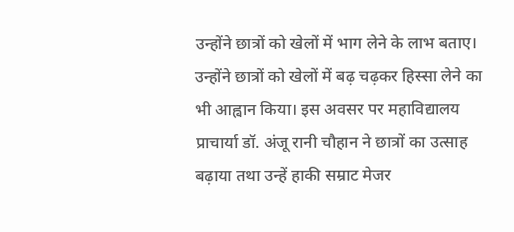उन्होंने छात्रों को खेलों में भाग लेने के लाभ बताए। उन्होंने छात्रों को खेलों में बढ़ चढ़कर हिस्सा लेने का भी आह्वान किया। इस अवसर पर महाविद्यालय प्राचार्या डॉ. अंजू रानी चौहान ने छात्रों का उत्साह बढ़ाया तथा उन्हें हाकी सम्राट मेजर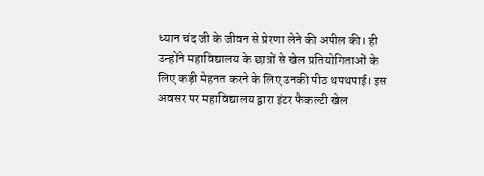ध्यान चंद जी के जीवन से प्रेरणा लेने की अपील की। ही उन्होंने महाविद्यालय के छात्रों से खेल प्रतियोगिताओं के लिए कड़ी मेहनत करने के लिए उनकी पीठ थपथपाई। इस अवसर पर महाविद्यालय द्वारा इंटर फैकल्टी खेल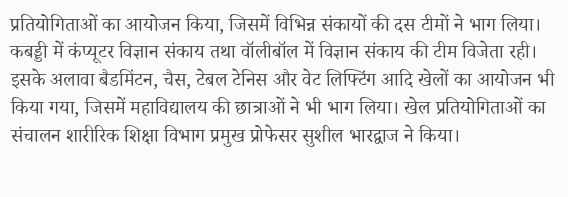प्रतियोगिताओं का आयोजन किया, जिसमें विभिन्न संकायों की दस टीमों ने भाग लिया। कबड्डी में कंप्यूटर विज्ञान संकाय तथा वॉलीबॉल में विज्ञान संकाय की टीम विजेता रही। इसके अलावा बैडमिंटन, चैस, टेबल टेनिस और वेट लिफ्टिंग आदि खेलों का आयोजन भी किया गया, जिसमें महाविद्यालय की छात्राओं ने भी भाग लिया। खेल प्रतियोगिताओं का संचालन शारीरिक शिक्षा विभाग प्रमुख प्रोफेसर सुशील भारद्वाज ने किया।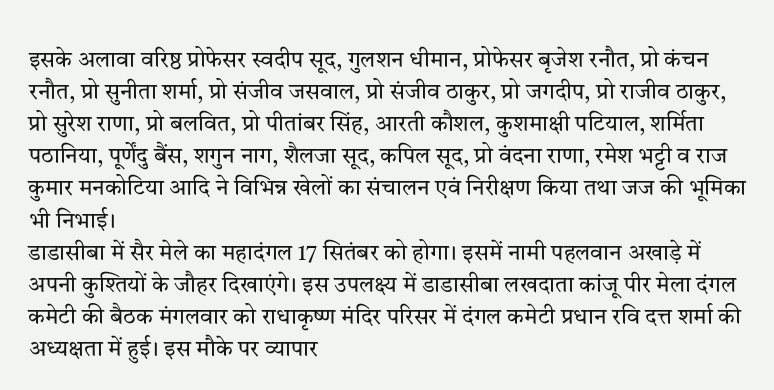इसके अलावा वरिष्ठ प्रोफेसर स्वदीप सूद, गुलशन धीमान, प्रोफेसर बृजेश रनौत, प्रो कंचन रनौत, प्रो सुनीता शर्मा, प्रो संजीव जसवाल, प्रो संजीव ठाकुर, प्रो जगदीप, प्रो राजीव ठाकुर, प्रो सुरेश राणा, प्रो बलवित, प्रो पीतांबर सिंह, आरती कौशल, कुशमाक्षी पटियाल, शर्मिता पठानिया, पूर्णेंदु बैंस, शगुन नाग, शैलजा सूद, कपिल सूद, प्रो वंदना राणा, रमेश भट्टी व राज कुमार मनकोटिया आदि ने विभिन्न खेलों का संचालन एवं निरीक्षण किया तथा जज की भूमिका भी निभाई।
डाडासीबा में सैर मेले का महादंगल 17 सितंबर को होगा। इसमें नामी पहलवान अखाड़े में अपनी कुश्तियों के जौहर दिखाएंगे। इस उपलक्ष्य में डाडासीबा लखदाता कांजू पीर मेला दंगल कमेटी की बैठक मंगलवार को राधाकृष्ण मंदिर परिसर में दंगल कमेटी प्रधान रवि दत्त शर्मा की अध्यक्षता में हुई। इस मौके पर व्यापार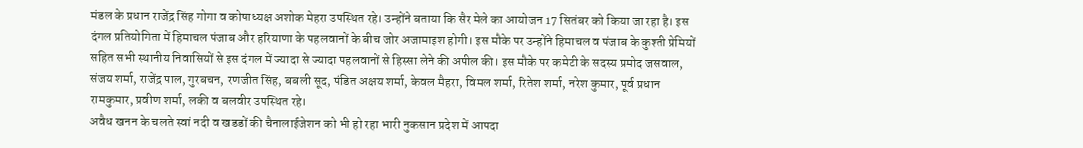मंडल के प्रधान राजेंद्र सिंह गोगा व कोषाध्यक्ष अशोक मेहरा उपस्थित रहे। उन्होंने बताया कि सैर मेले का आयोजन 17 सितंबर को किया जा रहा है। इस दंगल प्रतियोगिता में हिमाचल पंजाब और हरियाणा के पहलवानों के बीच जोर अजामाइश होगी। इस मौके पर उन्होंने हिमाचल व पंजाब के कुश्ती प्रेमियों सहित सभी स्थानीय निवासियों से इस दंगल में ज्यादा से ज्यादा पहलवानों से हिस्सा लेने की अपील की। इस मौके पर कमेटी के सदस्य प्रमोद जसवाल, संजय शर्मा, राजेंद्र पाल, गुरबचन, रणजीत सिंह, बबली सूद, पंडित अक्षय शर्मा, केवल मैहरा, विमल शर्मा, रितेश शर्मा, नरेश कुमार, पूर्व प्रधान रामकुमार, प्रवीण शर्मा, लकी व बलवीर उपस्थित रहे।
अवैध खनन के चलते स्वां नदी व खडडों की चैनालाईजेशन को भी हो रहा भारी नुकसान प्रदेश में आपदा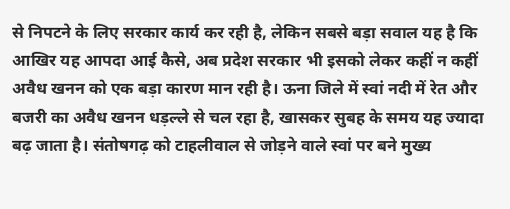से निपटने के लिए सरकार कार्य कर रही है, लेकिन सबसे बड़ा सवाल यह है कि आखिर यह आपदा आई कैसे, अब प्रदेश सरकार भी इसको लेकर कहीं न कहीं अवैध खनन को एक बड़ा कारण मान रही है। ऊना जिले में स्वां नदी में रेत और बजरी का अवैध खनन धड़ल्ले से चल रहा है, खासकर सुबह के समय यह ज्यादा बढ़ जाता है। संतोषगढ़ को टाहलीवाल से जोड़ने वाले स्वां पर बने मुख्य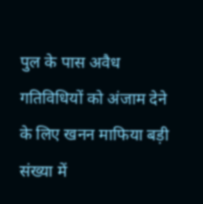पुल के पास अवैध गतिविधियों को अंजाम देने के लिए खनन माफिया बड़ी संख्या में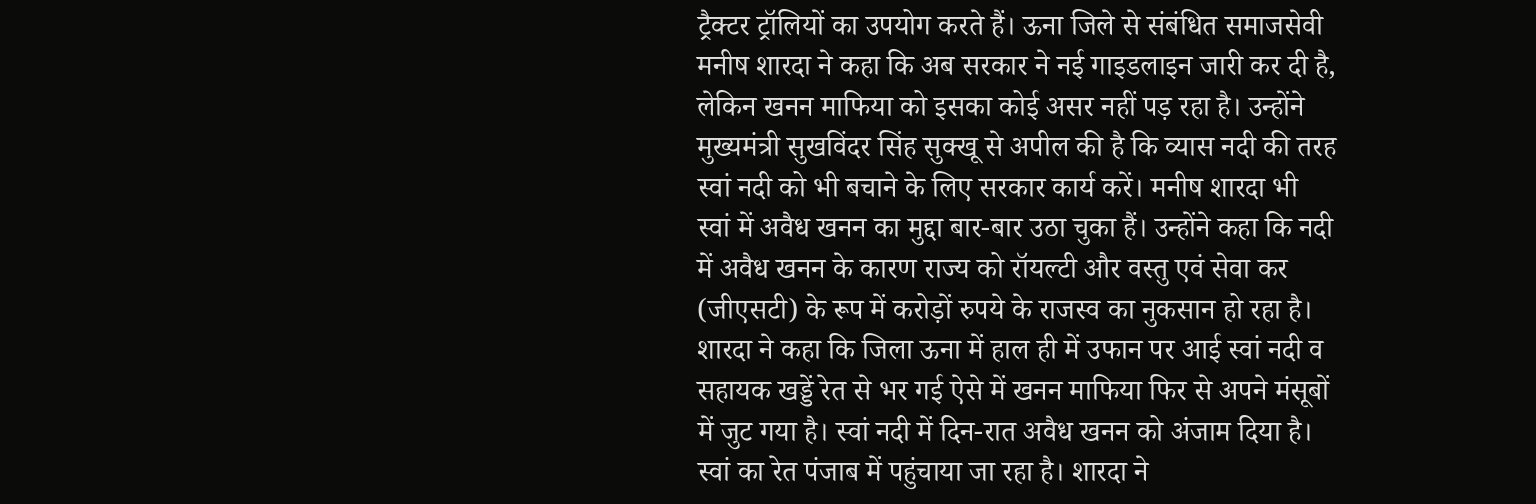ट्रैक्टर ट्रॉलियों का उपयोग करते हैं। ऊना जिले से संबंधित समाजसेवी मनीष शारदा ने कहा कि अब सरकार ने नई गाइडलाइन जारी कर दी है, लेकिन खनन माफिया को इसका कोई असर नहीं पड़ रहा है। उन्होंने मुख्यमंत्री सुखविंदर सिंह सुक्खू से अपील की है कि व्यास नदी की तरह स्वां नदी को भी बचाने के लिए सरकार कार्य करें। मनीष शारदा भी स्वां में अवैध खनन का मुद्दा बार-बार उठा चुका हैं। उन्होंने कहा कि नदी में अवैध खनन के कारण राज्य को रॉयल्टी और वस्तु एवं सेवा कर (जीएसटी) के रूप में करोड़ों रुपये के राजस्व का नुकसान हो रहा है। शारदा ने कहा कि जिला ऊना में हाल ही में उफान पर आई स्वां नदी व सहायक खड्डें रेत से भर गई ऐसे में खनन माफिया फिर से अपने मंसूबों में जुट गया है। स्वां नदी में दिन-रात अवैध खनन को अंजाम दिया है। स्वां का रेत पंजाब में पहुंचाया जा रहा है। शारदा ने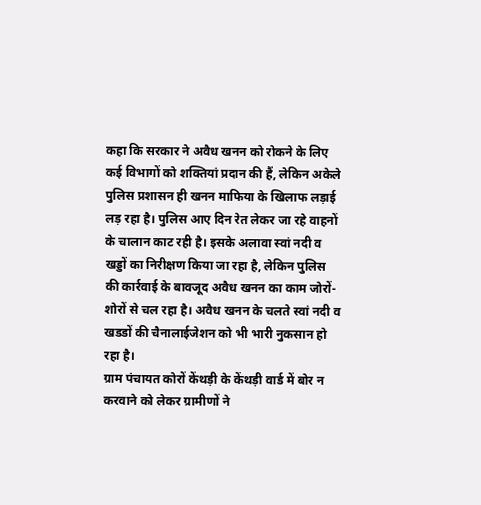कहा कि सरकार ने अवैध खनन को रोकने के लिए कई विभागों को शक्तियां प्रदान की हैं, लेकिन अकेले पुलिस प्रशासन ही खनन माफिया के खिलाफ लड़ाई लड़ रहा है। पुलिस आए दिन रेत लेकर जा रहे वाहनों के चालान काट रही है। इसके अलावा स्वां नदी व खड्डों का निरीक्षण किया जा रहा है, लेकिन पुलिस की कार्रवाई के बावजूद अवैध खनन का काम जोरों-शोरों से चल रहा है। अवैध खनन के चलते स्वां नदी व खडडों की चैनालाईजेशन को भी भारी नुकसान हो रहा है।
ग्राम पंचायत कोरों केंथड़ी के केंथड़ी वार्ड में बोर न करवाने को लेकर ग्रामीणों ने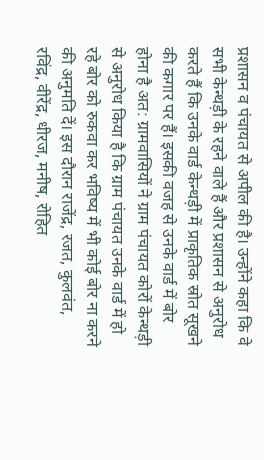प्रशासन व पंचायत से अपील की है। उन्होंने कहा कि वे सभी केन्थड़ी के रहने वाले हैं और प्रशासन से अनुरोध करते हैं कि उनके वार्ड केन्थड़ी में प्राकृतिक स्रोत सूखने की कगार पर हैं। इसकी वजह से उनके वार्ड में बोर होना है अत: ग्रामवासियों ने ग्राम पंचायत कोरों केन्थड़ी से अनुरोध किया है कि ग्राम पंचायत उनके वार्ड में हो रहे बोर को रुकवा कर भविष्य में भी कोई बोर ना करने की अनुमति दें। इस दौरान राजेंद्र, रजत, कुलवंत, रविंद्र, वीरेंद्र, धीरज, मनीष, रोहित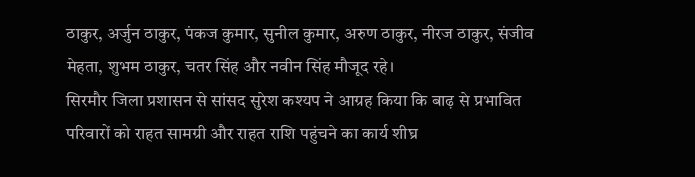ठाकुर, अर्जुन ठाकुर, पंकज कुमार, सुनील कुमार, अरुण ठाकुर, नीरज ठाकुर, संजीव मेहता, शुभम ठाकुर, चतर सिंह और नवीन सिंह मौजूद रहे।
सिरमौर जिला प्रशासन से सांसद सुरेश कश्यप ने आग्रह किया कि बाढ़ से प्रभावित परिवारों को राहत सामग्री और राहत राशि पहुंचने का कार्य शीघ्र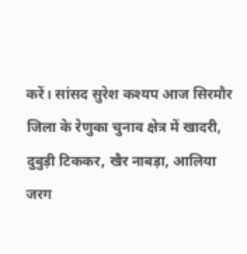करें। सांसद सुरेश कश्यप आज सिरमौर जिला के रेणुका चुनाव क्षेत्र में खादरी, दुबुड़ी टिककर, खैर नाबड़ा, आलिया जरग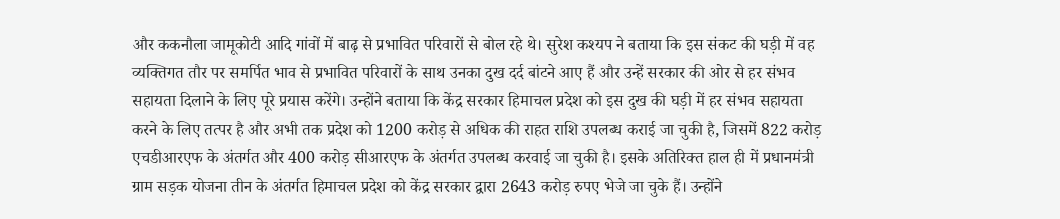और ककनौला जामूकोटी आदि गांवों में बाढ़ से प्रभावित परिवारों से बोल रहे थे। सुरेश कश्यप ने बताया कि इस संकट की घड़ी में वह व्यक्तिगत तौर पर समर्पित भाव से प्रभावित परिवारों के साथ उनका दुख दर्द बांटने आए हैं और उन्हें सरकार की ओर से हर संभव सहायता दिलाने के लिए पूरे प्रयास करेंगे। उन्होंने बताया कि केंद्र सरकार हिमाचल प्रदेश को इस दुख की घड़ी में हर संभव सहायता करने के लिए तत्पर है और अभी तक प्रदेश को 1200 करोड़ से अधिक की राहत राशि उपलब्ध कराई जा चुकी है, जिसमें 822 करोड़ एचडीआरएफ के अंतर्गत और 400 करोड़ सीआरएफ के अंतर्गत उपलब्ध करवाई जा चुकी है। इसके अतिरिक्त हाल ही में प्रधानमंत्री ग्राम सड़क योजना तीन के अंतर्गत हिमाचल प्रदेश को केंद्र सरकार द्वारा 2643 करोड़ रुपए भेजे जा चुके हैं। उन्होंने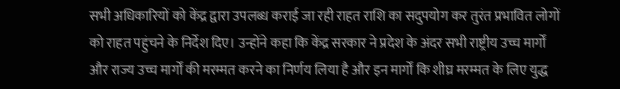सभी अधिकारियों को केंद्र द्वारा उपलब्ध कराई जा रही राहत राशि का सदुपयोग कर तुरंत प्रभावित लोगों को राहत पहुंचने के निर्देश दिए। उन्होंने कहा कि केंद्र सरकार ने प्रदेश के अंदर सभी राष्ट्रीय उच्च मार्गों और राज्य उच्च मार्गों की मरम्मत करने का निर्णय लिया है और इन मार्गों कि शीघ्र मरम्मत के लिए युद्ध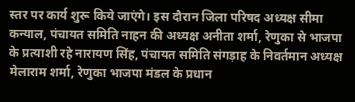स्तर पर कार्य शुरू किये जाएंगे। इस दौरान जिला परिषद अध्यक्ष सीमा कन्याल, पंचायत समिति नाहन की अध्यक्ष अनीता शर्मा, रेणुका से भाजपा के प्रत्याशी रहे नारायण सिंह, पंचायत समिति संगड़ाह के निवर्तमान अध्यक्ष मेलाराम शर्मा, रेणुका भाजपा मंडल के प्रधान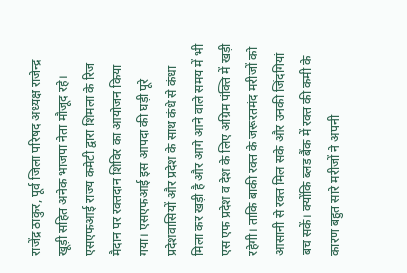राजेंद्र ठाकुर, पूर्व जिला परिषद अध्यक्ष राजेन्द्र खूड़ी सहित अनेक भाजपा नेता मौजूद रहे।
एसएफआई राज्य कमेटी द्वारा शिमला के रिज मैदान पर रक्तदान शिविर का आयोजन किया गया। एसएफआई इस आपदा की घड़ी पूरे प्रदेशवासियों और प्रदेश के साथ कंधे से कंधा मिला कर खड़ी है और आगे आने वाले समय में भी एस एफ प्रदेश व देश के लिए अग्रिम पंक्ति में खड़ी रहेगी। ताकि बाकी रक्त के जरूरतमंद मरीजों को आसानी से रक्त मिल सके और उनकी जिंदगियां बच सकें। क्योंकि ब्लड बैंक में रक्त की कमी के कारण बहुत सारे मरीजों ने अपनी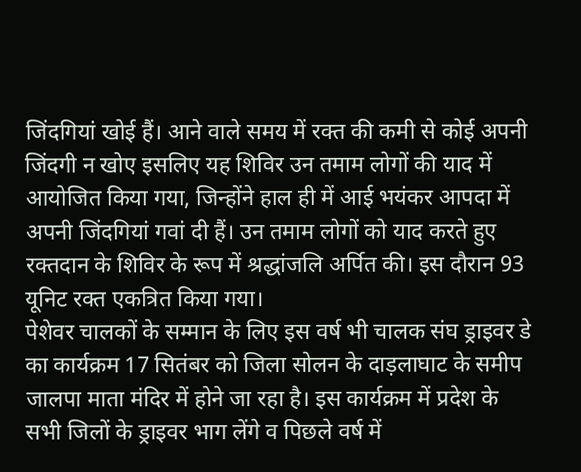जिंदगियां खोई हैं। आने वाले समय में रक्त की कमी से कोई अपनी जिंदगी न खोए इसलिए यह शिविर उन तमाम लोगों की याद में आयोजित किया गया, जिन्होंने हाल ही में आई भयंकर आपदा में अपनी जिंदगियां गवां दी हैं। उन तमाम लोगों को याद करते हुए रक्तदान के शिविर के रूप में श्रद्धांजलि अर्पित की। इस दौरान 93 यूनिट रक्त एकत्रित किया गया।
पेशेवर चालकों के सम्मान के लिए इस वर्ष भी चालक संघ ड्राइवर डे का कार्यक्रम 17 सितंबर को जिला सोलन के दाड़लाघाट के समीप जालपा माता मंदिर में होने जा रहा है। इस कार्यक्रम में प्रदेश के सभी जिलों के ड्राइवर भाग लेंगे व पिछले वर्ष में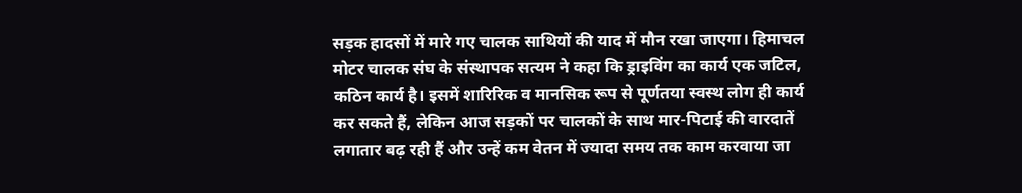सड़क हादसों में मारे गए चालक साथियों की याद में मौन रखा जाएगा। हिमाचल मोटर चालक संघ के संस्थापक सत्यम ने कहा कि ड्राइविंग का कार्य एक जटिल, कठिन कार्य है। इसमें शारिरिक व मानसिक रूप से पूर्णतया स्वस्थ लोग ही कार्य कर सकते हैं, लेकिन आज सड़कों पर चालकों के साथ मार-पिटाई की वारदातें लगातार बढ़ रही हैं और उन्हें कम वेतन में ज्यादा समय तक काम करवाया जा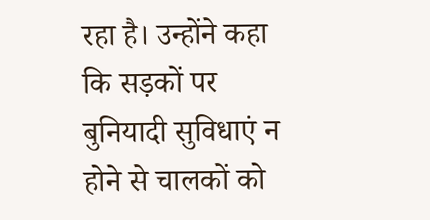रहा है। उन्होंने कहा कि सड़कों पर बुनियादी सुविधाएं न होने से चालकों को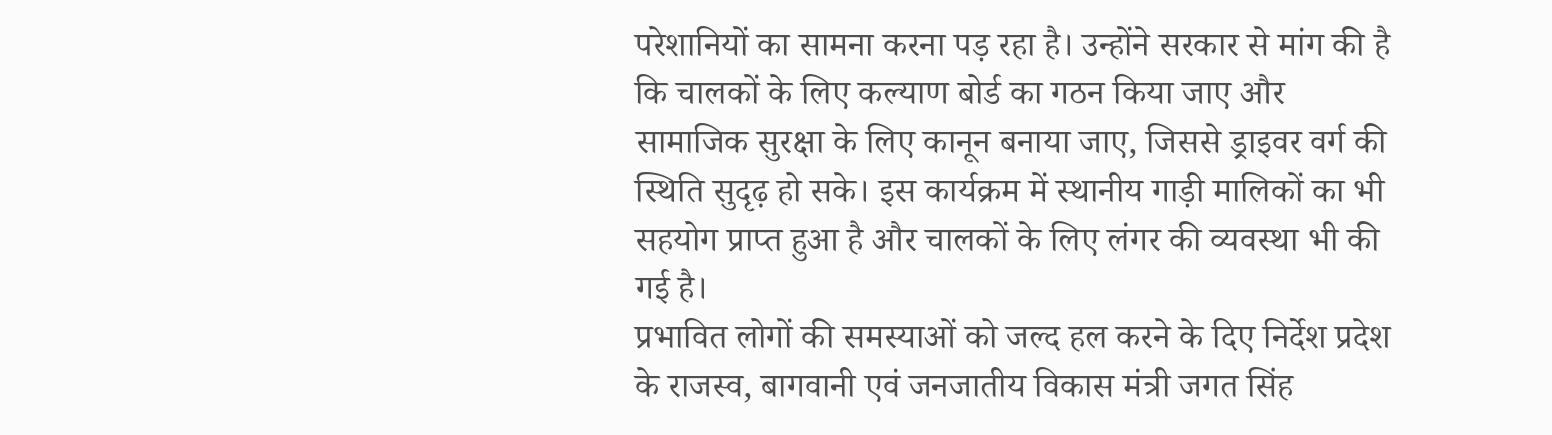परेशानियों का सामना करना पड़ रहा है। उन्होंने सरकार से मांग की है कि चालकों के लिए कल्याण बोर्ड का गठन किया जाए और सामाजिक सुरक्षा के लिए कानून बनाया जाए, जिससे ड्राइवर वर्ग की स्थिति सुदृढ़ हो सके। इस कार्यक्रम में स्थानीय गाड़ी मालिकों का भी सहयोग प्राप्त हुआ है और चालकों के लिए लंगर की व्यवस्था भी की गई है।
प्रभावित लोगों की समस्याओं को जल्द हल करने के दिए निर्देश प्रदेश के राजस्व, बागवानी एवं जनजातीय विकास मंत्री जगत सिंह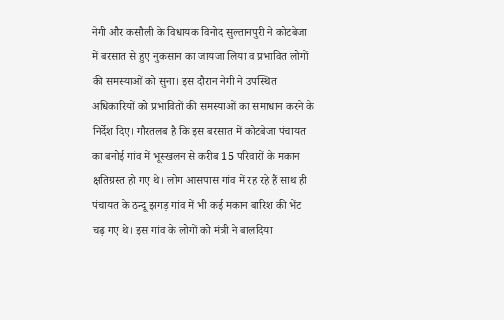नेगी और कसौली के विधायक विनोद सुल्तानपुरी ने कोटबेजा में बरसात से हुए नुकसान का जायजा लिया व प्रभावित लोगों की समस्याओं को सुना। इस दौरान नेगी ने उपस्थित अधिकारियों को प्रभावितों की समस्याओं का समाधान करने के निर्देश दिए। गौरतलब है कि इस बरसात में कोटबेजा पंचायत का बनोई गांव में भूस्खलन से करीब 15 परिवारों के मकान क्षतिग्रस्त हो गए थे। लोग आसपास गांव में रह रहे हैं साथ ही पंचायत के ठन्दू झगड़ गांव में भी कई मकान बारिश की भेंट चढ़ गए थे। इस गांव के लोगों को मंत्री ने बालदिया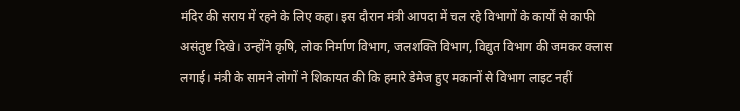मंदिर की सराय में रहने के लिए कहा। इस दौरान मंत्री आपदा में चल रहे विभागों के कार्यों से काफी असंतुष्ट दिखे। उन्होंने कृषि, लोक निर्माण विभाग, जलशक्ति विभाग, विद्युत विभाग की जमकर क्लास लगाई। मंत्री के सामने लोगों ने शिकायत की कि हमारे डेमेज हुए मकानों से विभाग लाइट नहीं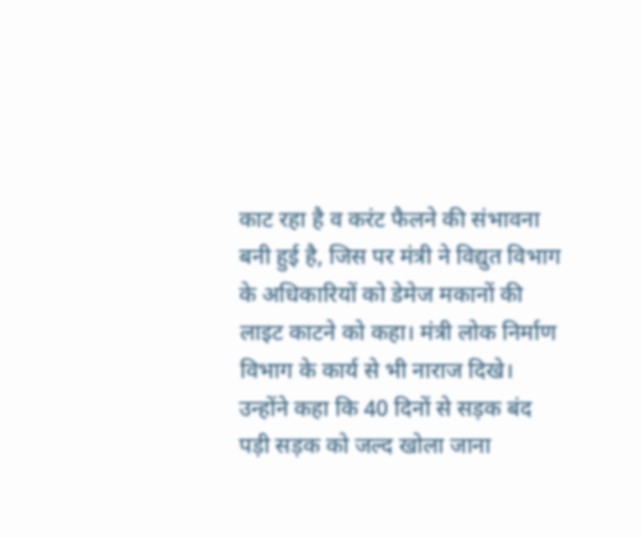काट रहा है व करंट फैलने की संभावना बनी हुई है, जिस पर मंत्री ने विद्युत विभाग के अधिकारियों को डेमेज मकानों की लाइट काटने को कहा। मंत्री लोक निर्माण विभाग के कार्य से भी नाराज दिखे। उन्होंने कहा कि 40 दिनों से सड़क बंद पड़ी सड़क को जल्द खोला जाना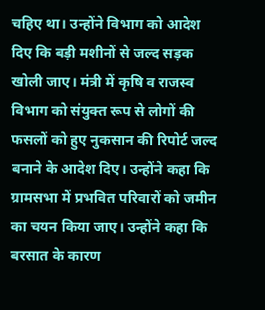चहिए था। उन्होंने विभाग को आदेश दिए कि बड़ी मशीनों से जल्द सड़क खोली जाए। मंत्री में कृषि व राजस्व विभाग को संयुक्त रूप से लोगों की फसलों को हुए नुकसान की रिपोर्ट जल्द बनाने के आदेश दिए। उन्होंने कहा कि ग्रामसभा में प्रभवित परिवारों को जमीन का चयन किया जाए। उन्होंने कहा कि बरसात के कारण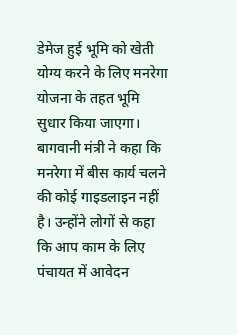डेमेज हुई भूमि को खेती योग्य करने के लिए मनरेगा योजना के तहत भूमि सुधार किया जाएगा। बागवानी मंत्री ने कहा कि मनरेगा में बीस कार्य चलने की कोई गाइडलाइन नहीं है। उन्होंने लोगों से कहा कि आप काम के लिए पंचायत में आवेदन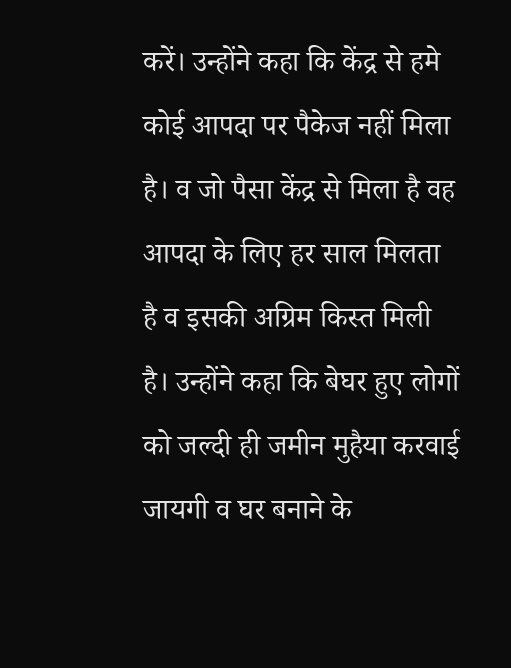करें। उन्होंने कहा कि केंद्र से हमे कोई आपदा पर पैकेज नहीं मिला है। व जो पैसा केंद्र से मिला है वह आपदा के लिए हर साल मिलता है व इसकी अग्रिम किस्त मिली है। उन्होंने कहा कि बेघर हुए लोगों को जल्दी ही जमीन मुहैया करवाई जायगी व घर बनाने के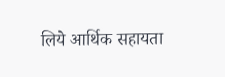लिये आर्थिक सहायता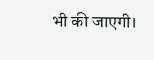भी की जाएगी।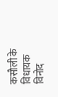कसौली के विधायक विनोद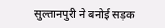सुल्तानपुरी ने बनोई सड़क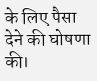के लिए पैसा देने की घोषणा की।